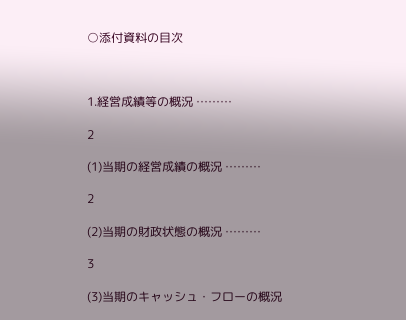○添付資料の目次



1.経営成績等の概況 ………

2

(1)当期の経営成績の概況 ………

2

(2)当期の財政状態の概況 ………

3

(3)当期のキャッシュ・フローの概況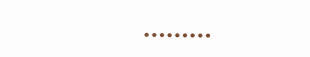………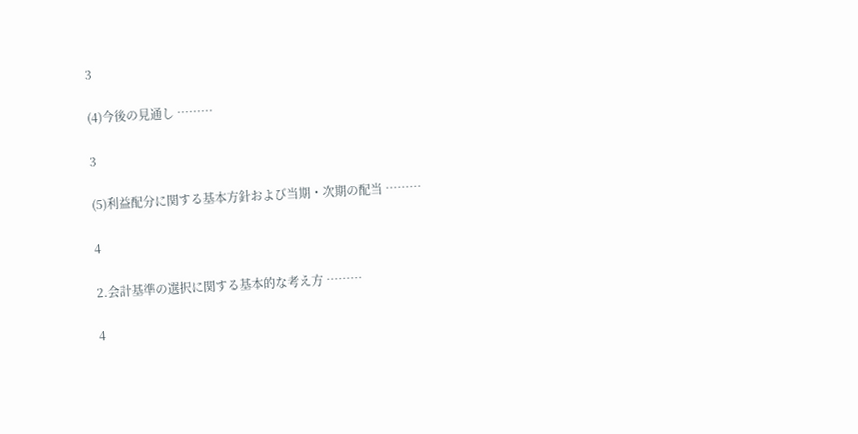3

(4)今後の見通し ………

3

(5)利益配分に関する基本方針および当期・次期の配当 ………

4

2.会計基準の選択に関する基本的な考え方 ………

4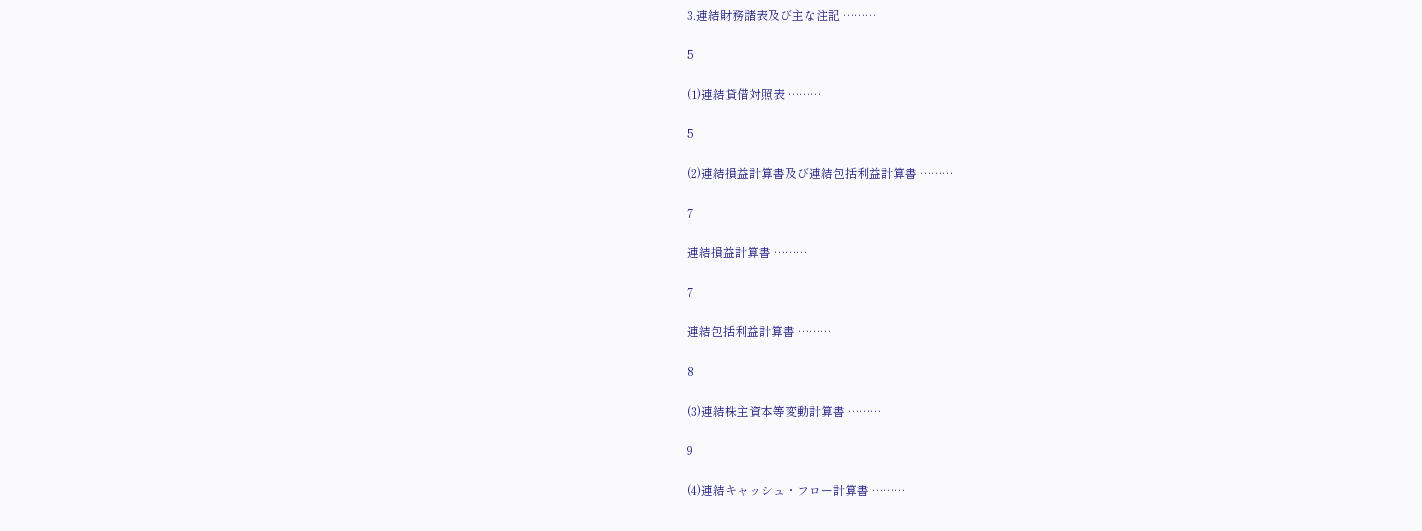3.連結財務諸表及び主な注記 ………

5

(1)連結貸借対照表 ………

5

(2)連結損益計算書及び連結包括利益計算書 ………

7

連結損益計算書 ………

7

連結包括利益計算書 ………

8

(3)連結株主資本等変動計算書 ………

9

(4)連結キャッシュ・フロー計算書 ………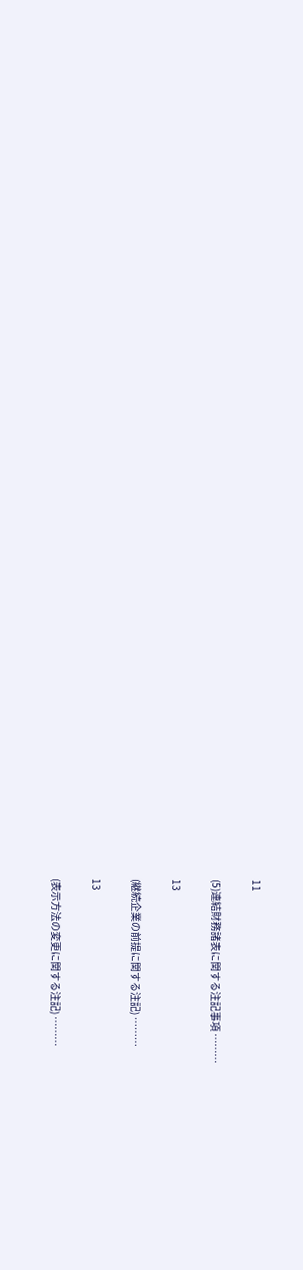11

(5)連結財務諸表に関する注記事項 ………

13

(継続企業の前提に関する注記) ………

13

(表示方法の変更に関する注記) ………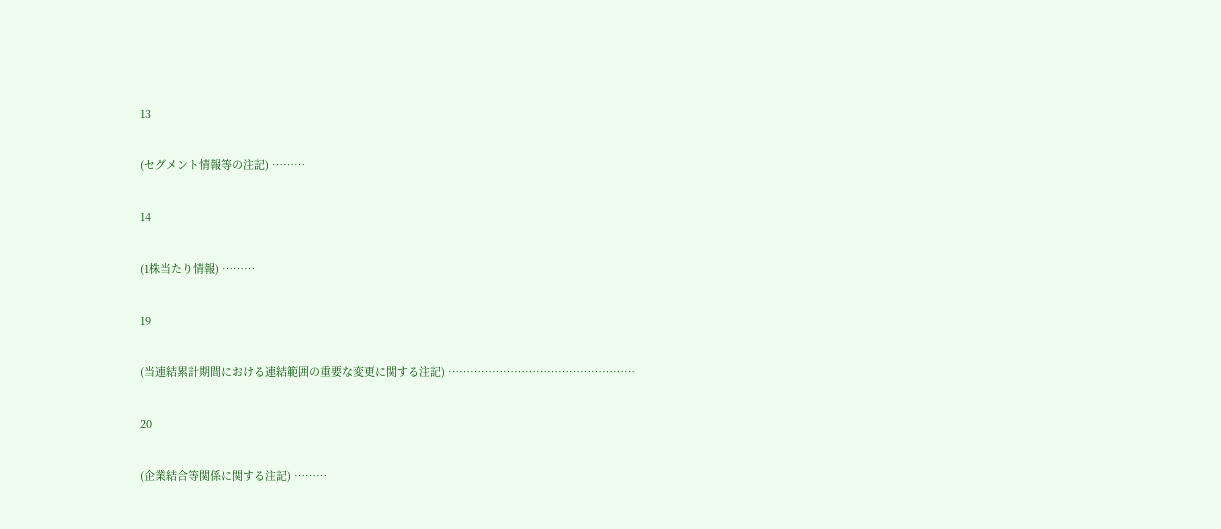13

(セグメント情報等の注記) ………

14

(1株当たり情報) ………

19

(当連結累計期間における連結範囲の重要な変更に関する注記) ……………………………………………

20

(企業結合等関係に関する注記) ………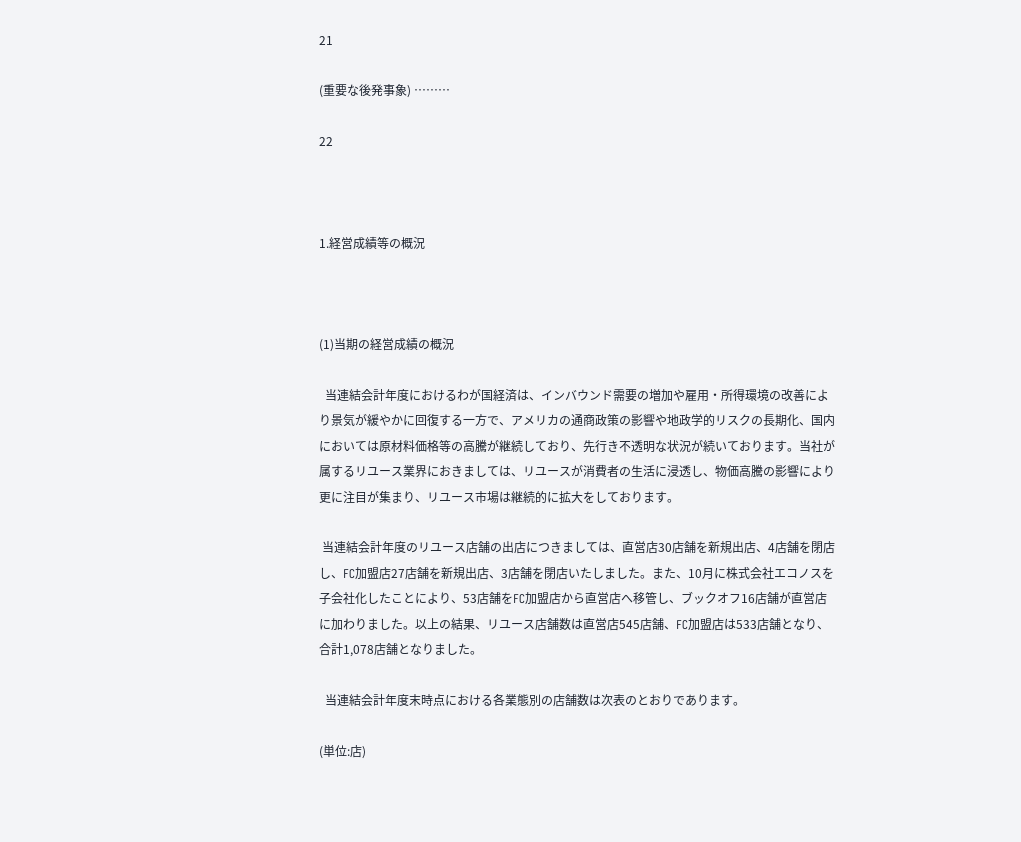21

(重要な後発事象) ………

22



1.経営成績等の概況



(1)当期の経営成績の概況

  当連結会計年度におけるわが国経済は、インバウンド需要の増加や雇用・所得環境の改善により景気が緩やかに回復する一方で、アメリカの通商政策の影響や地政学的リスクの長期化、国内においては原材料価格等の高騰が継続しており、先行き不透明な状況が続いております。当社が属するリユース業界におきましては、リユースが消費者の生活に浸透し、物価高騰の影響により更に注目が集まり、リユース市場は継続的に拡大をしております。

 当連結会計年度のリユース店舗の出店につきましては、直営店30店舗を新規出店、4店舗を閉店し、FC加盟店27店舗を新規出店、3店舗を閉店いたしました。また、10月に株式会社エコノスを子会社化したことにより、53店舗をFC加盟店から直営店へ移管し、ブックオフ16店舗が直営店に加わりました。以上の結果、リユース店舗数は直営店545店舗、FC加盟店は533店舗となり、合計1,078店舗となりました。

  当連結会計年度末時点における各業態別の店舗数は次表のとおりであります。

(単位:店)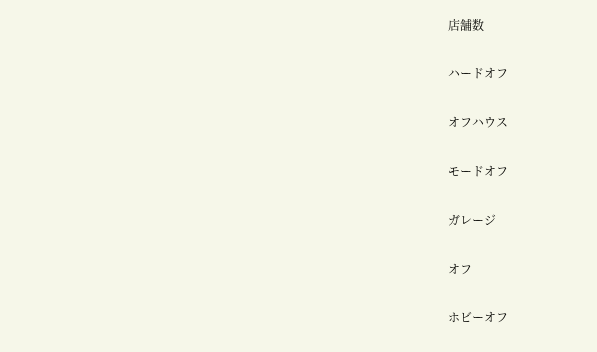店舗数

ハードオフ

オフハウス

モードオフ

ガレージ

オフ

ホビーオフ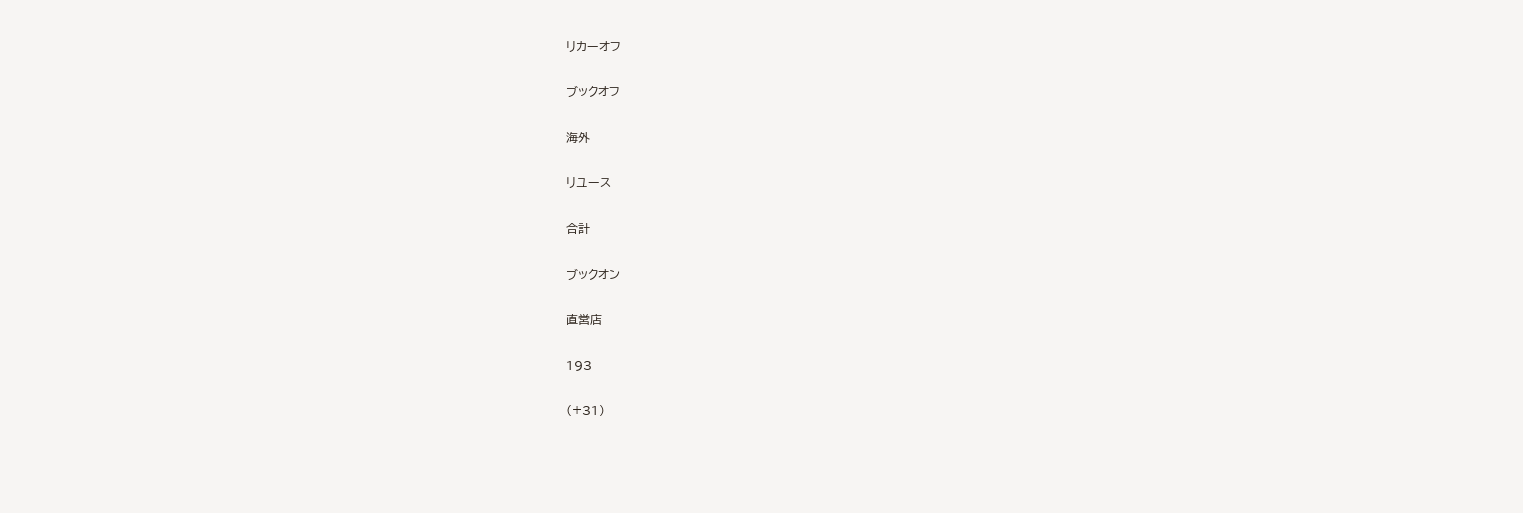リカーオフ

ブックオフ

海外

リユース

合計

ブックオン

直営店

193

(+31)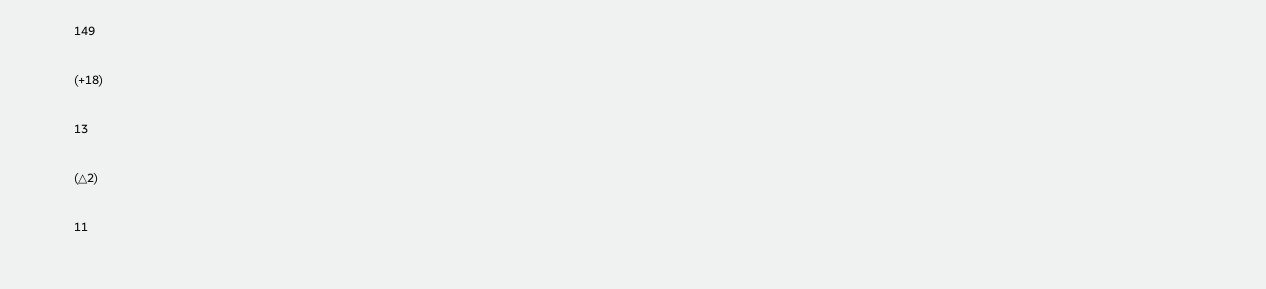149

(+18)

13

(△2)

11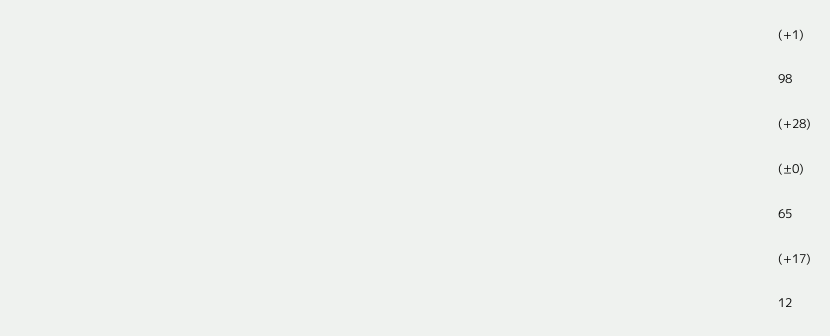(+1)

98

(+28)

(±0)

65

(+17)

12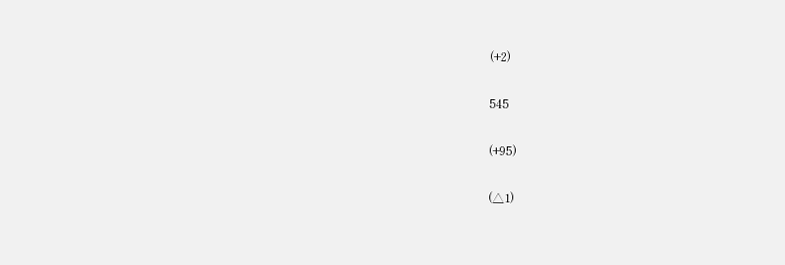(+2)

545

(+95)

(△1)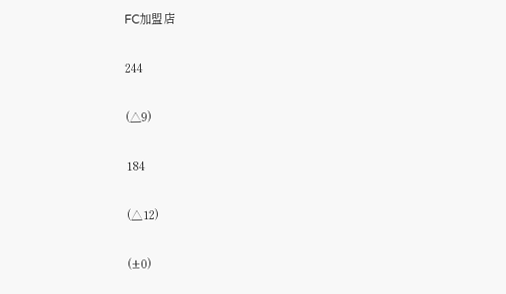FC加盟店

244

(△9)

184

(△12)

(±0)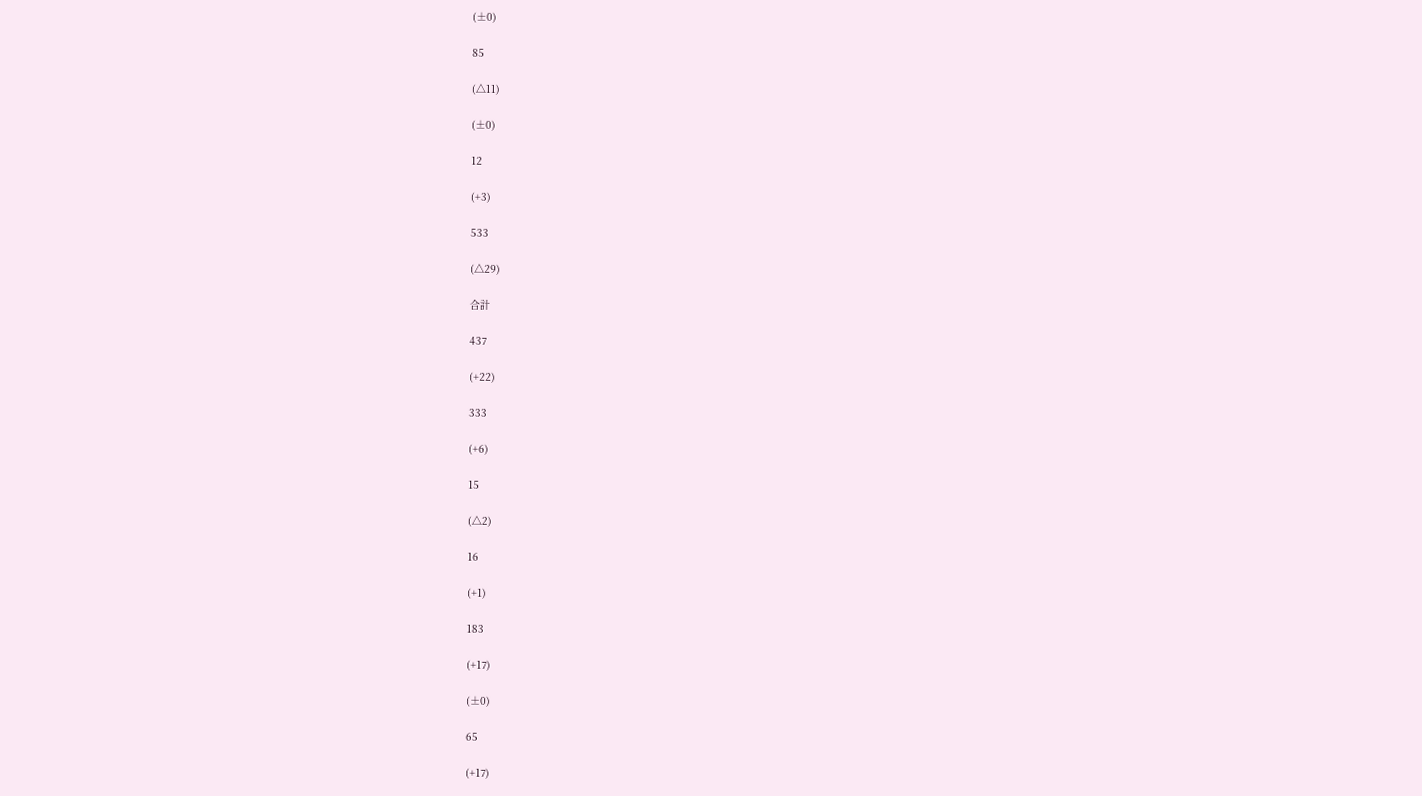(±0)

85

(△11)

(±0)

12

(+3)

533

(△29)

合計

437

(+22)

333

(+6)

15

(△2)

16

(+1)

183

(+17)

(±0)

65

(+17)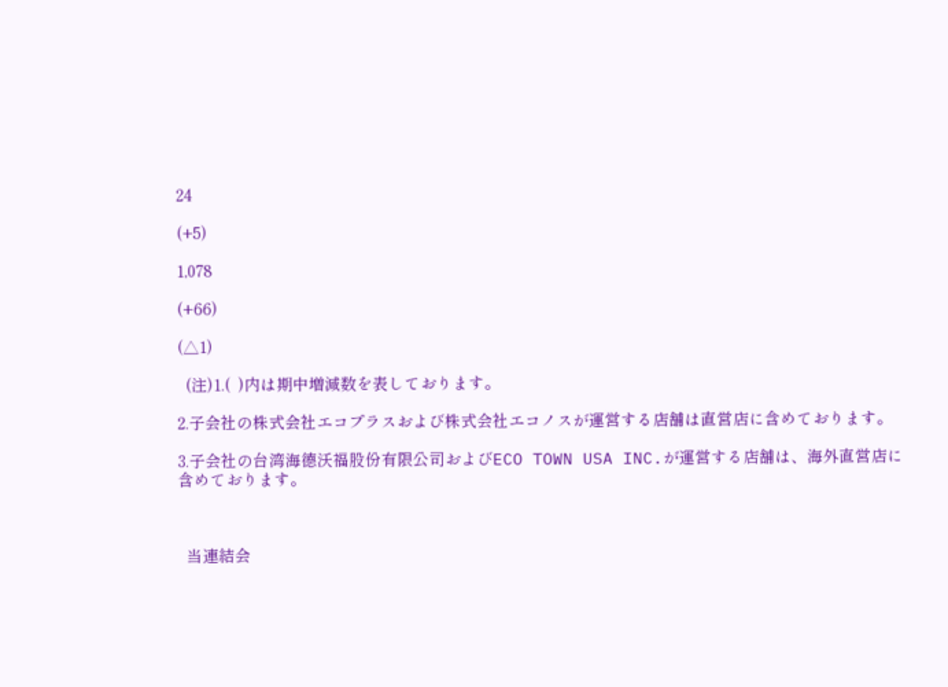24

(+5)

1,078

(+66)

(△1)

  (注)1.(  )内は期中増減数を表しております。

2.子会社の株式会社エコプラスおよび株式会社エコノスが運営する店舗は直営店に含めております。

3.子会社の台湾海德沃福股份有限公司およびECO TOWN USA INC.が運営する店舗は、海外直営店に含めております。



  当連結会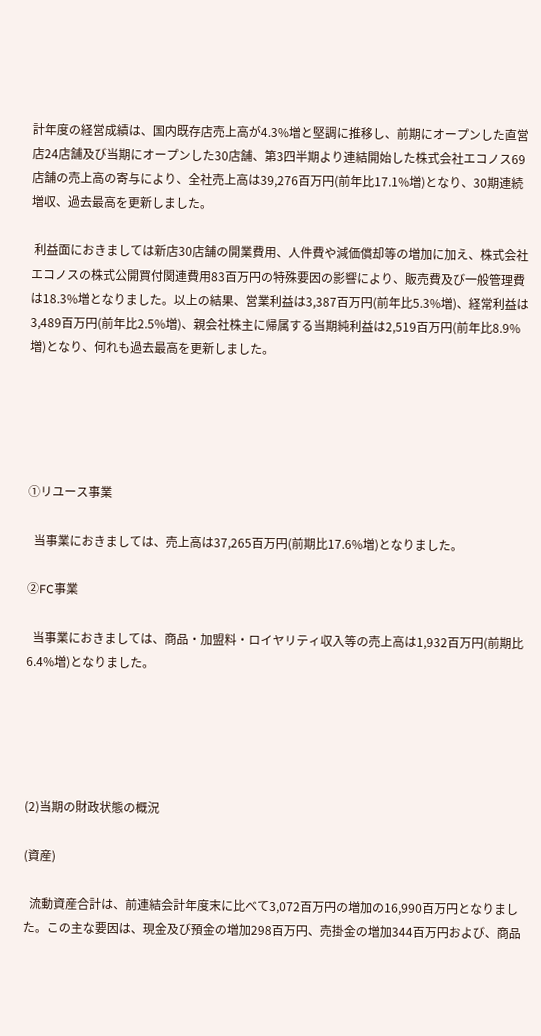計年度の経営成績は、国内既存店売上高が4.3%増と堅調に推移し、前期にオープンした直営店24店舗及び当期にオープンした30店舗、第3四半期より連結開始した株式会社エコノス69店舗の売上高の寄与により、全社売上高は39,276百万円(前年比17.1%増)となり、30期連続増収、過去最高を更新しました。

 利益面におきましては新店30店舗の開業費用、人件費や減価償却等の増加に加え、株式会社エコノスの株式公開買付関連費用83百万円の特殊要因の影響により、販売費及び一般管理費は18.3%増となりました。以上の結果、営業利益は3,387百万円(前年比5.3%増)、経常利益は3,489百万円(前年比2.5%増)、親会社株主に帰属する当期純利益は2,519百万円(前年比8.9%増)となり、何れも過去最高を更新しました。





①リユース事業

  当事業におきましては、売上高は37,265百万円(前期比17.6%増)となりました。

②FC事業

  当事業におきましては、商品・加盟料・ロイヤリティ収入等の売上高は1,932百万円(前期比6.4%増)となりました。





(2)当期の財政状態の概況

(資産)

  流動資産合計は、前連結会計年度末に比べて3,072百万円の増加の16,990百万円となりました。この主な要因は、現金及び預金の増加298百万円、売掛金の増加344百万円および、商品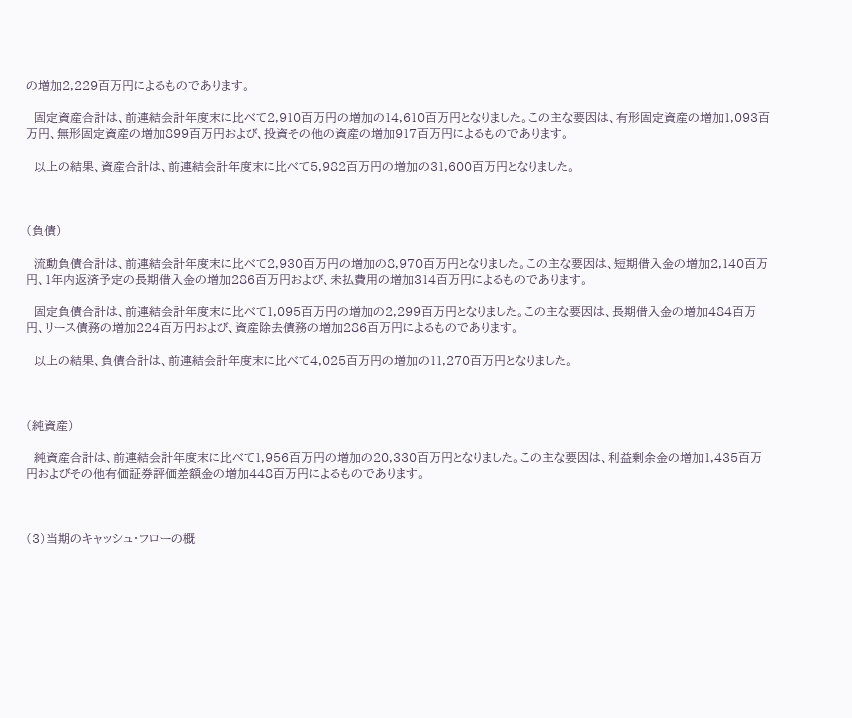の増加2,229百万円によるものであります。

  固定資産合計は、前連結会計年度末に比べて2,910百万円の増加の14,610百万円となりました。この主な要因は、有形固定資産の増加1,093百万円、無形固定資産の増加899百万円および、投資その他の資産の増加917百万円によるものであります。

  以上の結果、資産合計は、前連結会計年度末に比べて5,982百万円の増加の31,600百万円となりました。



(負債)

  流動負債合計は、前連結会計年度末に比べて2,930百万円の増加の8,970百万円となりました。この主な要因は、短期借入金の増加2,140百万円、1年内返済予定の長期借入金の増加286百万円および、未払費用の増加314百万円によるものであります。

  固定負債合計は、前連結会計年度末に比べて1,095百万円の増加の2,299百万円となりました。この主な要因は、長期借入金の増加484百万円、リース債務の増加224百万円および、資産除去債務の増加286百万円によるものであります。

  以上の結果、負債合計は、前連結会計年度末に比べて4,025百万円の増加の11,270百万円となりました。



(純資産)

  純資産合計は、前連結会計年度末に比べて1,956百万円の増加の20,330百万円となりました。この主な要因は、利益剰余金の増加1,435百万円およびその他有価証券評価差額金の増加448百万円によるものであります。



(3)当期のキャッシュ・フローの概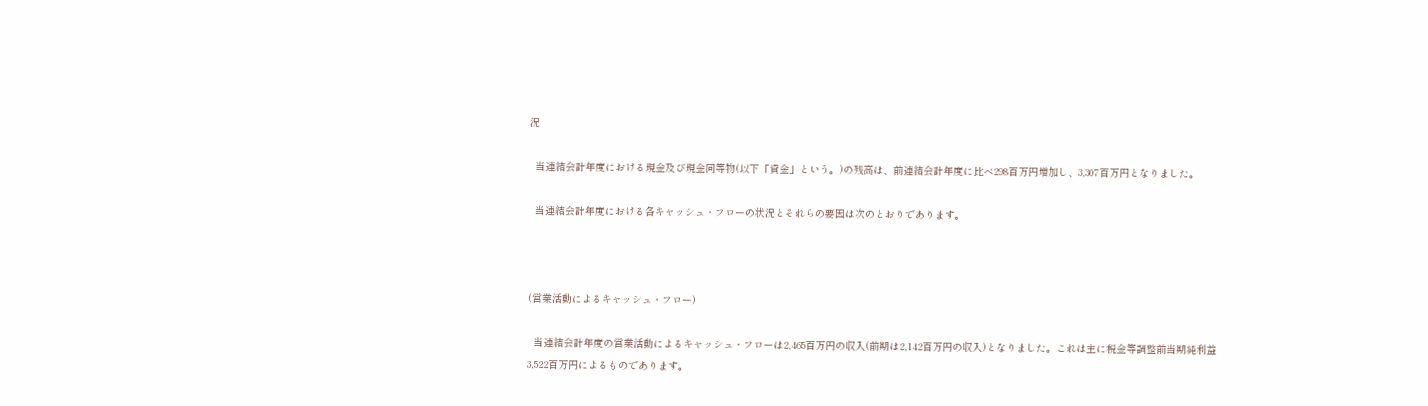況

  当連結会計年度における現金及び現金同等物(以下「資金」という。)の残高は、前連結会計年度に比べ298百万円増加し、3,307百万円となりました。

  当連結会計年度における各キャッシュ・フローの状況とそれらの要因は次のとおりであります。



(営業活動によるキャッシュ・フロー)

  当連結会計年度の営業活動によるキャッシュ・フローは2,465百万円の収入(前期は2,142百万円の収入)となりました。これは主に税金等調整前当期純利益3,522百万円によるものであります。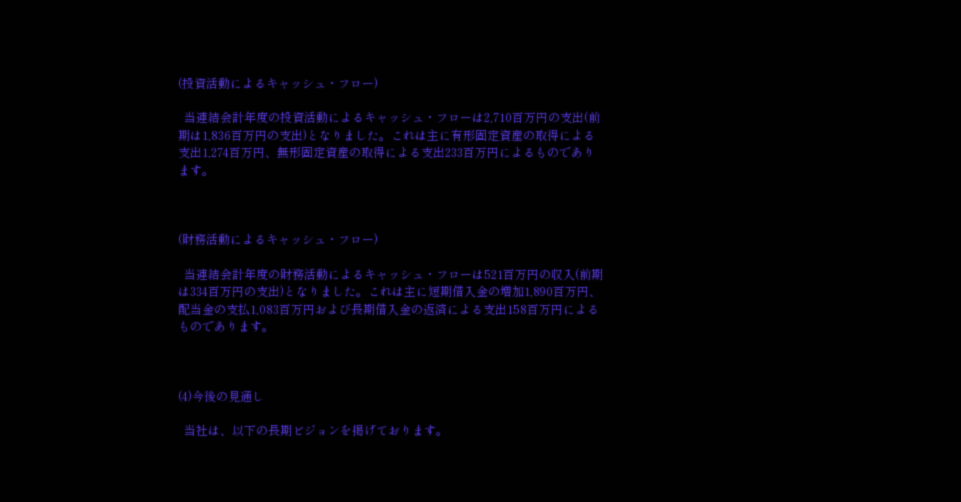(投資活動によるキャッシュ・フロー)

  当連結会計年度の投資活動によるキャッシュ・フローは2,710百万円の支出(前期は1,836百万円の支出)となりました。これは主に有形固定資産の取得による支出1,274百万円、無形固定資産の取得による支出233百万円によるものであります。



(財務活動によるキャッシュ・フロー)

  当連結会計年度の財務活動によるキャッシュ・フローは521百万円の収入(前期は334百万円の支出)となりました。これは主に短期借入金の増加1,890百万円、配当金の支払1,083百万円および長期借入金の返済による支出158百万円によるものであります。



(4)今後の見通し

  当社は、以下の長期ビジョンを掲げております。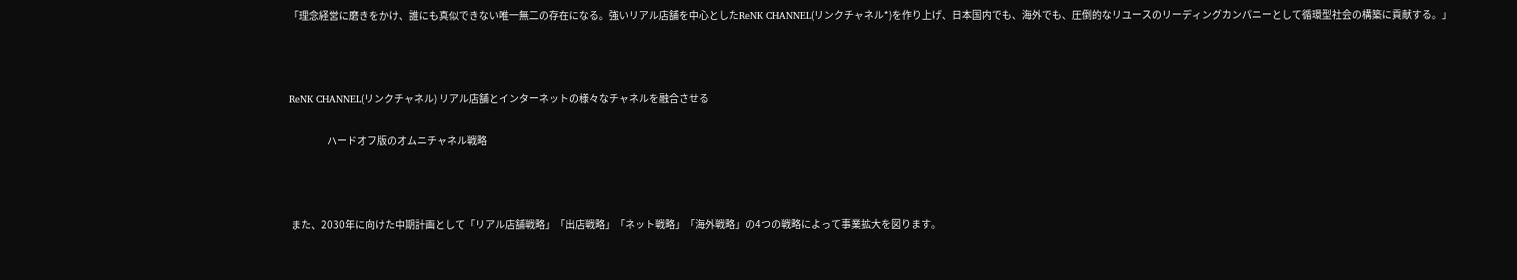「理念経営に磨きをかけ、誰にも真似できない唯一無二の存在になる。強いリアル店舗を中心としたReNK CHANNEL(リンクチャネル*)を作り上げ、日本国内でも、海外でも、圧倒的なリユースのリーディングカンパニーとして循環型社会の構築に貢献する。」



ReNK CHANNEL(リンクチャネル) リアル店舗とインターネットの様々なチャネルを融合させる

                   ハードオフ版のオムニチャネル戦略



 また、2030年に向けた中期計画として「リアル店舗戦略」「出店戦略」「ネット戦略」「海外戦略」の4つの戦略によって事業拡大を図ります。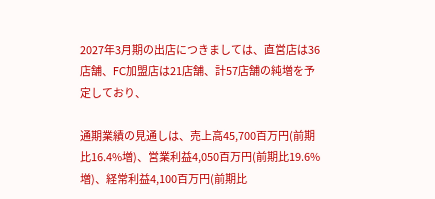2027年3月期の出店につきましては、直営店は36店舗、FC加盟店は21店舗、計57店舗の純増を予定しており、

通期業績の見通しは、売上高45,700百万円(前期比16.4%増)、営業利益4,050百万円(前期比19.6%増)、経常利益4,100百万円(前期比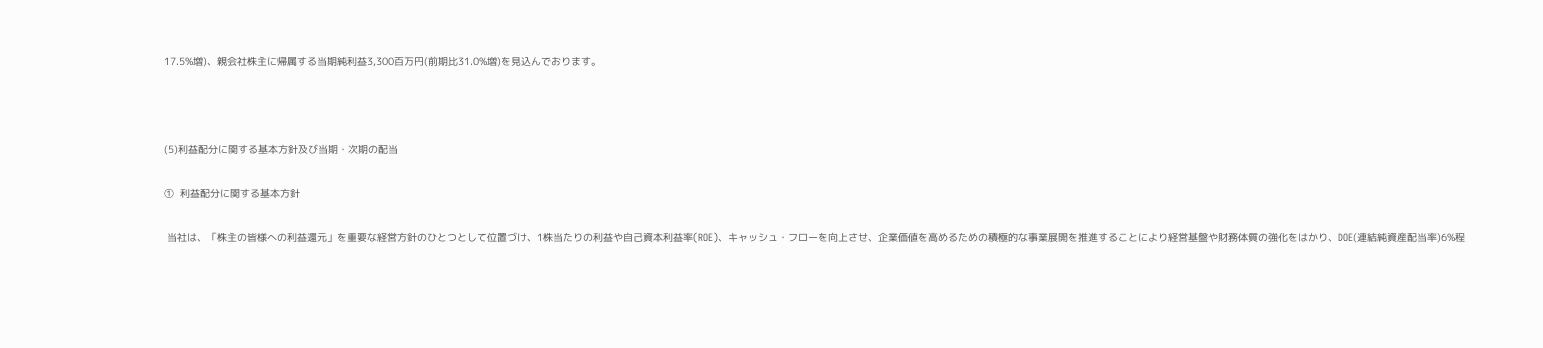17.5%増)、親会社株主に帰属する当期純利益3,300百万円(前期比31.0%増)を見込んでおります。



(5)利益配分に関する基本方針及び当期・次期の配当

①  利益配分に関する基本方針

 当社は、「株主の皆様への利益還元」を重要な経営方針のひとつとして位置づけ、1株当たりの利益や自己資本利益率(ROE)、キャッシュ・フローを向上させ、企業価値を高めるための積極的な事業展開を推進することにより経営基盤や財務体質の強化をはかり、DOE(連結純資産配当率)6%程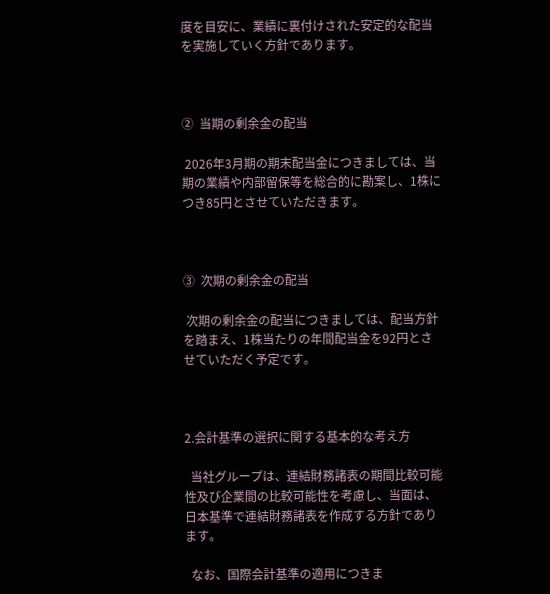度を目安に、業績に裏付けされた安定的な配当を実施していく方針であります。



②  当期の剰余金の配当

 2026年3月期の期末配当金につきましては、当期の業績や内部留保等を総合的に勘案し、1株につき85円とさせていただきます。



③  次期の剰余金の配当

 次期の剰余金の配当につきましては、配当方針を踏まえ、1株当たりの年間配当金を92円とさせていただく予定です。



2.会計基準の選択に関する基本的な考え方

  当社グループは、連結財務諸表の期間比較可能性及び企業間の比較可能性を考慮し、当面は、日本基準で連結財務諸表を作成する方針であります。

  なお、国際会計基準の適用につきま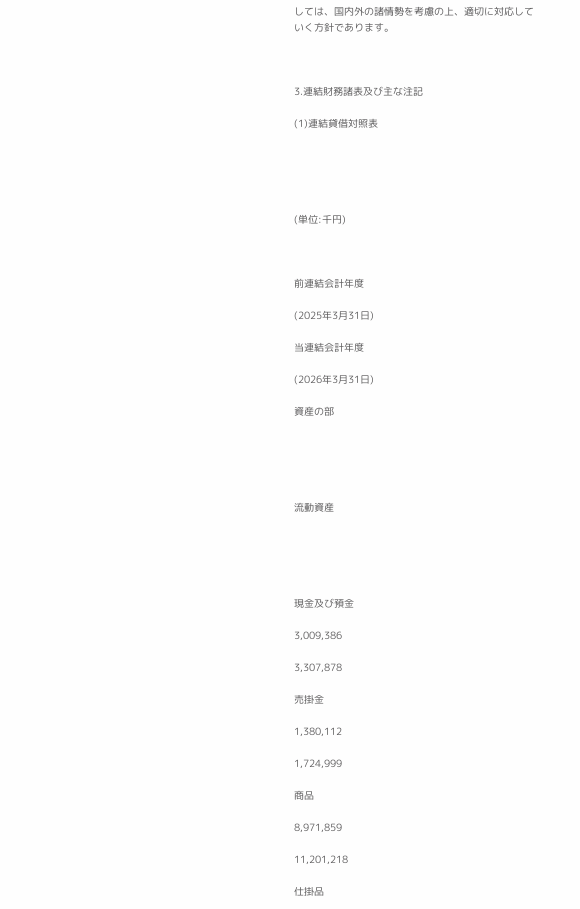しては、国内外の諸情勢を考慮の上、適切に対応していく方針であります。



3.連結財務諸表及び主な注記

(1)連結貸借対照表





(単位:千円)



前連結会計年度

(2025年3月31日)

当連結会計年度

(2026年3月31日)

資産の部





流動資産





現金及び預金

3,009,386

3,307,878

売掛金

1,380,112

1,724,999

商品

8,971,859

11,201,218

仕掛品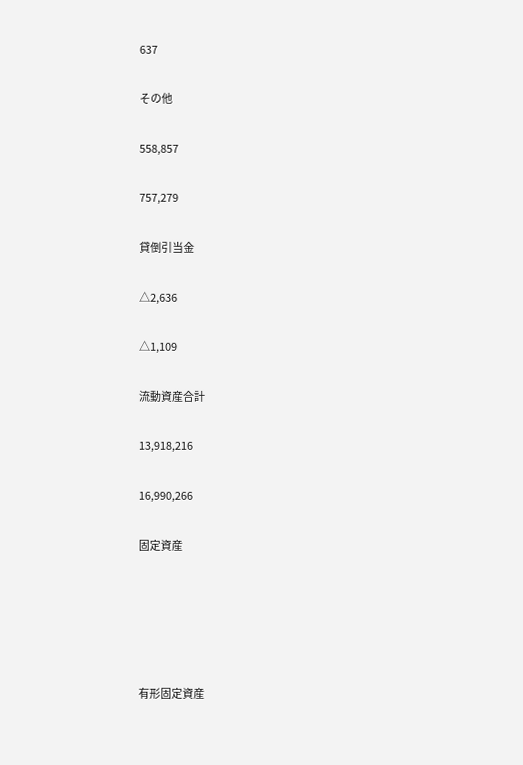637

その他

558,857

757,279

貸倒引当金

△2,636

△1,109

流動資産合計

13,918,216

16,990,266

固定資産





有形固定資産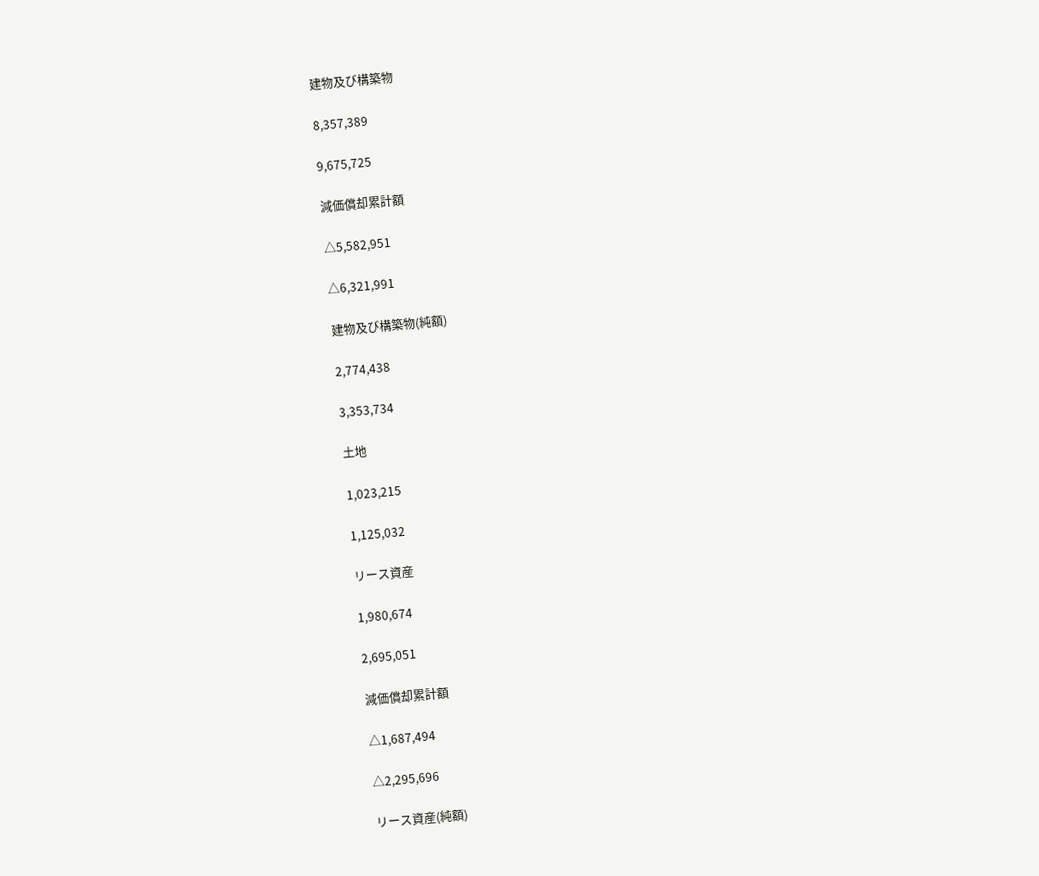建物及び構築物

8,357,389

9,675,725

減価償却累計額

△5,582,951

△6,321,991

建物及び構築物(純額)

2,774,438

3,353,734

土地

1,023,215

1,125,032

リース資産

1,980,674

2,695,051

減価償却累計額

△1,687,494

△2,295,696

リース資産(純額)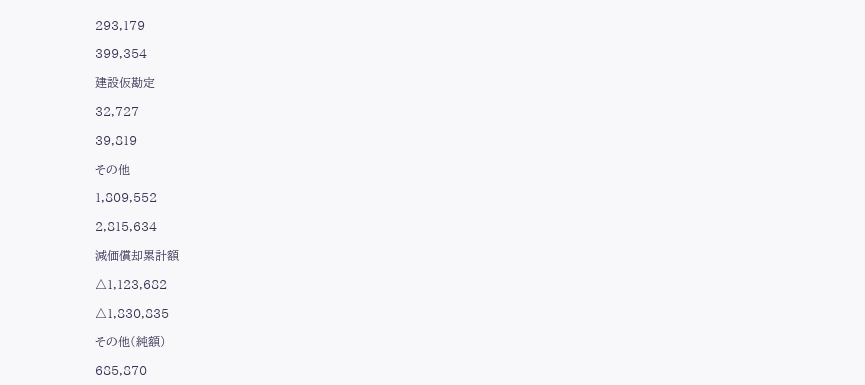293,179

399,354

建設仮勘定

32,727

39,819

その他

1,809,552

2,815,634

減価償却累計額

△1,123,682

△1,830,835

その他(純額)

685,870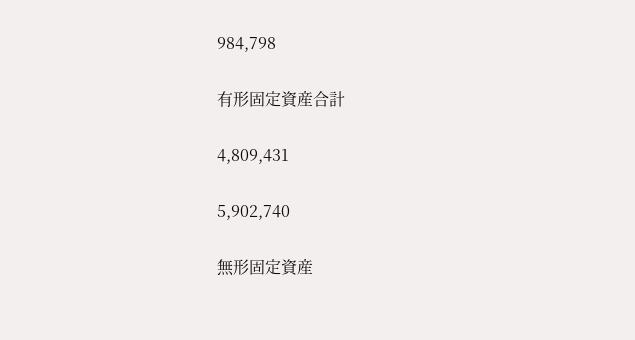984,798

有形固定資産合計

4,809,431

5,902,740

無形固定資産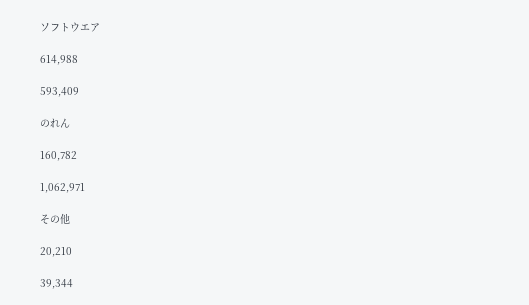ソフトウエア

614,988

593,409

のれん

160,782

1,062,971

その他

20,210

39,344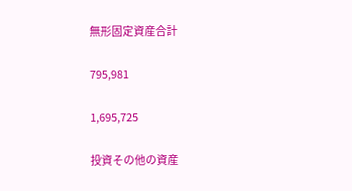無形固定資産合計

795,981

1,695,725

投資その他の資産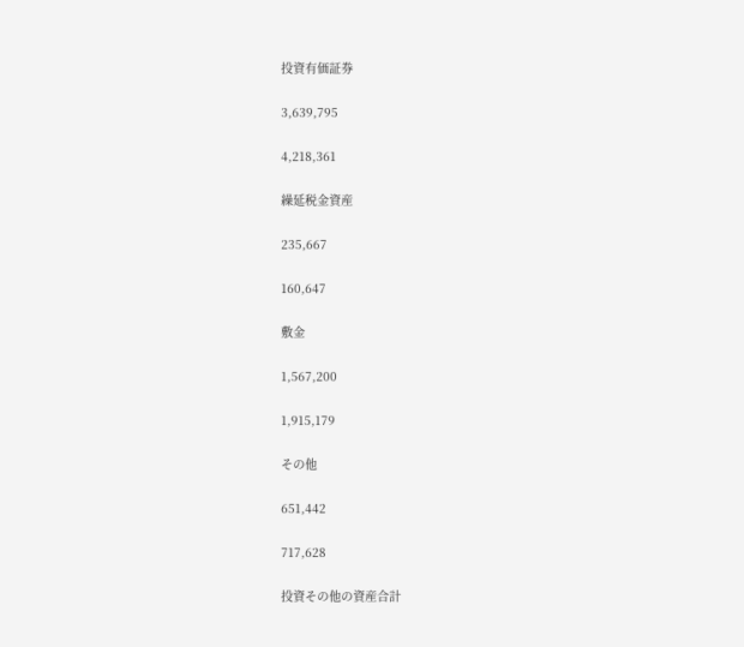投資有価証券

3,639,795

4,218,361

繰延税金資産

235,667

160,647

敷金

1,567,200

1,915,179

その他

651,442

717,628

投資その他の資産合計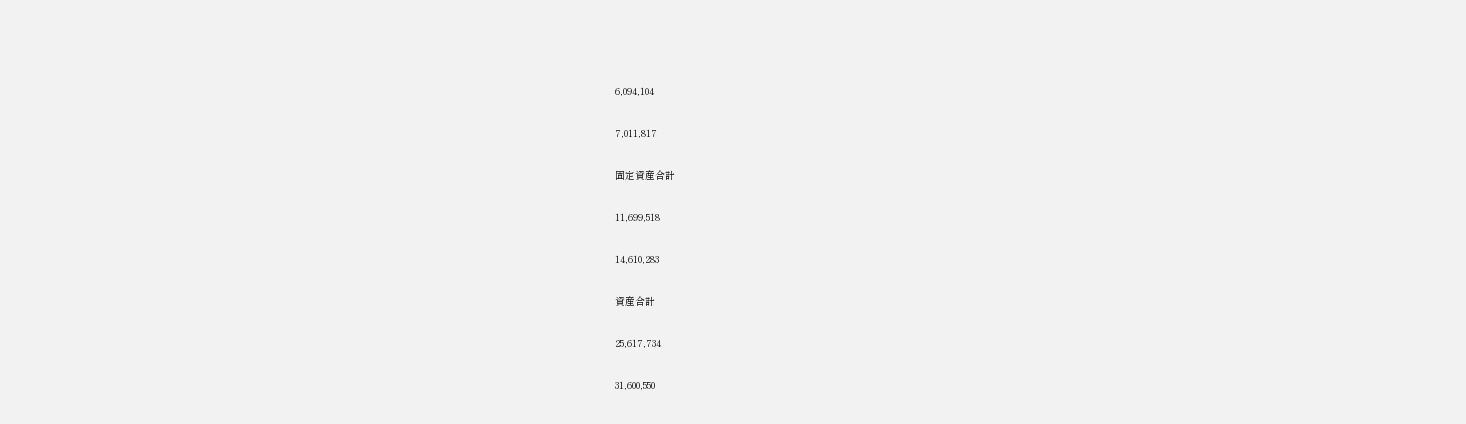6,094,104

7,011,817

固定資産合計

11,699,518

14,610,283

資産合計

25,617,734

31,600,550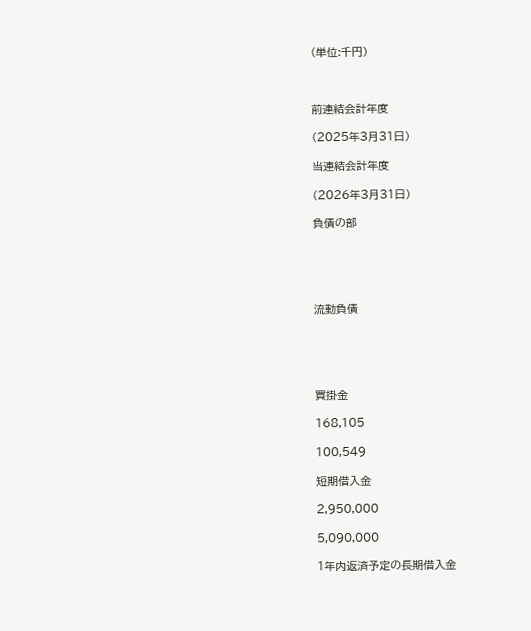(単位:千円)



前連結会計年度

(2025年3月31日)

当連結会計年度

(2026年3月31日)

負債の部





流動負債





買掛金

168,105

100,549

短期借入金

2,950,000

5,090,000

1年内返済予定の長期借入金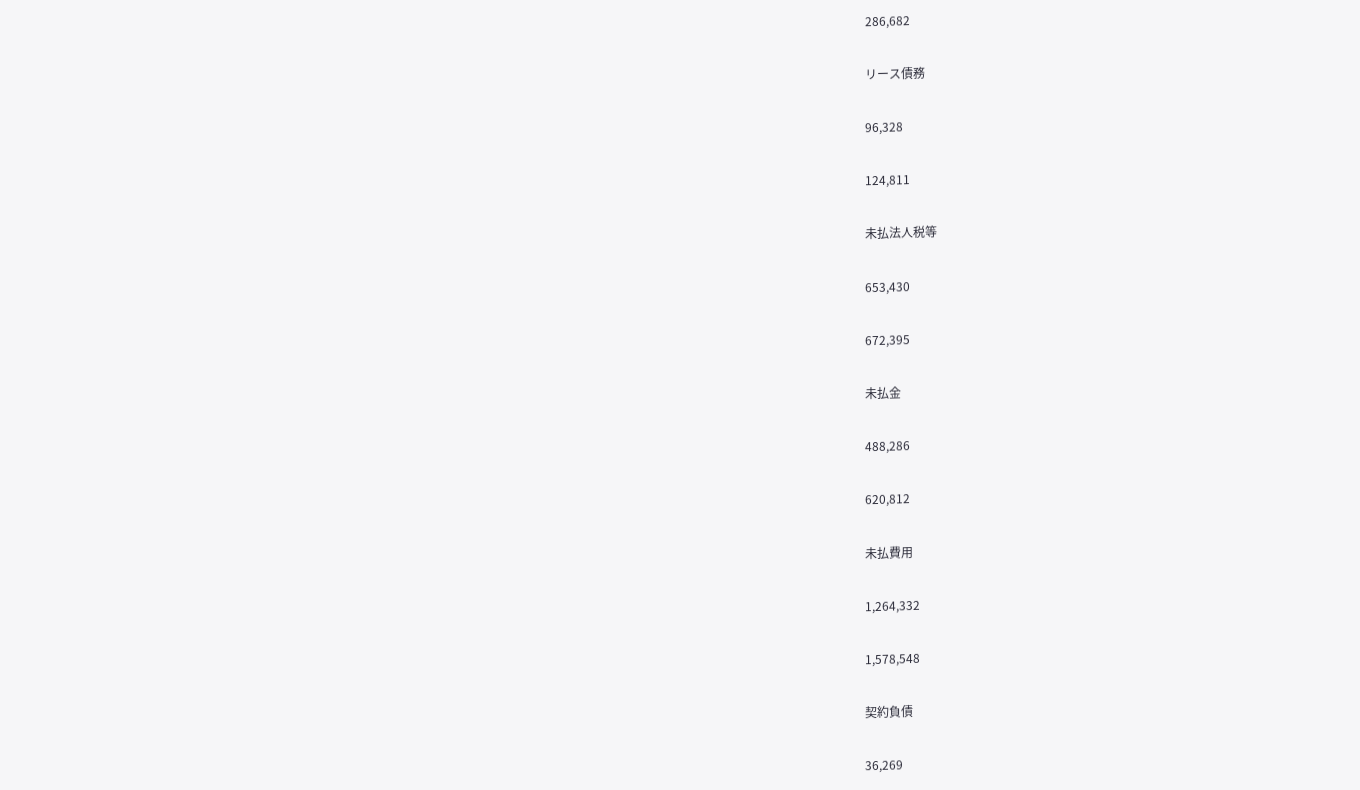286,682

リース債務

96,328

124,811

未払法人税等

653,430

672,395

未払金

488,286

620,812

未払費用

1,264,332

1,578,548

契約負債

36,269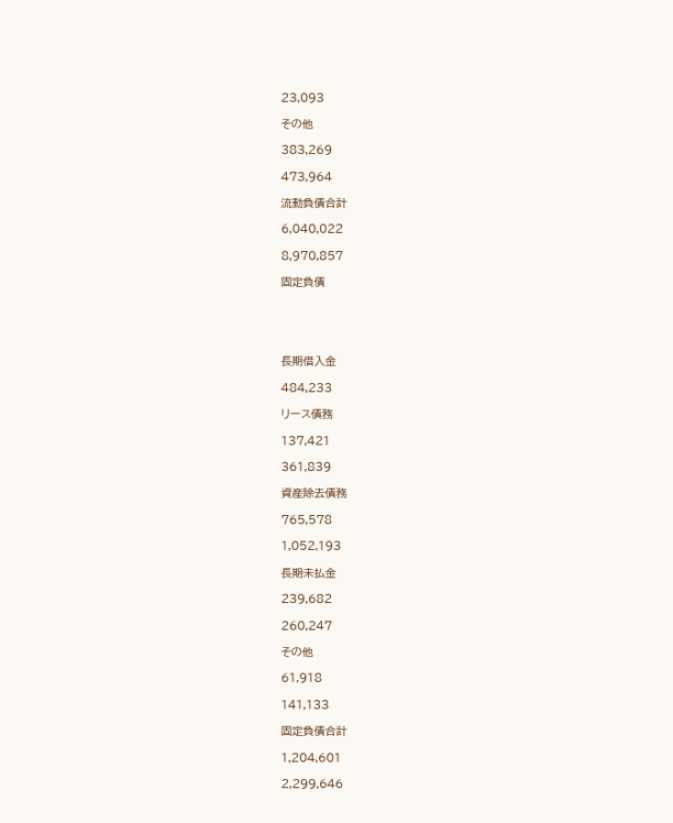23,093

その他

383,269

473,964

流動負債合計

6,040,022

8,970,857

固定負債





長期借入金

484,233

リース債務

137,421

361,839

資産除去債務

765,578

1,052,193

長期未払金

239,682

260,247

その他

61,918

141,133

固定負債合計

1,204,601

2,299,646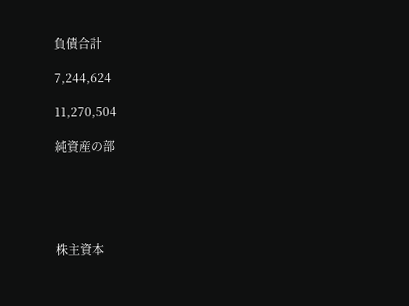負債合計

7,244,624

11,270,504

純資産の部





株主資本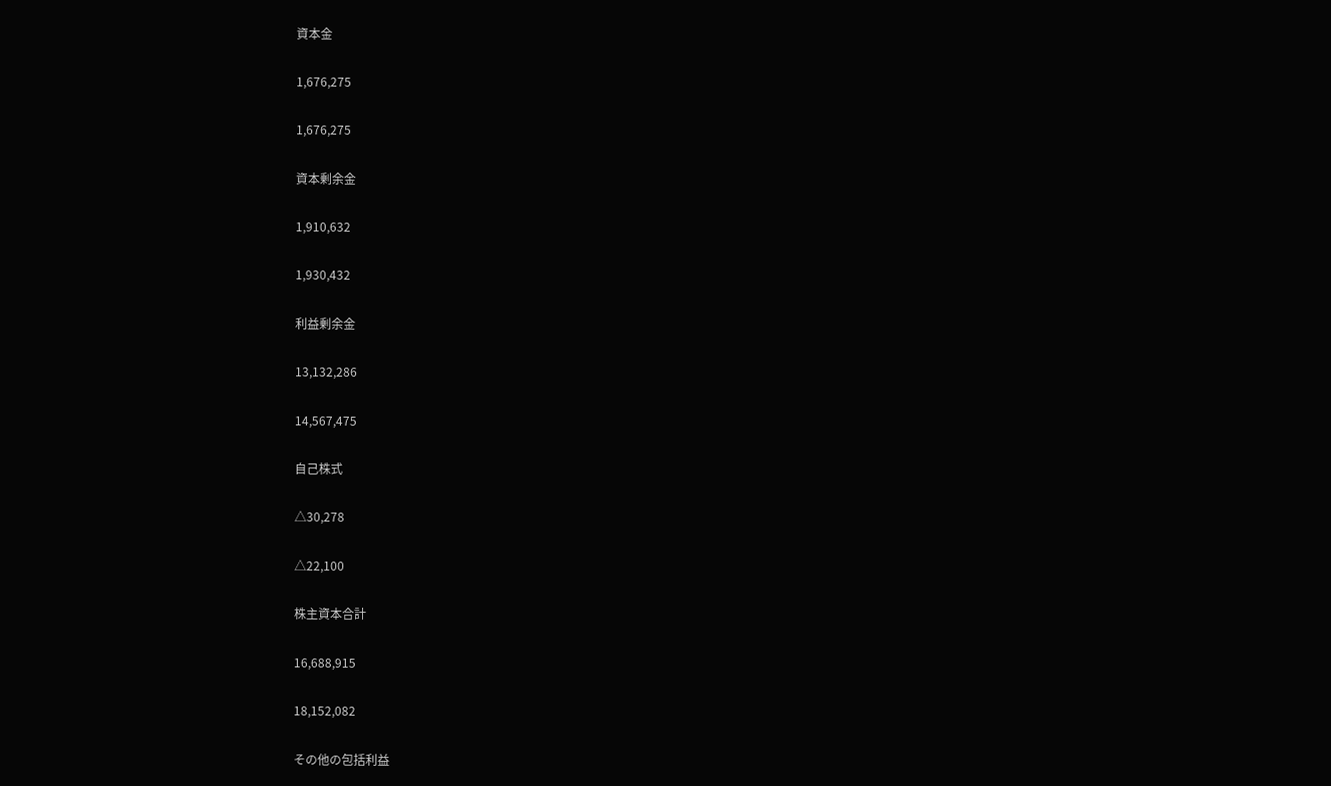資本金

1,676,275

1,676,275

資本剰余金

1,910,632

1,930,432

利益剰余金

13,132,286

14,567,475

自己株式

△30,278

△22,100

株主資本合計

16,688,915

18,152,082

その他の包括利益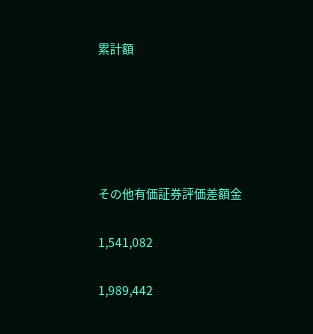累計額





その他有価証券評価差額金

1,541,082

1,989,442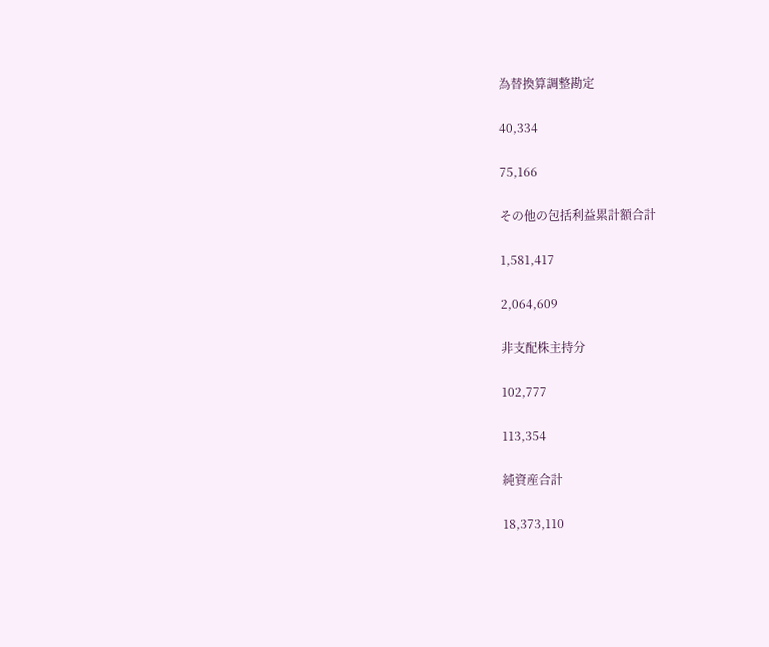為替換算調整勘定

40,334

75,166

その他の包括利益累計額合計

1,581,417

2,064,609

非支配株主持分

102,777

113,354

純資産合計

18,373,110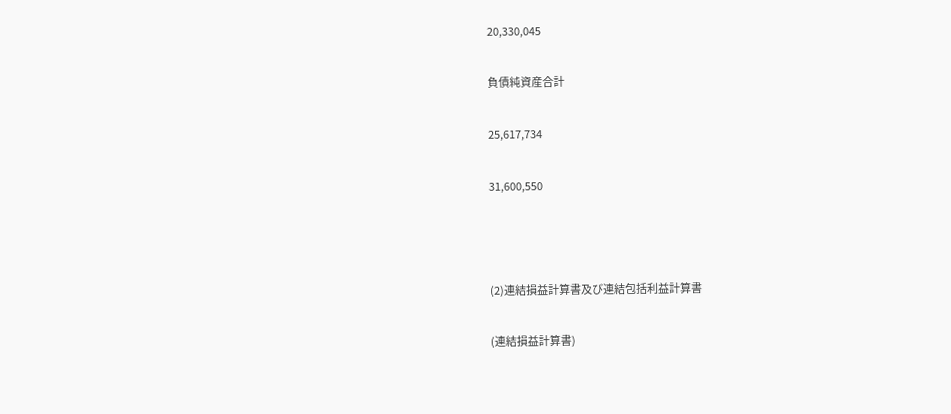20,330,045

負債純資産合計

25,617,734

31,600,550



(2)連結損益計算書及び連結包括利益計算書

(連結損益計算書)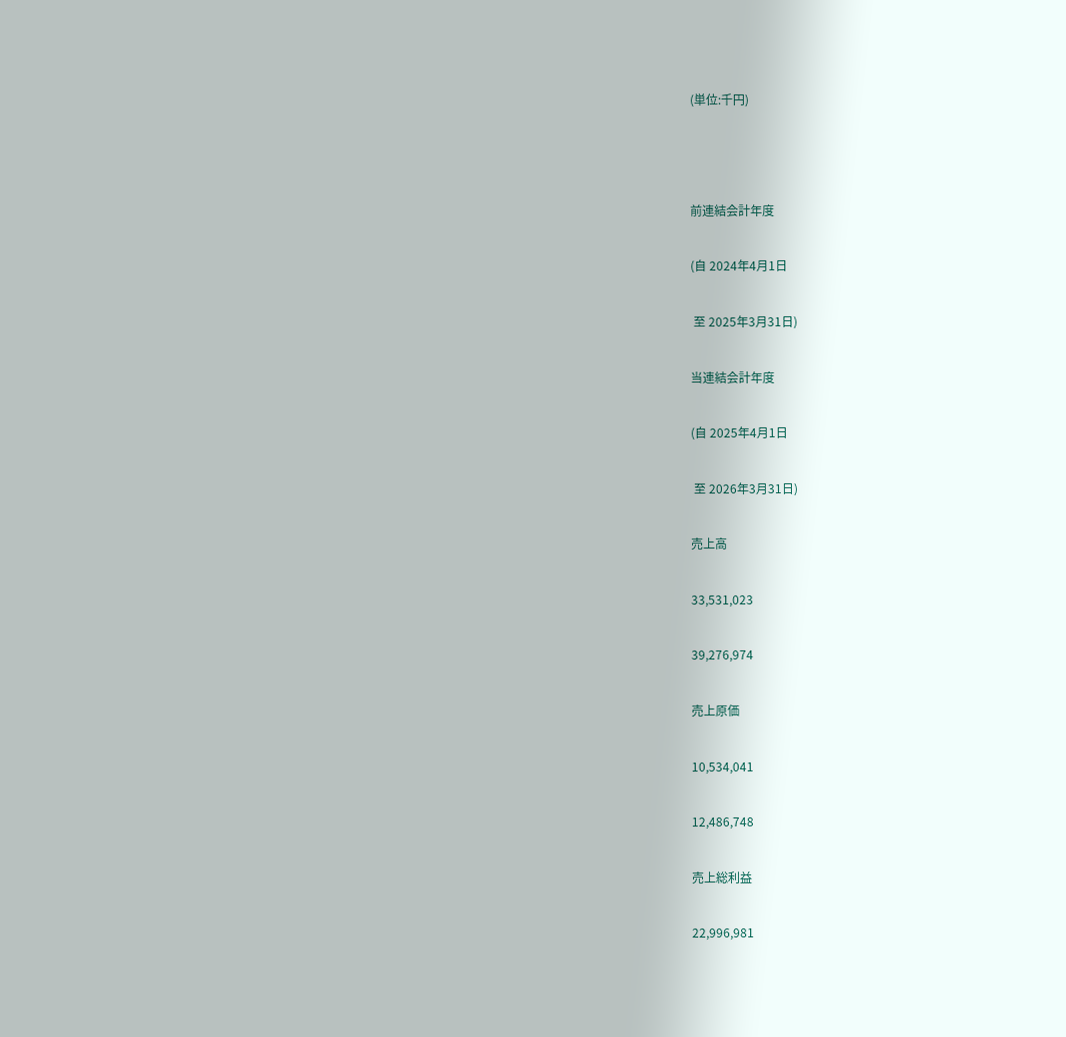(単位:千円)



前連結会計年度

(自 2024年4月1日

 至 2025年3月31日)

当連結会計年度

(自 2025年4月1日

 至 2026年3月31日)

売上高

33,531,023

39,276,974

売上原価

10,534,041

12,486,748

売上総利益

22,996,981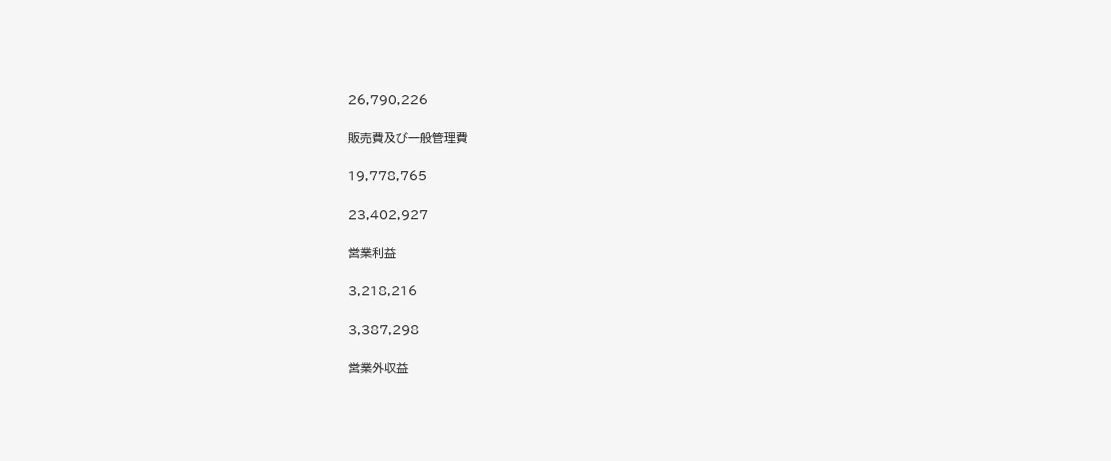26,790,226

販売費及び一般管理費

19,778,765

23,402,927

営業利益

3,218,216

3,387,298

営業外収益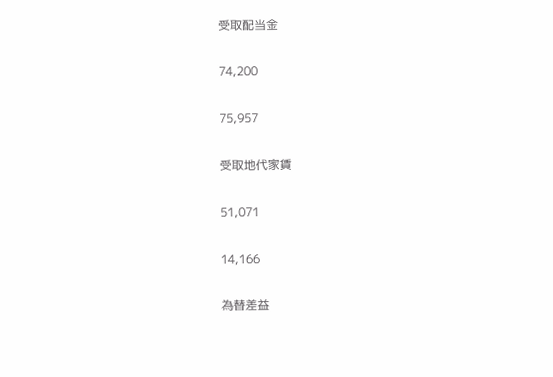受取配当金

74,200

75,957

受取地代家賃

51,071

14,166

為替差益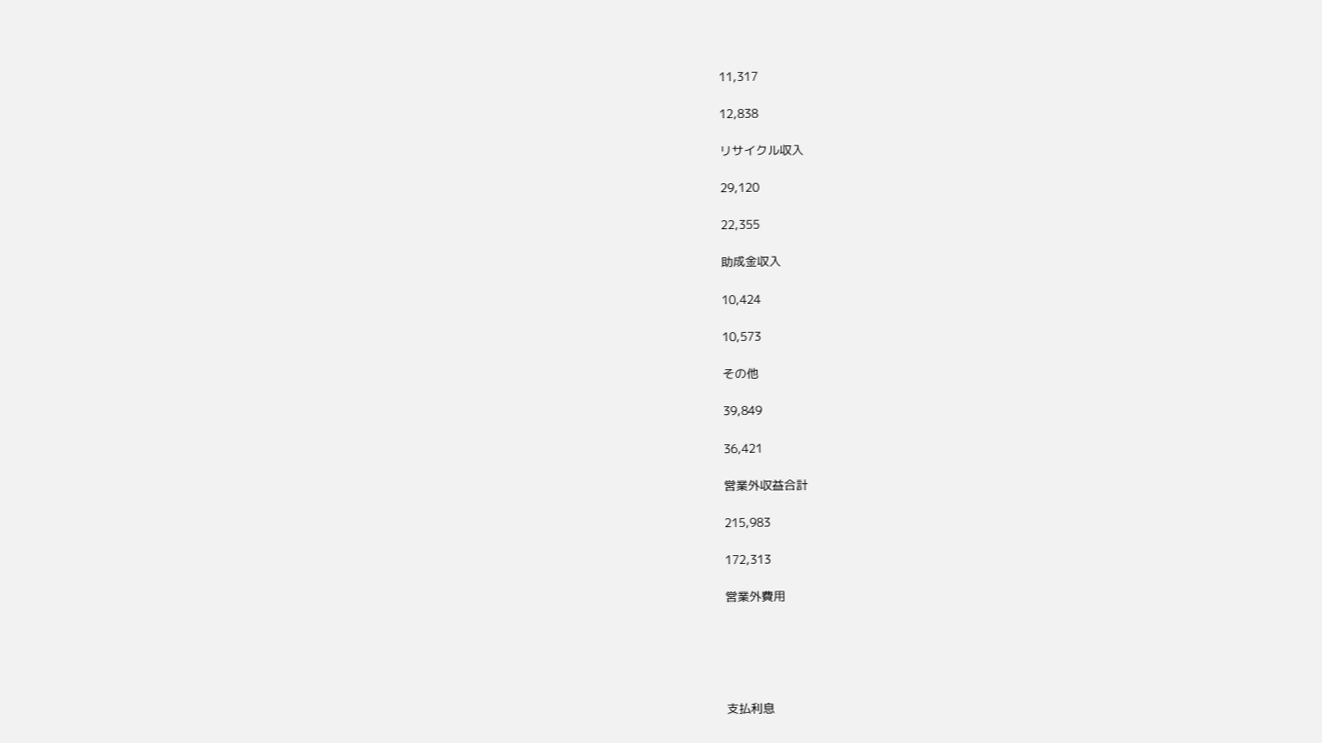11,317

12,838

リサイクル収入

29,120

22,355

助成金収入

10,424

10,573

その他

39,849

36,421

営業外収益合計

215,983

172,313

営業外費用





支払利息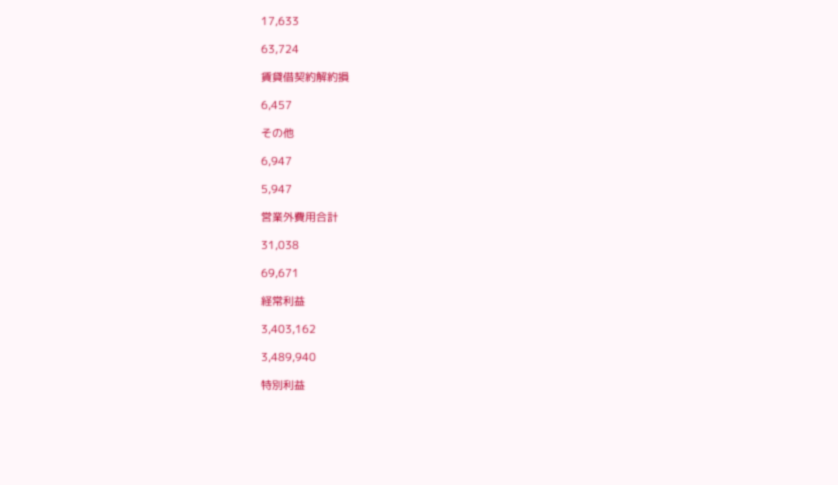17,633

63,724

賃貸借契約解約損

6,457

その他

6,947

5,947

営業外費用合計

31,038

69,671

経常利益

3,403,162

3,489,940

特別利益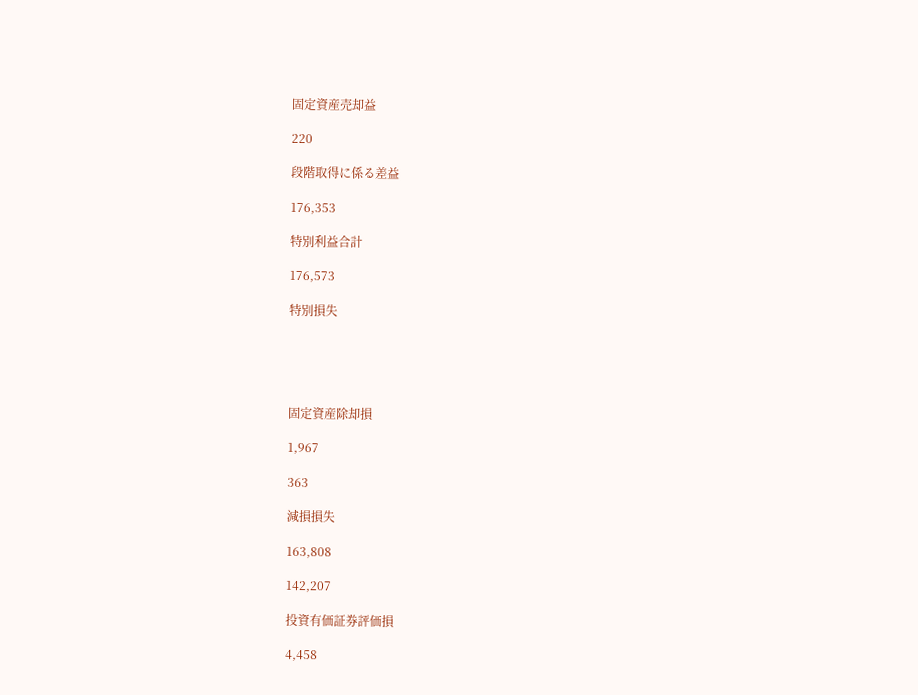固定資産売却益

220

段階取得に係る差益

176,353

特別利益合計

176,573

特別損失





固定資産除却損

1,967

363

減損損失

163,808

142,207

投資有価証券評価損

4,458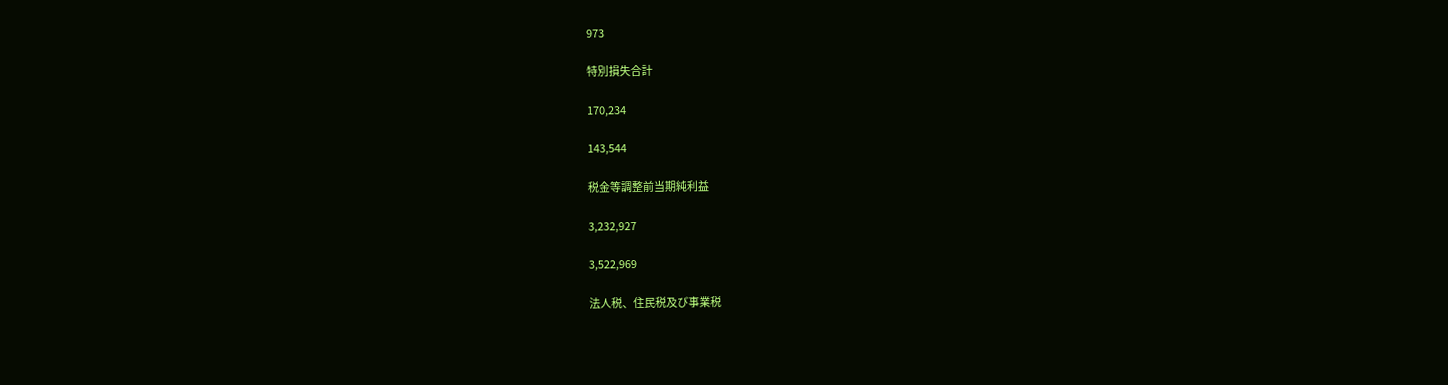973

特別損失合計

170,234

143,544

税金等調整前当期純利益

3,232,927

3,522,969

法人税、住民税及び事業税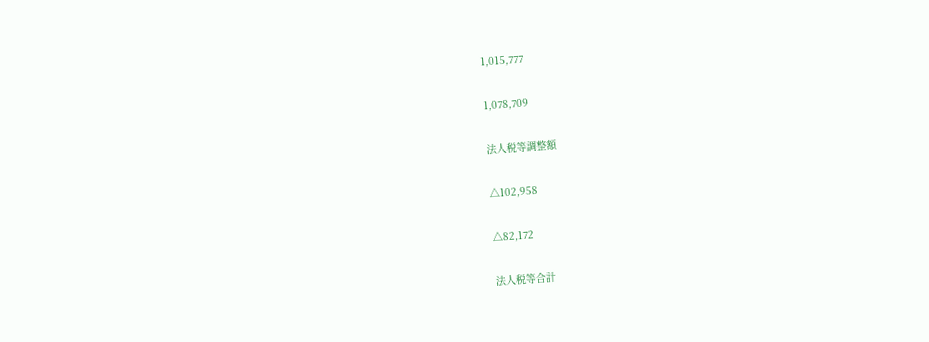1,015,777

1,078,709

法人税等調整額

△102,958

△82,172

法人税等合計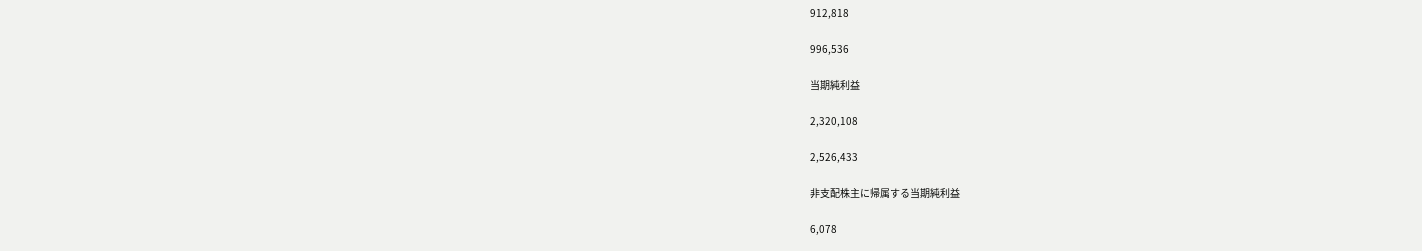912,818

996,536

当期純利益

2,320,108

2,526,433

非支配株主に帰属する当期純利益

6,078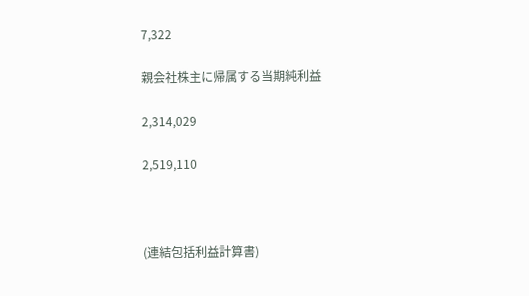7,322

親会社株主に帰属する当期純利益

2,314,029

2,519,110



(連結包括利益計算書)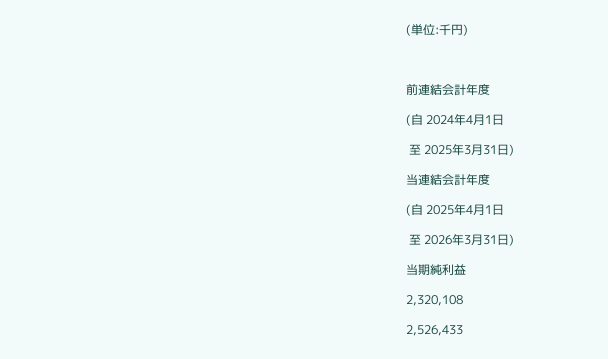(単位:千円)



前連結会計年度

(自 2024年4月1日

 至 2025年3月31日)

当連結会計年度

(自 2025年4月1日

 至 2026年3月31日)

当期純利益

2,320,108

2,526,433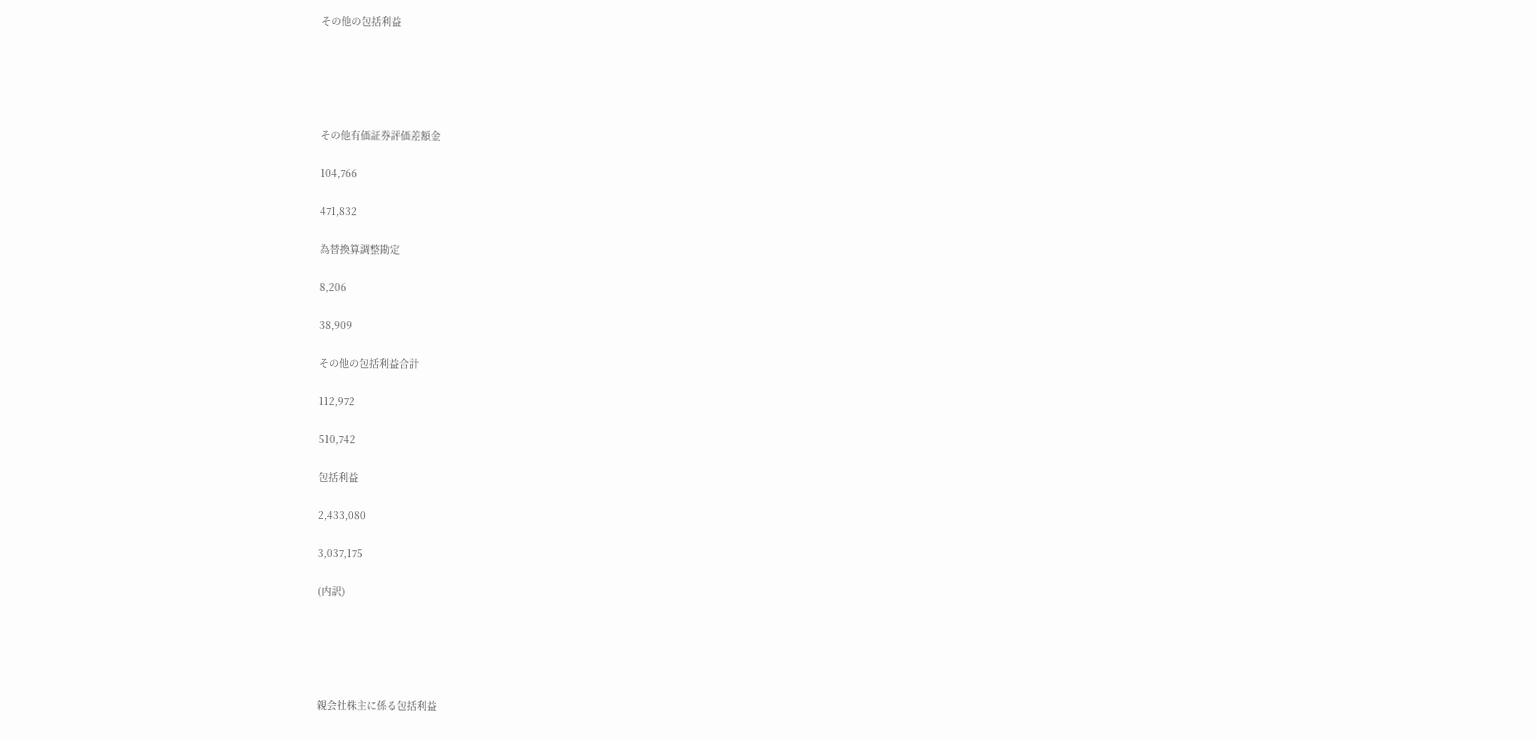その他の包括利益





その他有価証券評価差額金

104,766

471,832

為替換算調整勘定

8,206

38,909

その他の包括利益合計

112,972

510,742

包括利益

2,433,080

3,037,175

(内訳)





親会社株主に係る包括利益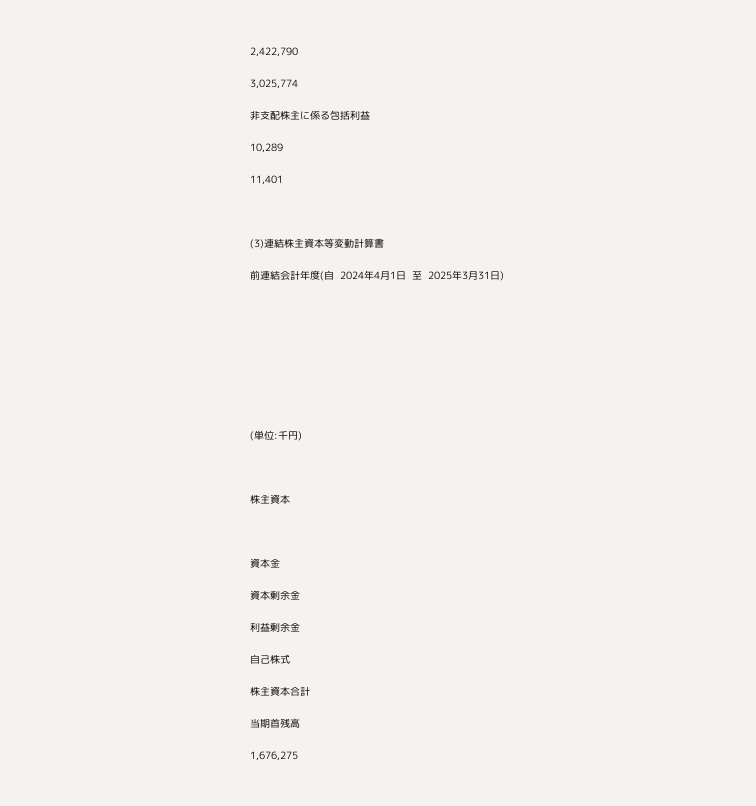2,422,790

3,025,774

非支配株主に係る包括利益

10,289

11,401



(3)連結株主資本等変動計算書

前連結会計年度(自  2024年4月1日  至  2025年3月31日)









(単位:千円)



株主資本



資本金

資本剰余金

利益剰余金

自己株式

株主資本合計

当期首残高

1,676,275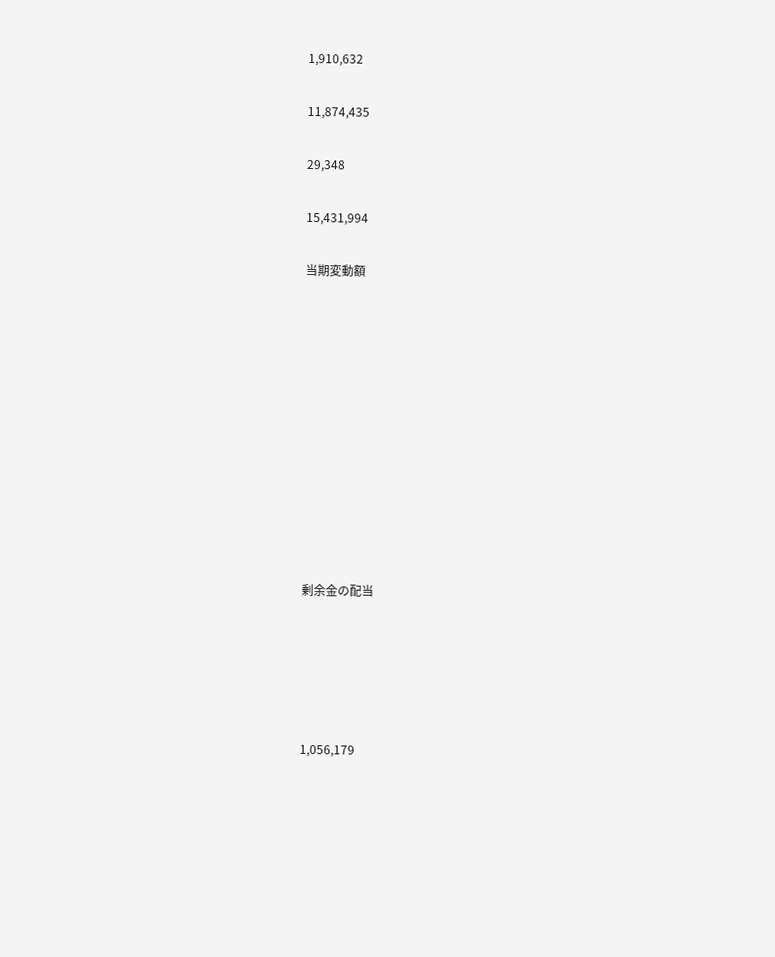1,910,632

11,874,435

29,348

15,431,994

当期変動額











剰余金の配当





1,056,179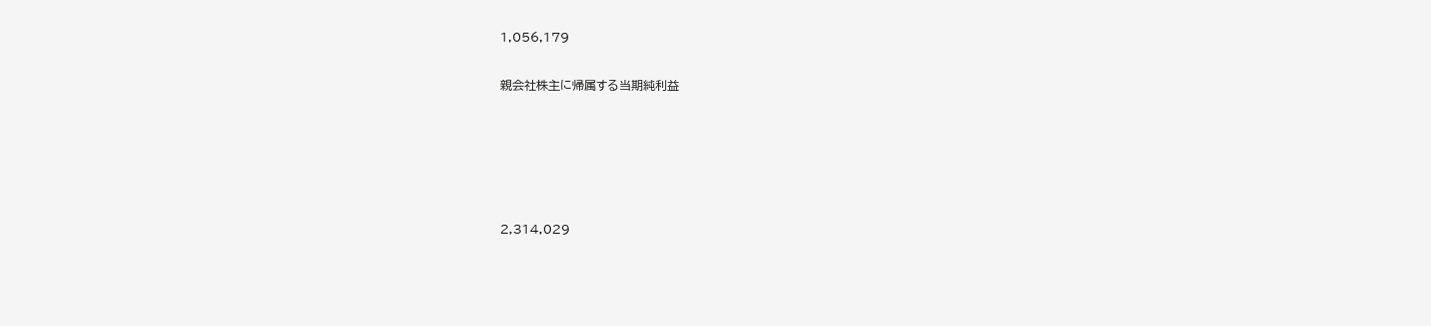1,056,179

親会社株主に帰属する当期純利益





2,314,029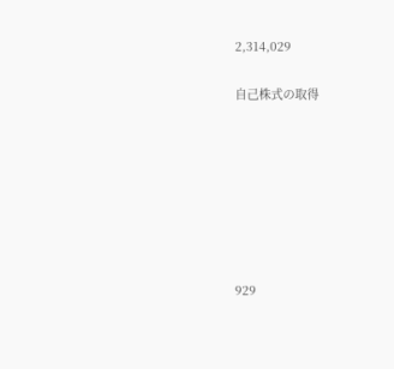2,314,029

自己株式の取得







929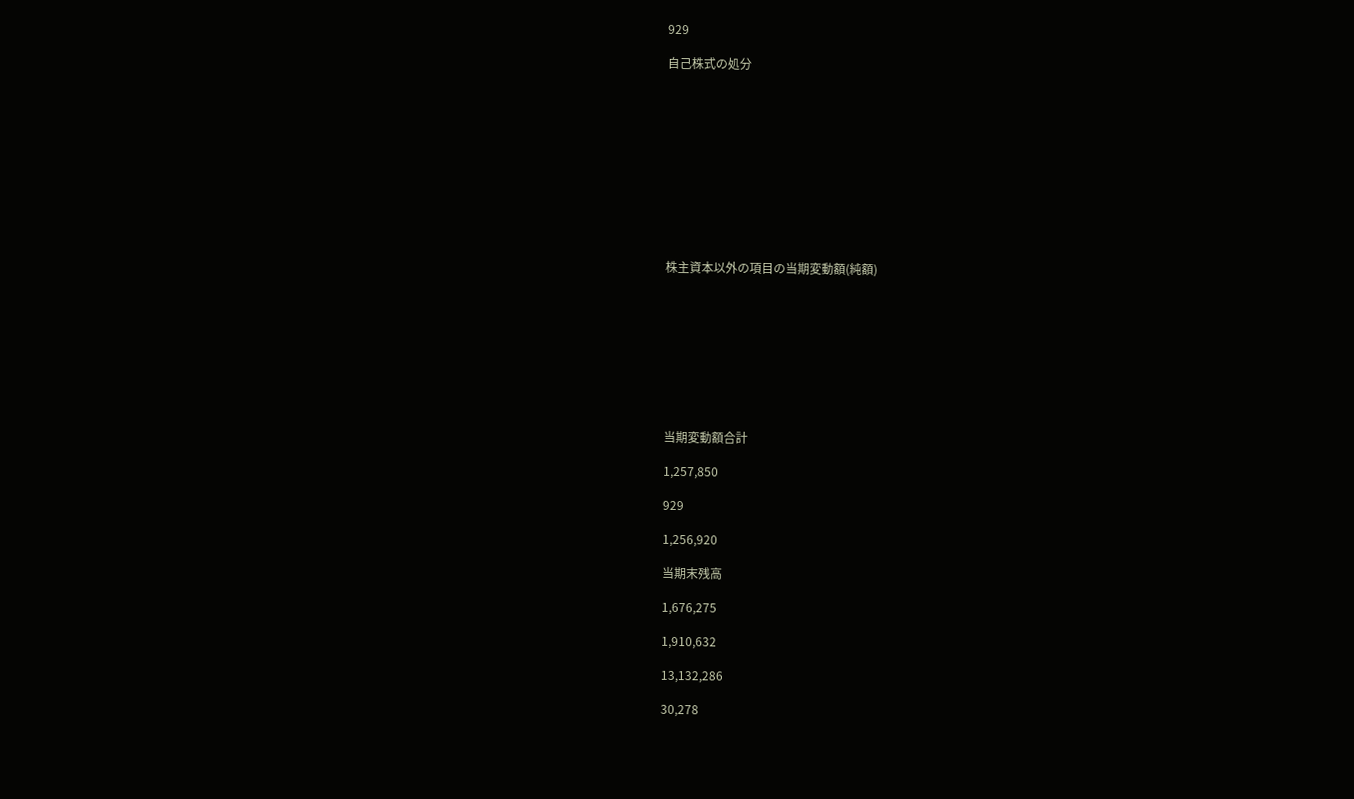929

自己株式の処分











株主資本以外の項目の当期変動額(純額)









当期変動額合計

1,257,850

929

1,256,920

当期末残高

1,676,275

1,910,632

13,132,286

30,278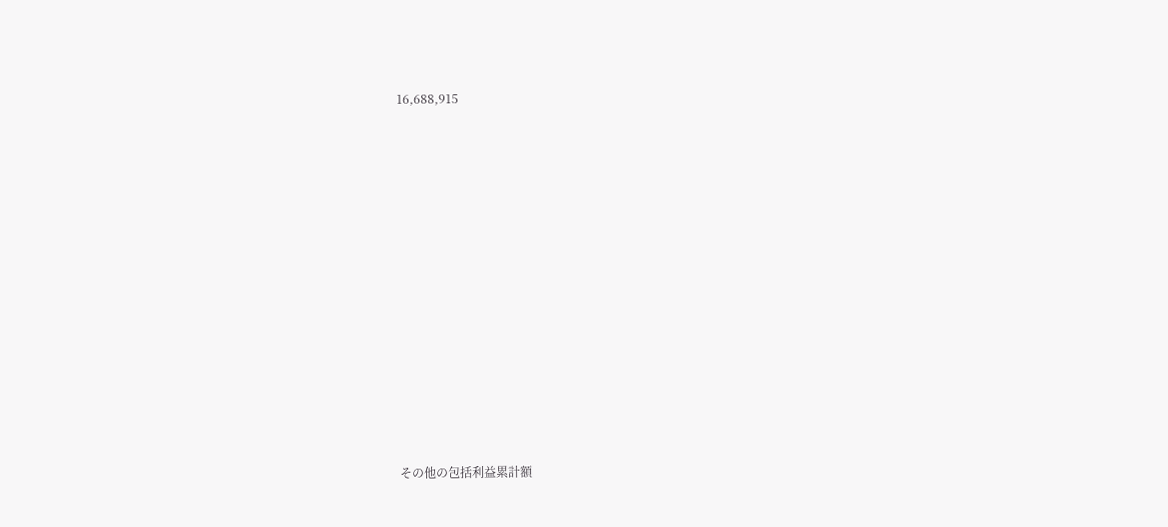16,688,915

















その他の包括利益累計額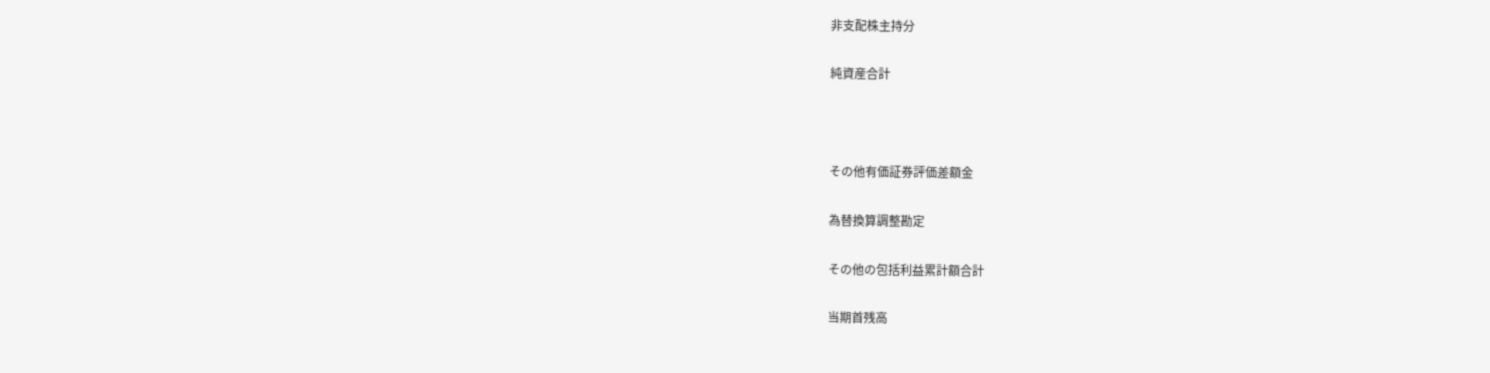非支配株主持分

純資産合計



その他有価証券評価差額金

為替換算調整勘定

その他の包括利益累計額合計

当期首残高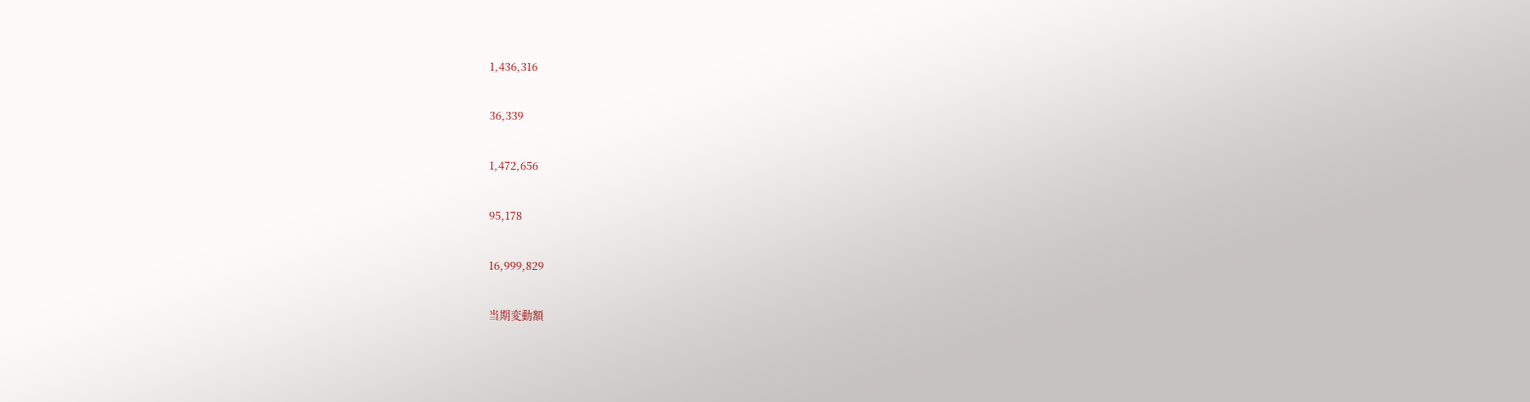1,436,316

36,339

1,472,656

95,178

16,999,829

当期変動額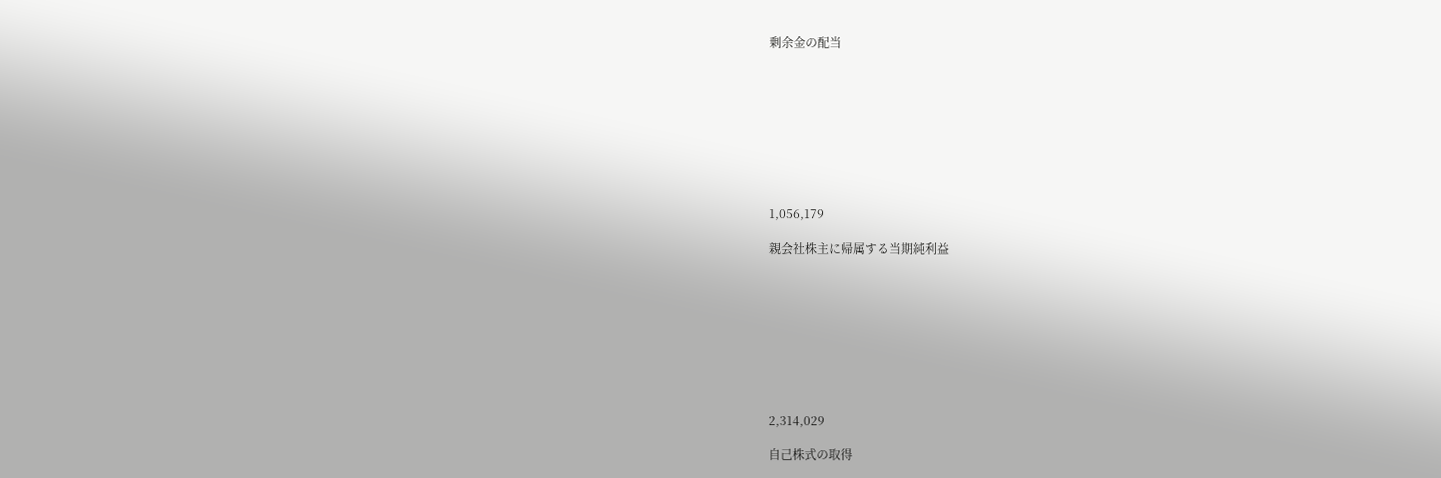剰余金の配当









1,056,179

親会社株主に帰属する当期純利益









2,314,029

自己株式の取得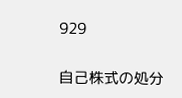929

自己株式の処分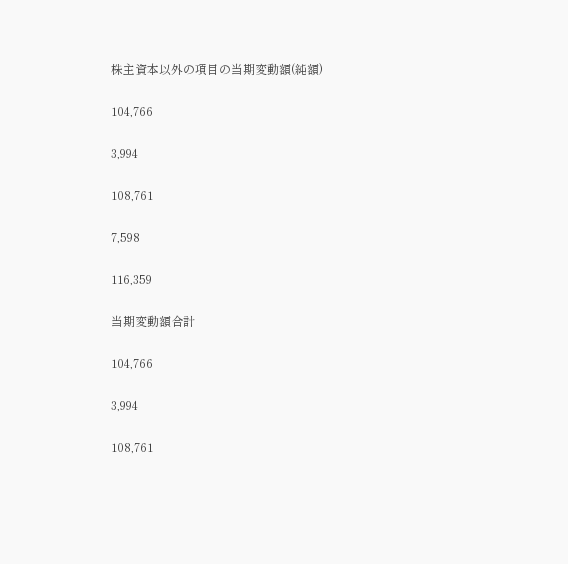株主資本以外の項目の当期変動額(純額)

104,766

3,994

108,761

7,598

116,359

当期変動額合計

104,766

3,994

108,761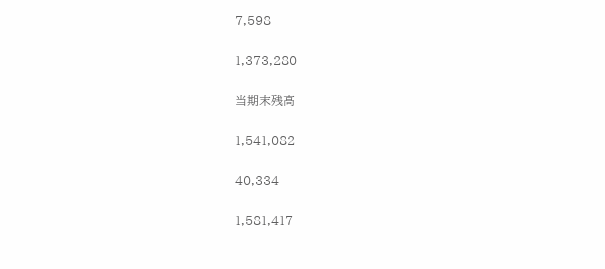7,598

1,373,280

当期末残高

1,541,082

40,334

1,581,417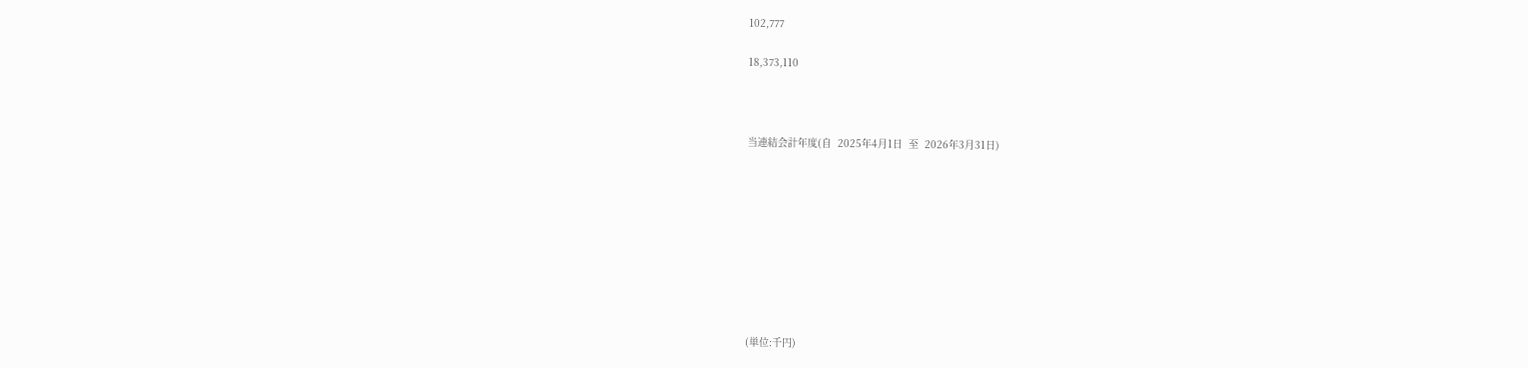102,777

18,373,110



当連結会計年度(自  2025年4月1日  至  2026年3月31日)









(単位:千円)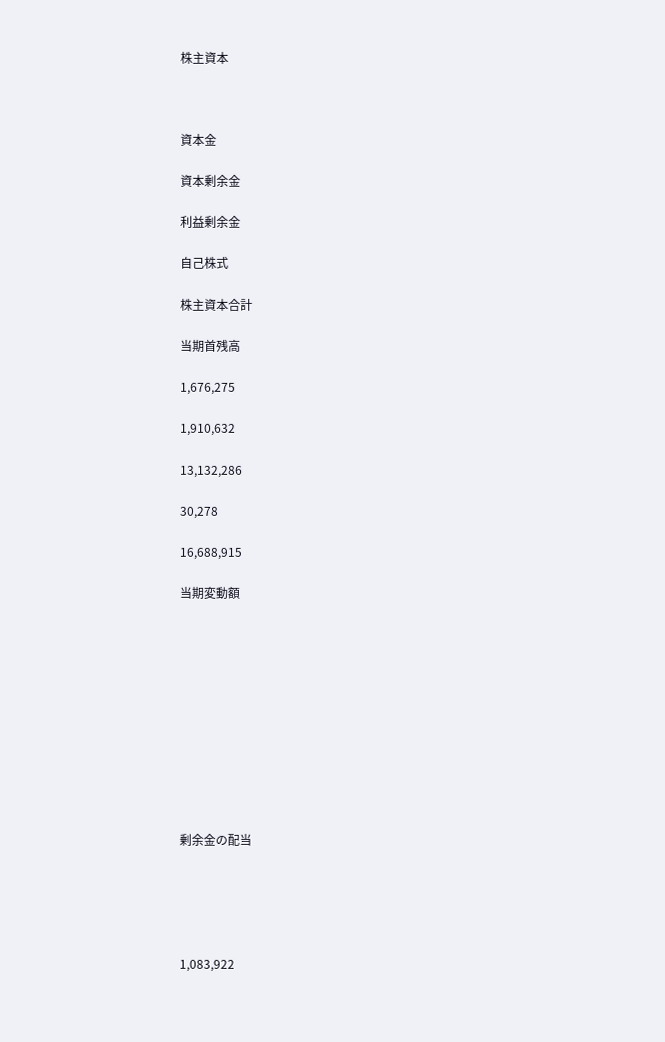株主資本



資本金

資本剰余金

利益剰余金

自己株式

株主資本合計

当期首残高

1,676,275

1,910,632

13,132,286

30,278

16,688,915

当期変動額











剰余金の配当





1,083,922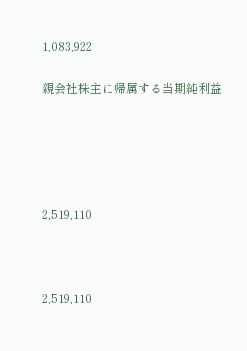1,083,922

親会社株主に帰属する当期純利益





2,519,110



2,519,110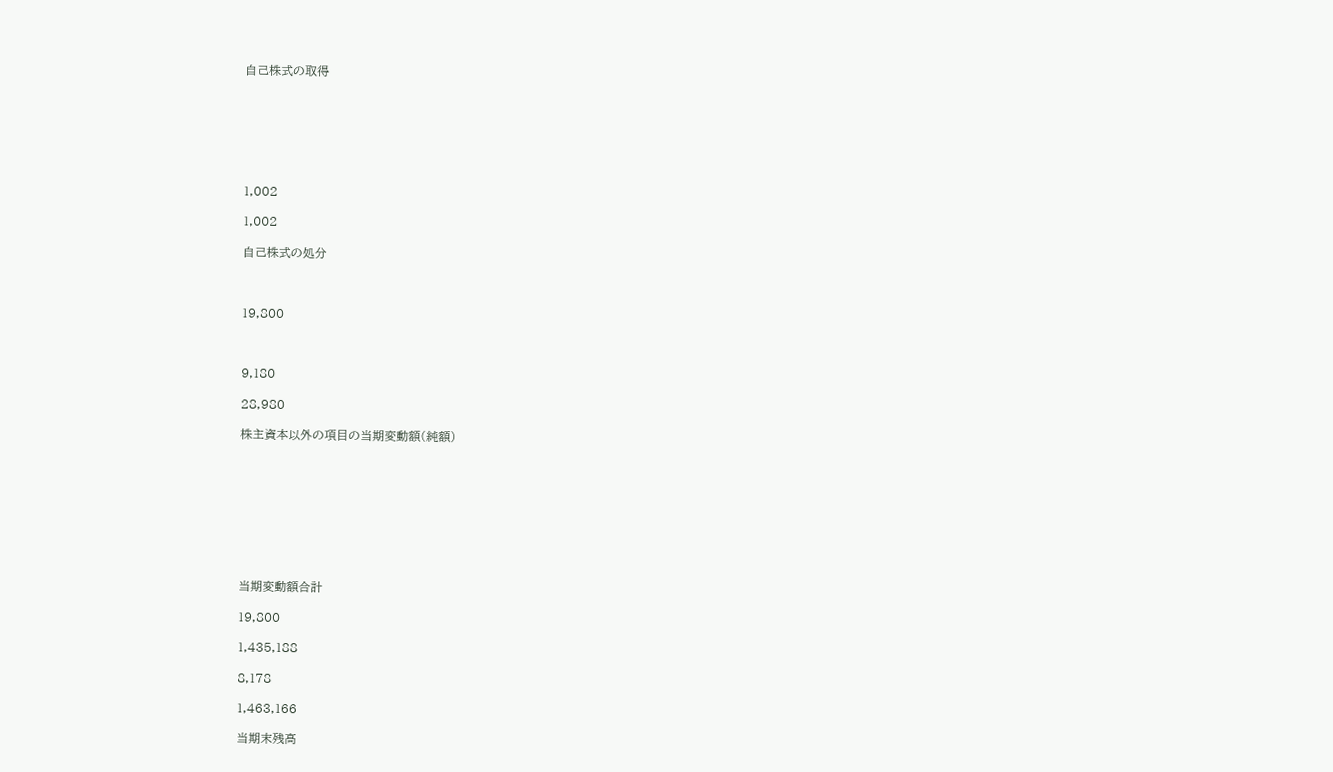自己株式の取得







1,002

1,002

自己株式の処分



19,800



9,180

28,980

株主資本以外の項目の当期変動額(純額)









当期変動額合計

19,800

1,435,188

8,178

1,463,166

当期末残高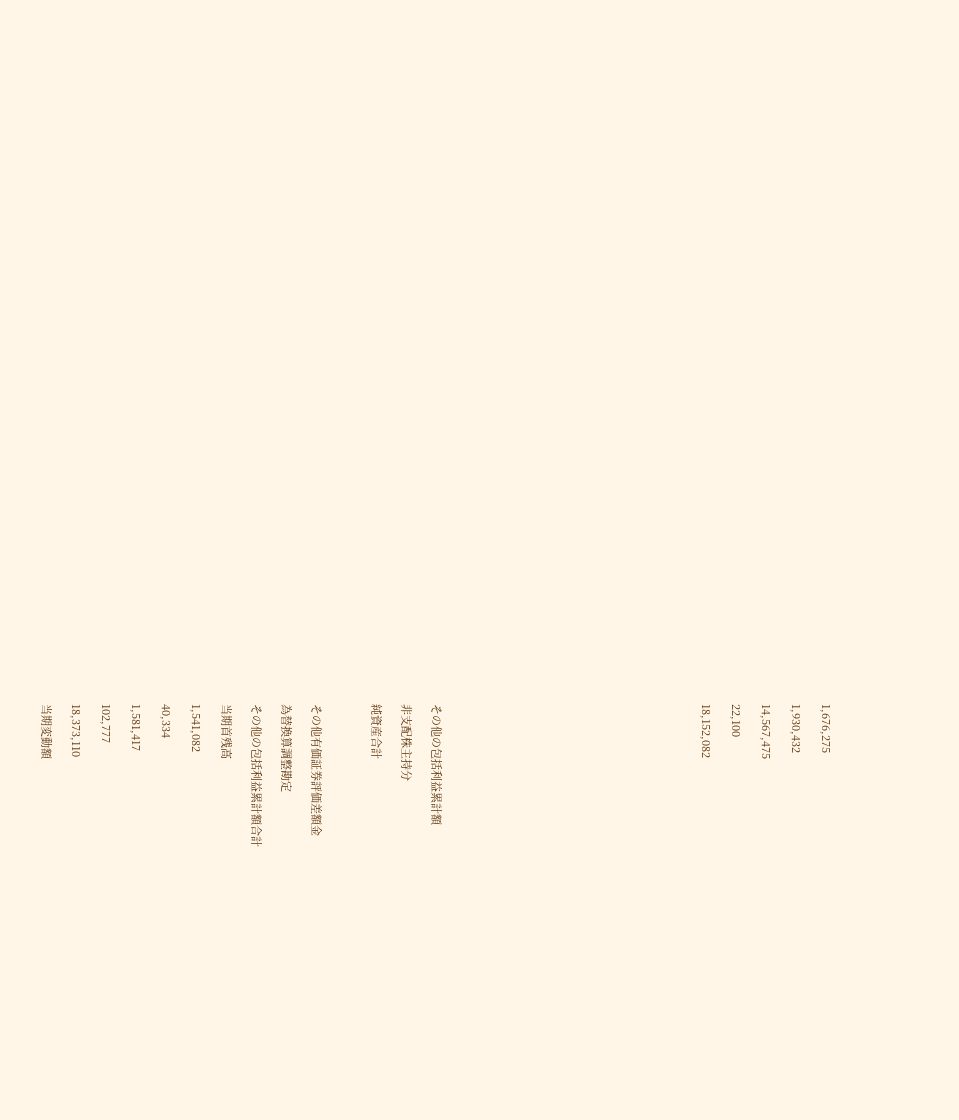1,676,275

1,930,432

14,567,475

22,100

18,152,082

















その他の包括利益累計額

非支配株主持分

純資産合計



その他有価証券評価差額金

為替換算調整勘定

その他の包括利益累計額合計

当期首残高

1,541,082

40,334

1,581,417

102,777

18,373,110

当期変動額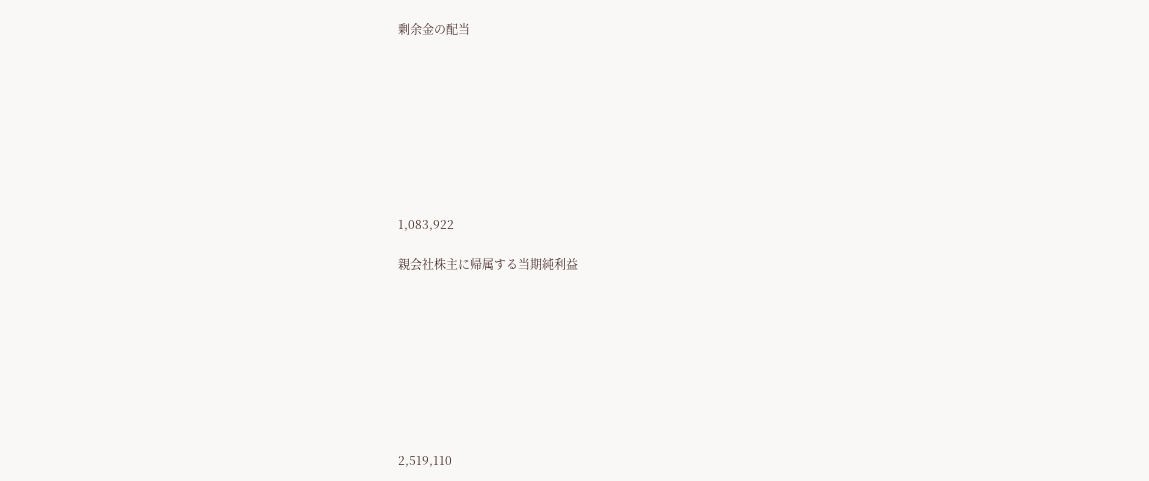剰余金の配当









1,083,922

親会社株主に帰属する当期純利益









2,519,110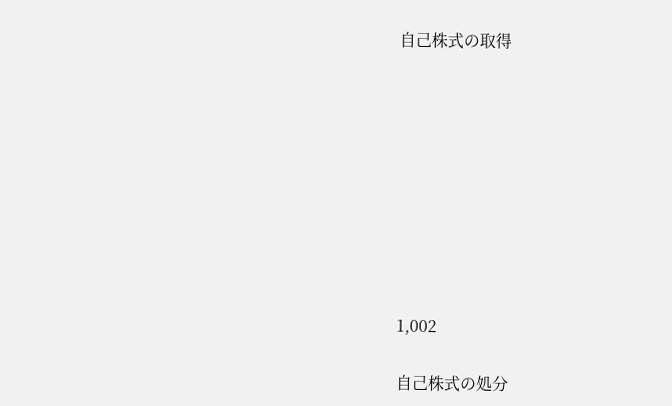自己株式の取得









1,002

自己株式の処分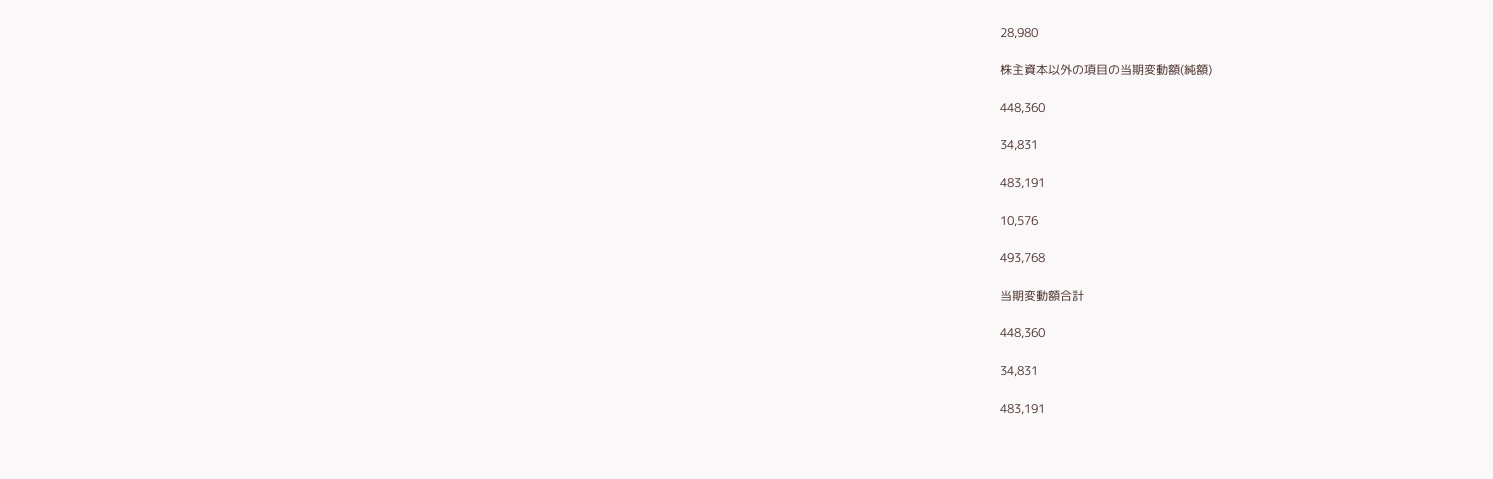28,980

株主資本以外の項目の当期変動額(純額)

448,360

34,831

483,191

10,576

493,768

当期変動額合計

448,360

34,831

483,191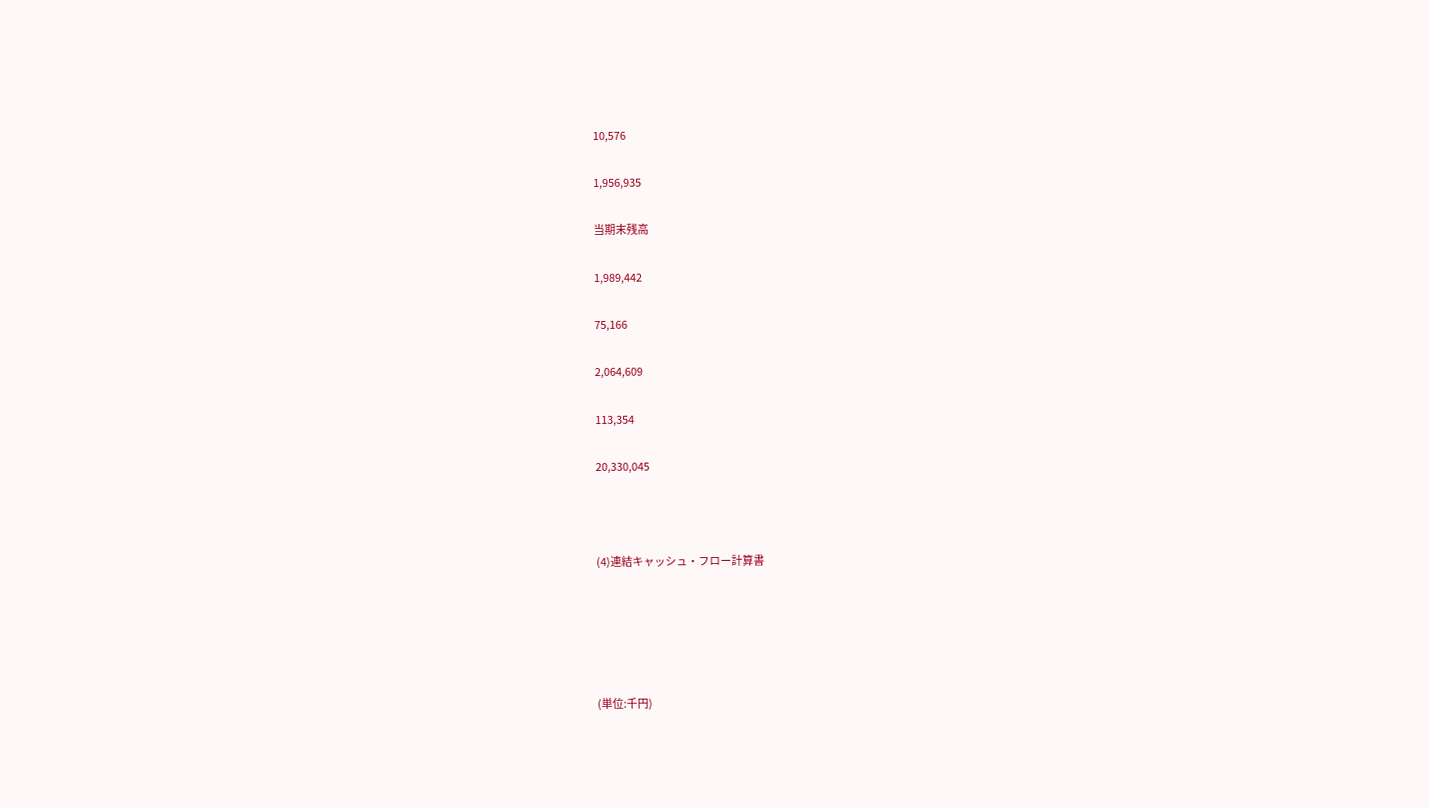10,576

1,956,935

当期末残高

1,989,442

75,166

2,064,609

113,354

20,330,045



(4)連結キャッシュ・フロー計算書





(単位:千円)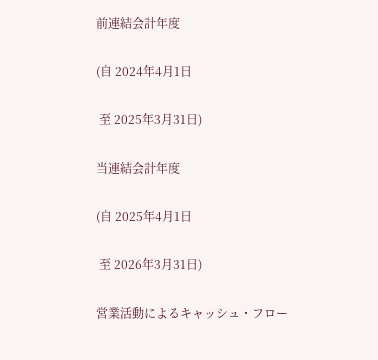前連結会計年度

(自 2024年4月1日

 至 2025年3月31日)

当連結会計年度

(自 2025年4月1日

 至 2026年3月31日)

営業活動によるキャッシュ・フロー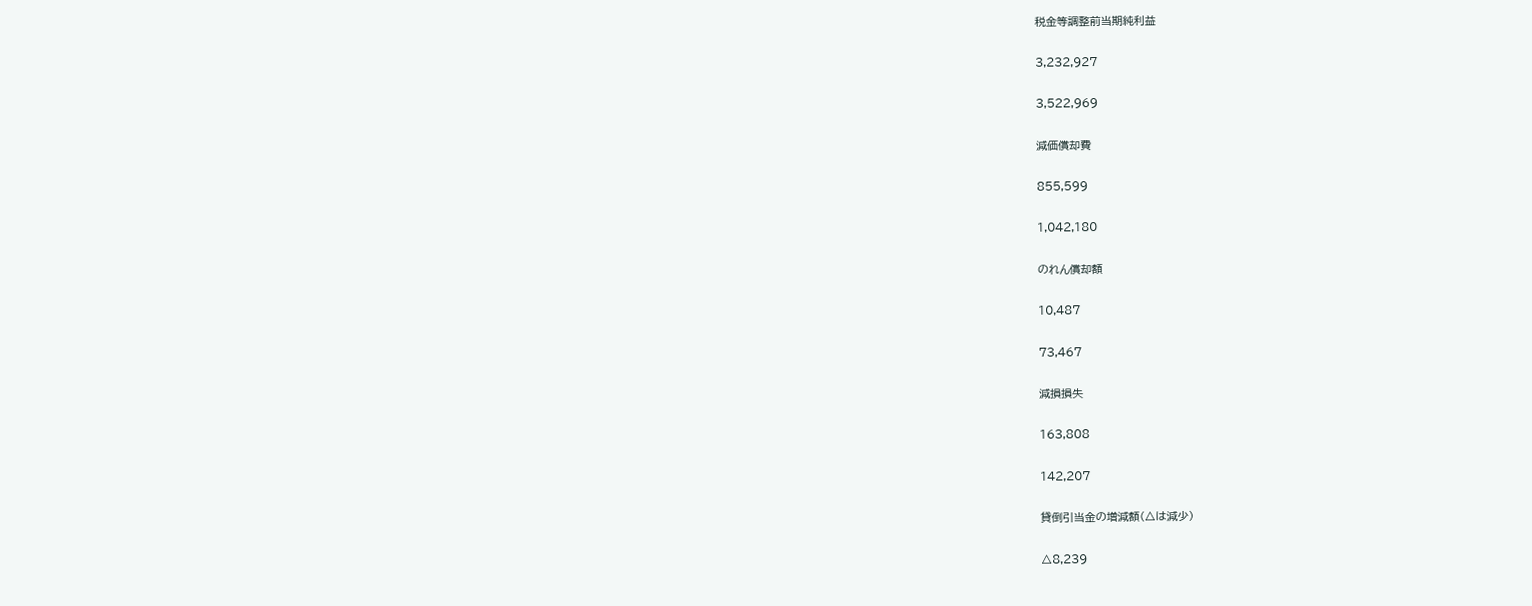税金等調整前当期純利益

3,232,927

3,522,969

減価償却費

855,599

1,042,180

のれん償却額

10,487

73,467

減損損失

163,808

142,207

貸倒引当金の増減額(△は減少)

△8,239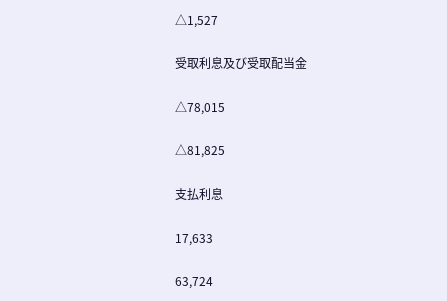△1,527

受取利息及び受取配当金

△78,015

△81,825

支払利息

17,633

63,724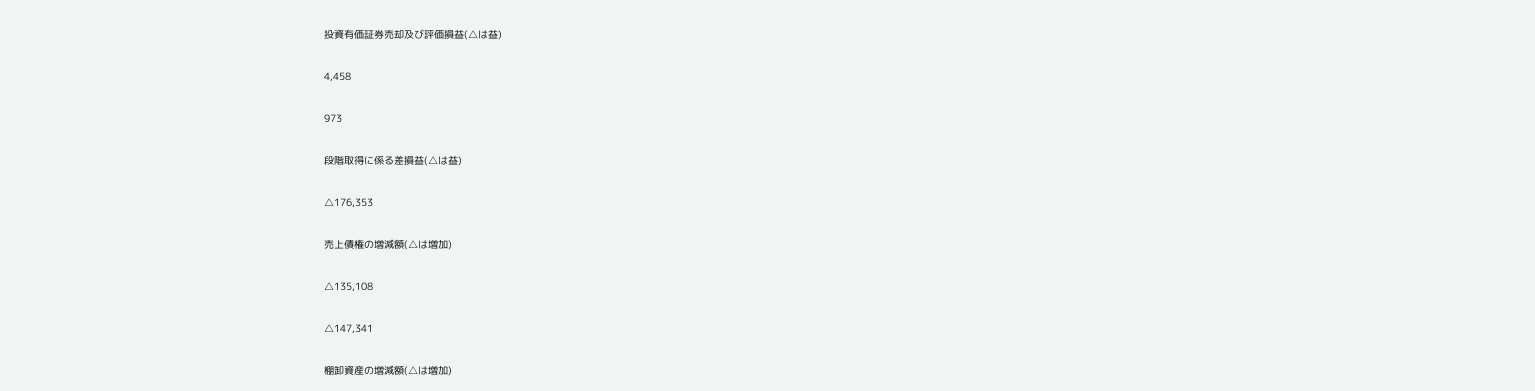投資有価証券売却及び評価損益(△は益)

4,458

973

段階取得に係る差損益(△は益)

△176,353

売上債権の増減額(△は増加)

△135,108

△147,341

棚卸資産の増減額(△は増加)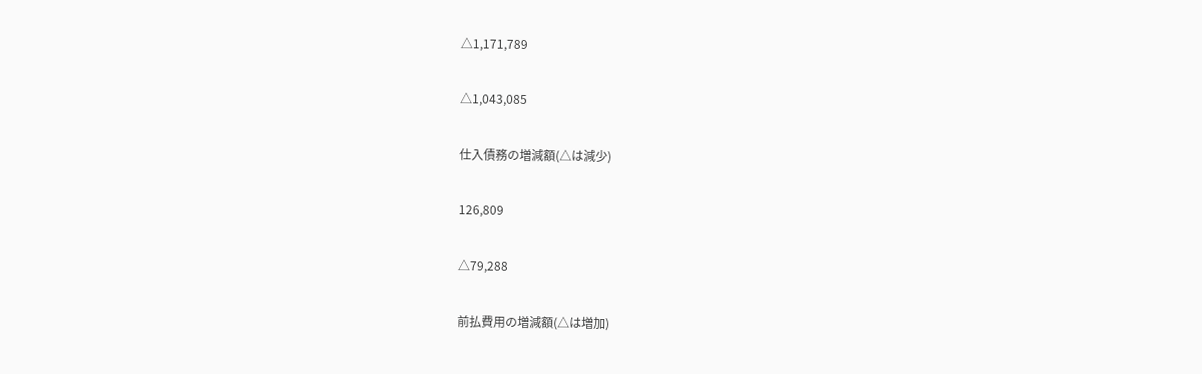△1,171,789

△1,043,085

仕入債務の増減額(△は減少)

126,809

△79,288

前払費用の増減額(△は増加)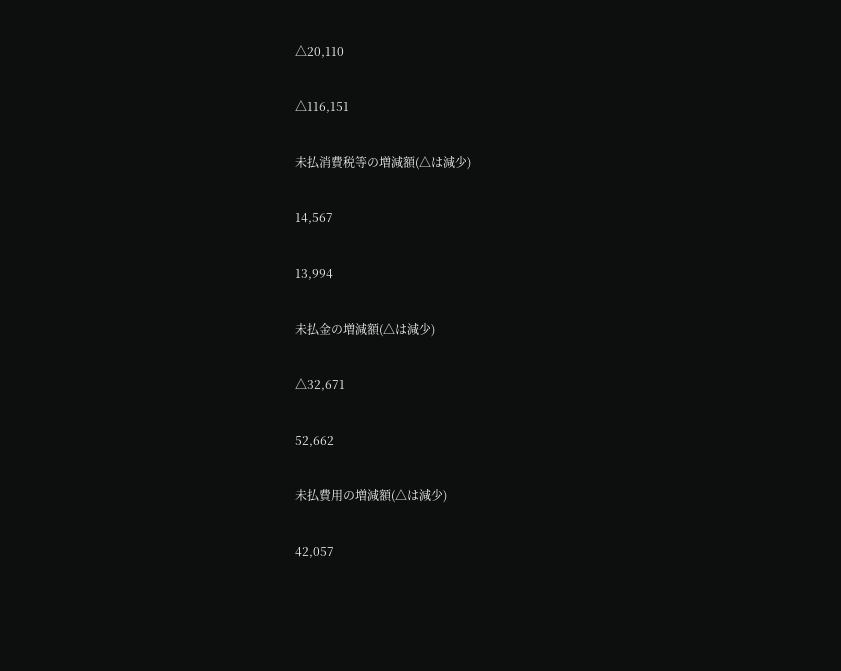△20,110

△116,151

未払消費税等の増減額(△は減少)

14,567

13,994

未払金の増減額(△は減少)

△32,671

52,662

未払費用の増減額(△は減少)

42,057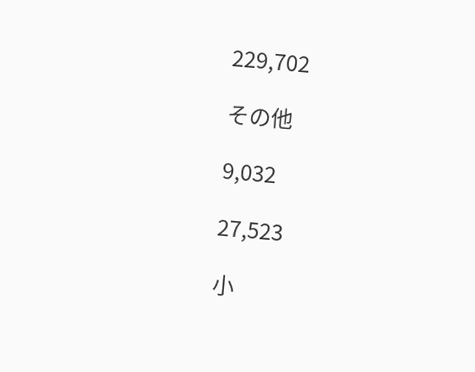229,702

その他

9,032

27,523

小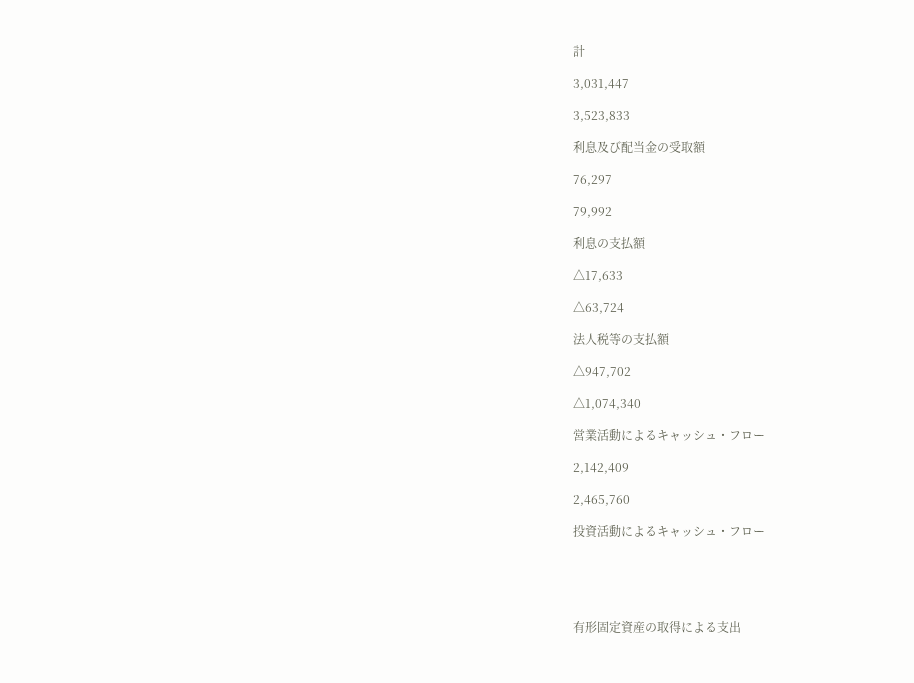計

3,031,447

3,523,833

利息及び配当金の受取額

76,297

79,992

利息の支払額

△17,633

△63,724

法人税等の支払額

△947,702

△1,074,340

営業活動によるキャッシュ・フロー

2,142,409

2,465,760

投資活動によるキャッシュ・フロー





有形固定資産の取得による支出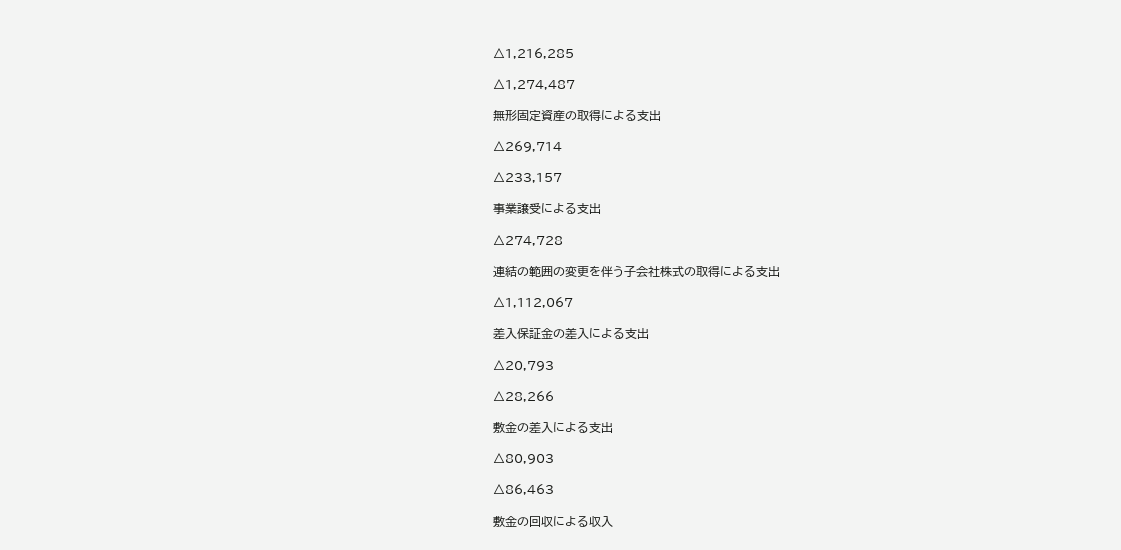△1,216,285

△1,274,487

無形固定資産の取得による支出

△269,714

△233,157

事業譲受による支出

△274,728

連結の範囲の変更を伴う子会社株式の取得による支出

△1,112,067

差入保証金の差入による支出

△20,793

△28,266

敷金の差入による支出

△80,903

△86,463

敷金の回収による収入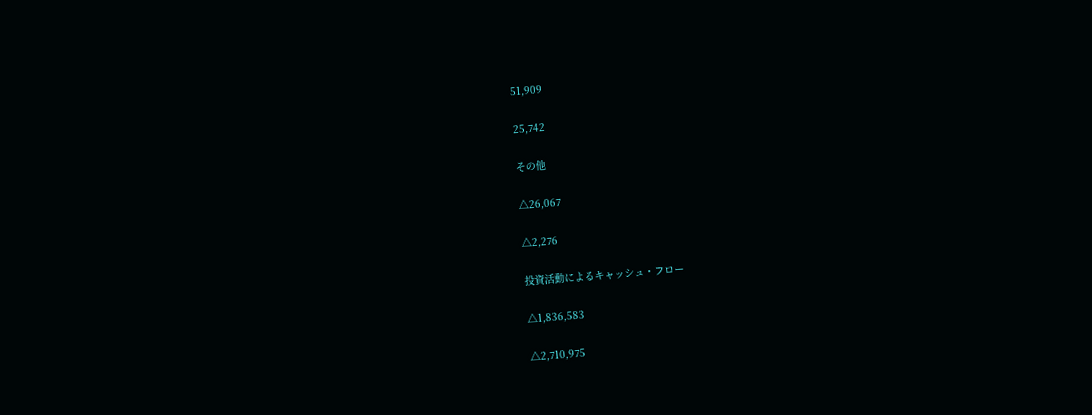51,909

25,742

その他

△26,067

△2,276

投資活動によるキャッシュ・フロー

△1,836,583

△2,710,975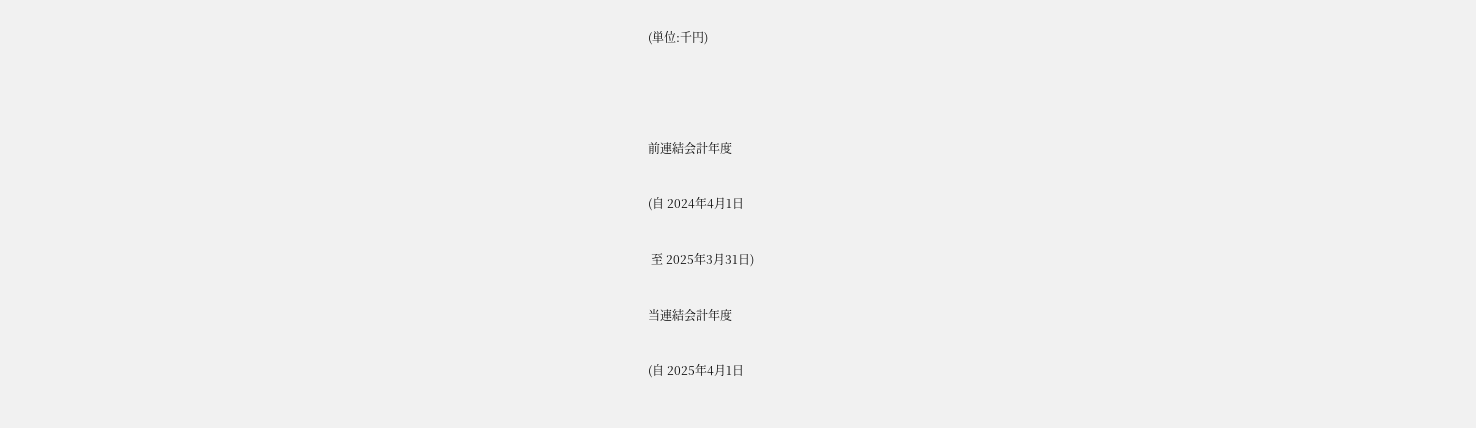(単位:千円)



前連結会計年度

(自 2024年4月1日

 至 2025年3月31日)

当連結会計年度

(自 2025年4月1日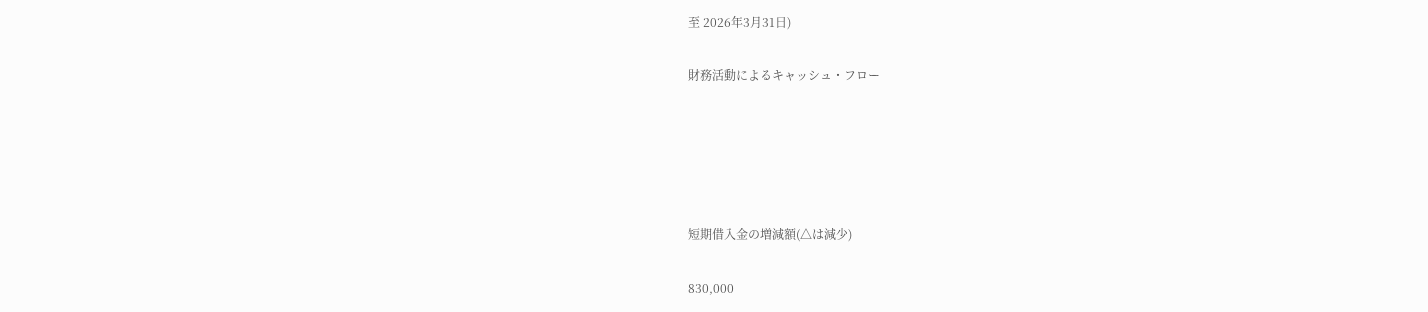至 2026年3月31日)

財務活動によるキャッシュ・フロー





短期借入金の増減額(△は減少)

830,000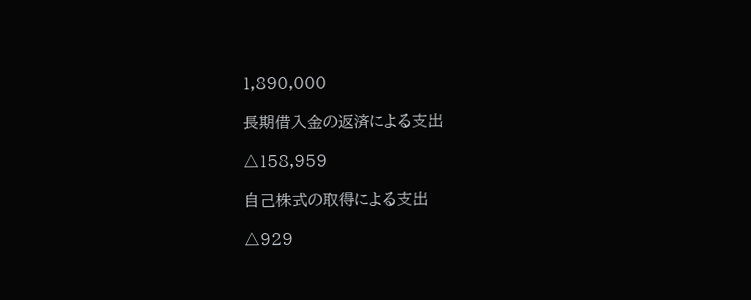1,890,000

長期借入金の返済による支出

△158,959

自己株式の取得による支出

△929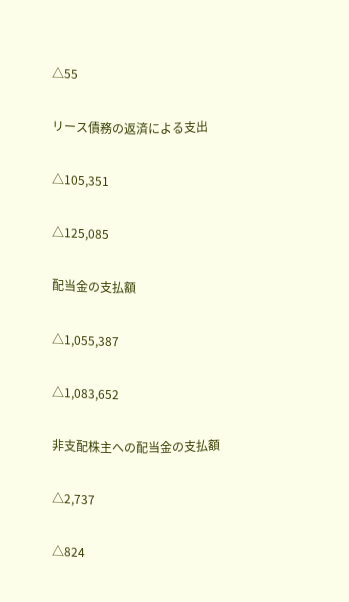△55

リース債務の返済による支出

△105,351

△125,085

配当金の支払額

△1,055,387

△1,083,652

非支配株主への配当金の支払額

△2,737

△824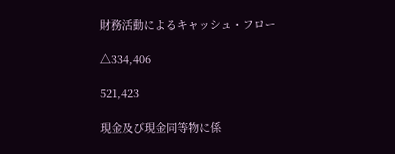財務活動によるキャッシュ・フロー

△334,406

521,423

現金及び現金同等物に係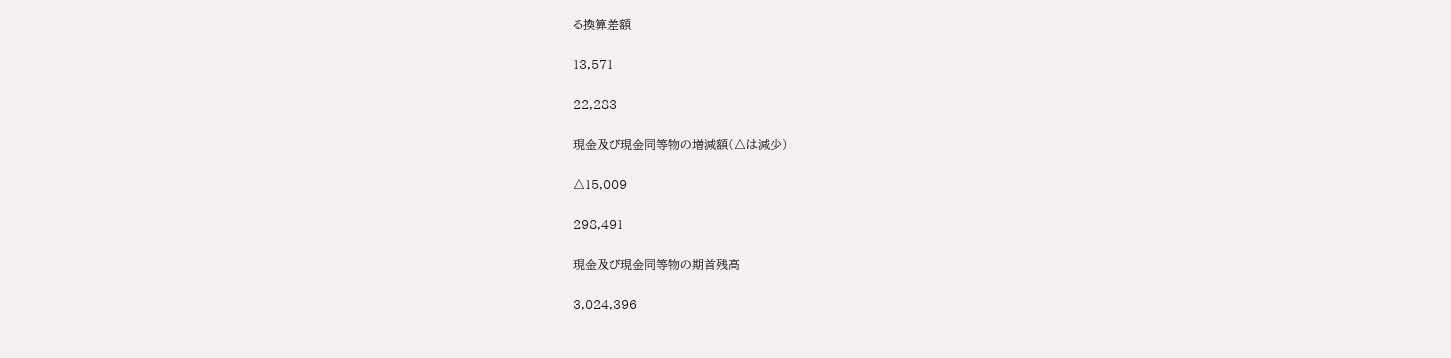る換算差額

13,571

22,283

現金及び現金同等物の増減額(△は減少)

△15,009

298,491

現金及び現金同等物の期首残高

3,024,396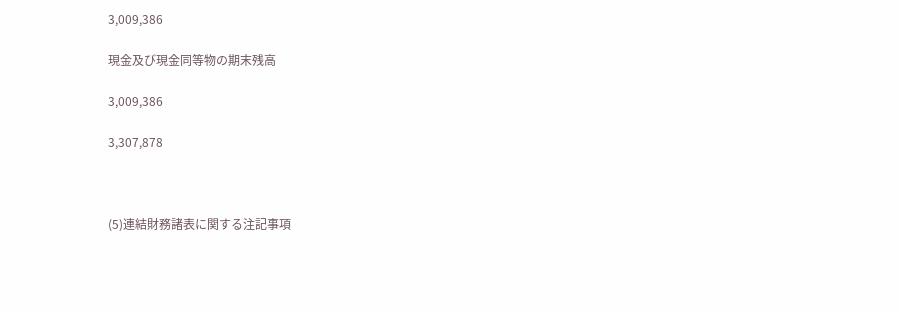3,009,386

現金及び現金同等物の期末残高

3,009,386

3,307,878



(5)連結財務諸表に関する注記事項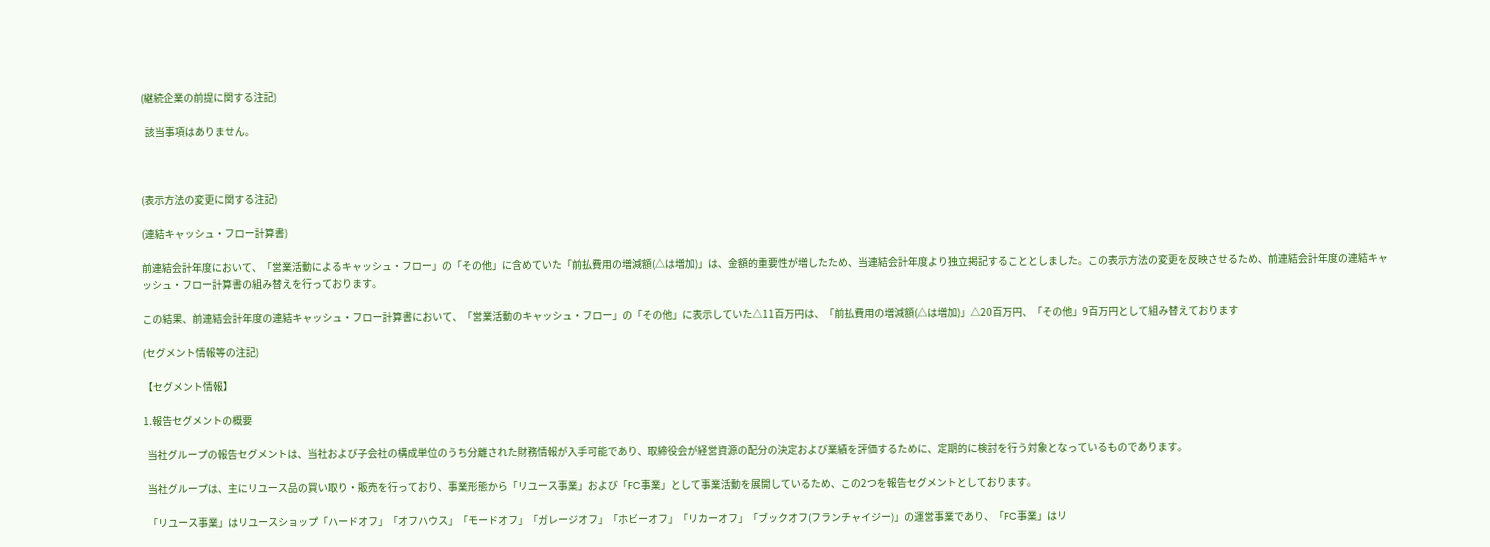(継続企業の前提に関する注記)

  該当事項はありません。



(表示方法の変更に関する注記)

(連結キャッシュ・フロー計算書)

前連結会計年度において、「営業活動によるキャッシュ・フロー」の「その他」に含めていた「前払費用の増減額(△は増加)」は、金額的重要性が増したため、当連結会計年度より独立掲記することとしました。この表示方法の変更を反映させるため、前連結会計年度の連結キャッシュ・フロー計算書の組み替えを行っております。

この結果、前連結会計年度の連結キャッシュ・フロー計算書において、「営業活動のキャッシュ・フロー」の「その他」に表示していた△11百万円は、「前払費用の増減額(△は増加)」△20百万円、「その他」9百万円として組み替えております

(セグメント情報等の注記)

【セグメント情報】

1.報告セグメントの概要

  当社グループの報告セグメントは、当社および子会社の構成単位のうち分離された財務情報が入手可能であり、取締役会が経営資源の配分の決定および業績を評価するために、定期的に検討を行う対象となっているものであります。

  当社グループは、主にリユース品の買い取り・販売を行っており、事業形態から「リユース事業」および「FC事業」として事業活動を展開しているため、この2つを報告セグメントとしております。

  「リユース事業」はリユースショップ「ハードオフ」「オフハウス」「モードオフ」「ガレージオフ」「ホビーオフ」「リカーオフ」「ブックオフ(フランチャイジー)」の運営事業であり、「FC事業」はリ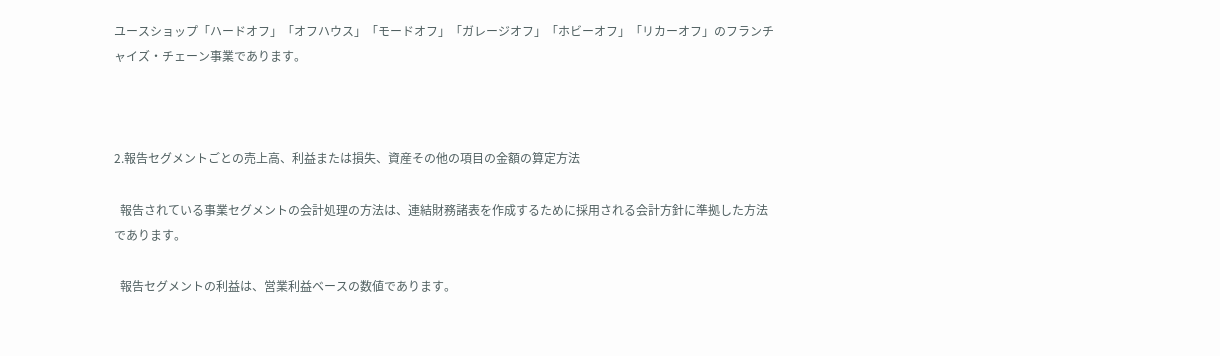ユースショップ「ハードオフ」「オフハウス」「モードオフ」「ガレージオフ」「ホビーオフ」「リカーオフ」のフランチャイズ・チェーン事業であります。



2.報告セグメントごとの売上高、利益または損失、資産その他の項目の金額の算定方法

  報告されている事業セグメントの会計処理の方法は、連結財務諸表を作成するために採用される会計方針に準拠した方法であります。

  報告セグメントの利益は、営業利益ベースの数値であります。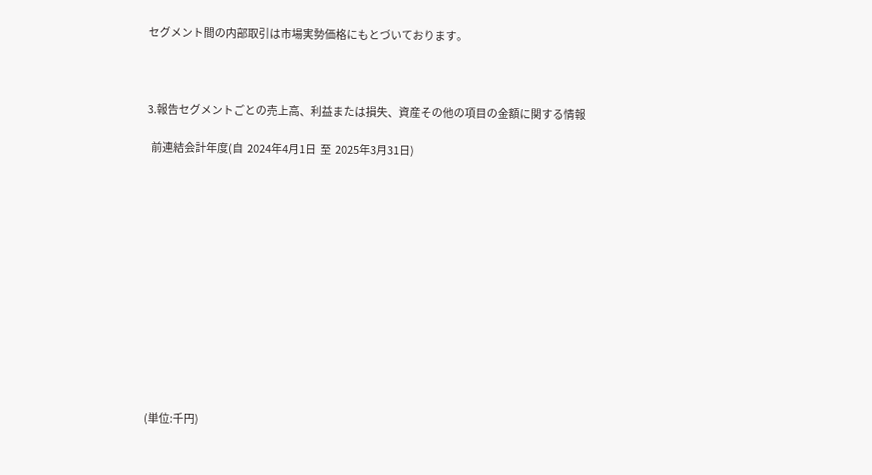セグメント間の内部取引は市場実勢価格にもとづいております。



3.報告セグメントごとの売上高、利益または損失、資産その他の項目の金額に関する情報

  前連結会計年度(自  2024年4月1日  至  2025年3月31日)













(単位:千円)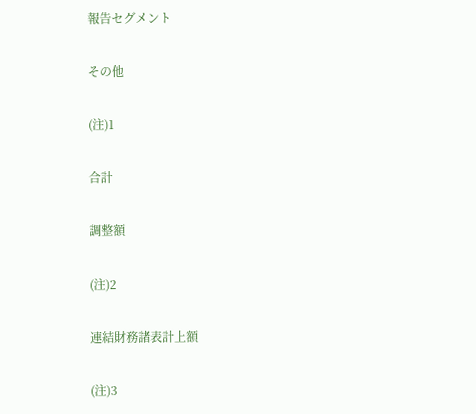報告セグメント

その他

(注)1

合計

調整額

(注)2

連結財務諸表計上額

(注)3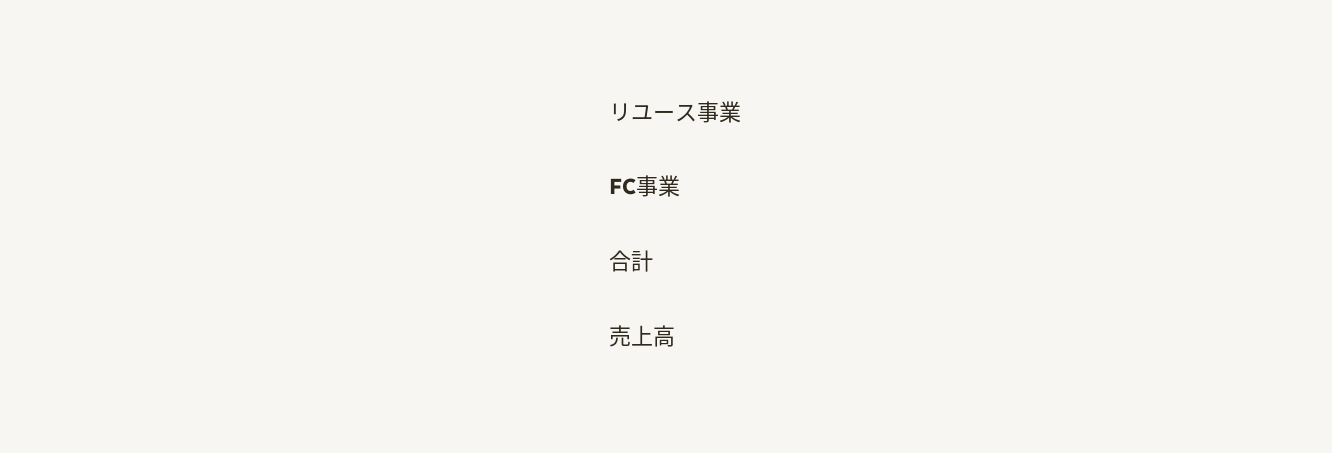リユース事業

FC事業

合計

売上高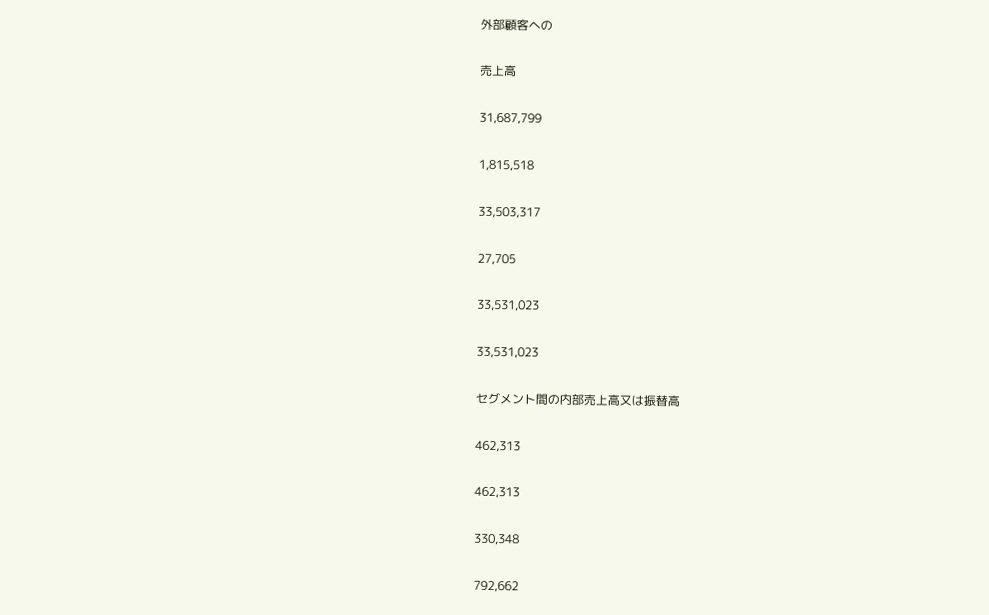外部顧客への

売上高

31,687,799

1,815,518

33,503,317

27,705

33,531,023

33,531,023

セグメント間の内部売上高又は振替高

462,313

462,313

330,348

792,662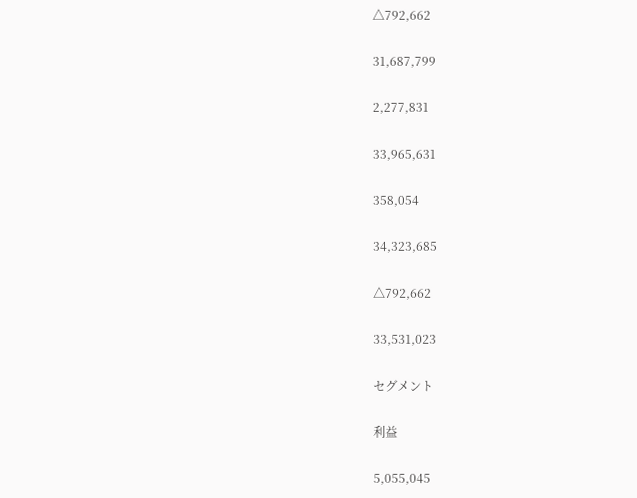△792,662

31,687,799

2,277,831

33,965,631

358,054

34,323,685

△792,662

33,531,023

セグメント

利益

5,055,045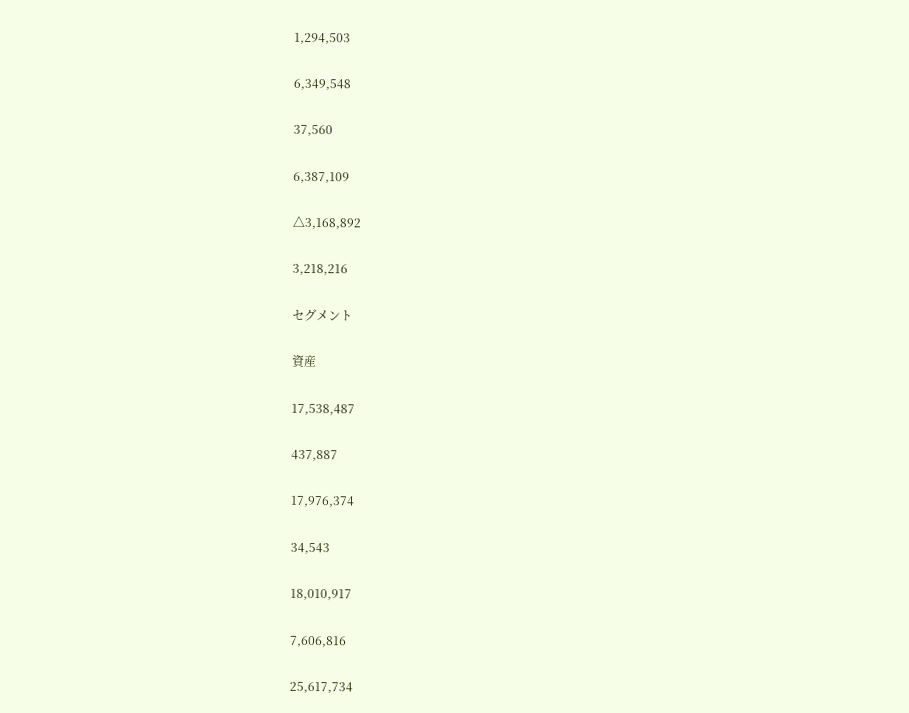1,294,503

6,349,548

37,560

6,387,109

△3,168,892

3,218,216

セグメント

資産

17,538,487

437,887

17,976,374

34,543

18,010,917

7,606,816

25,617,734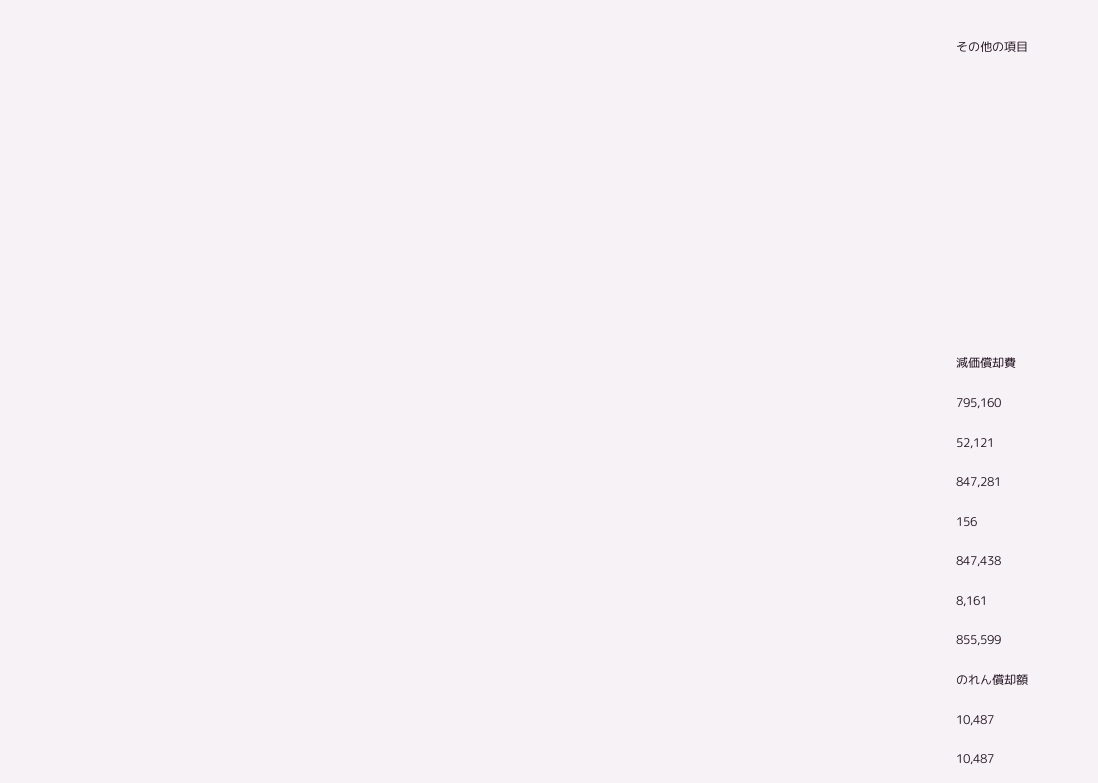その他の項目















減価償却費

795,160

52,121

847,281

156

847,438

8,161

855,599

のれん償却額

10,487

10,487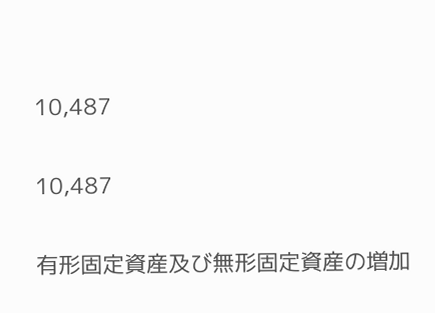10,487

10,487

有形固定資産及び無形固定資産の増加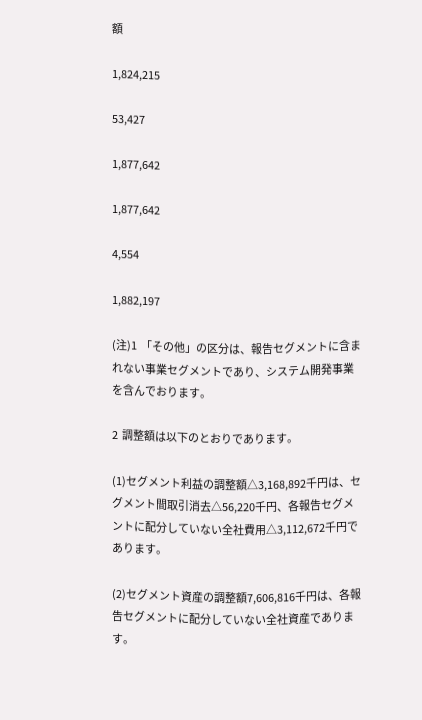額

1,824,215

53,427

1,877,642

1,877,642

4,554

1,882,197

(注)1  「その他」の区分は、報告セグメントに含まれない事業セグメントであり、システム開発事業を含んでおります。

2  調整額は以下のとおりであります。

(1)セグメント利益の調整額△3,168,892千円は、セグメント間取引消去△56,220千円、各報告セグメントに配分していない全社費用△3,112,672千円であります。

(2)セグメント資産の調整額7,606,816千円は、各報告セグメントに配分していない全社資産であります。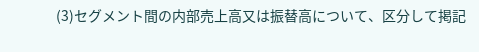(3)セグメント間の内部売上高又は振替高について、区分して掲記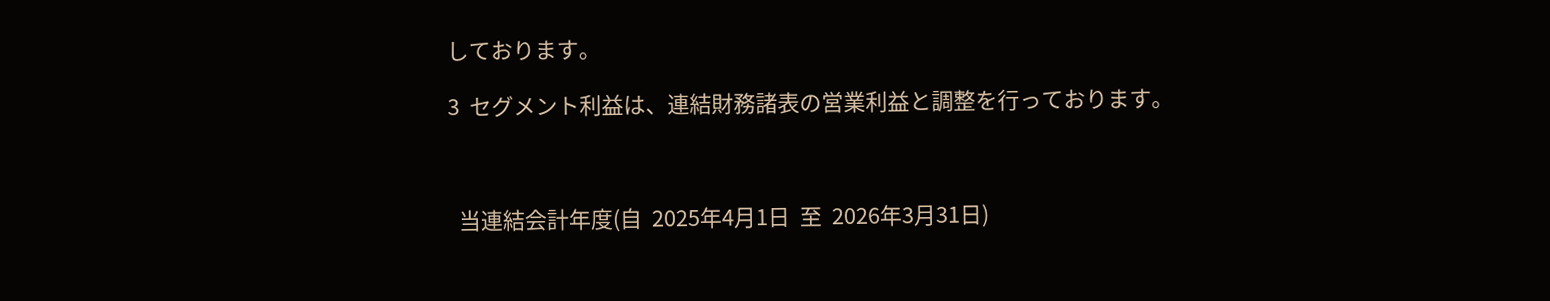しております。

3  セグメント利益は、連結財務諸表の営業利益と調整を行っております。



  当連結会計年度(自  2025年4月1日  至  2026年3月31日)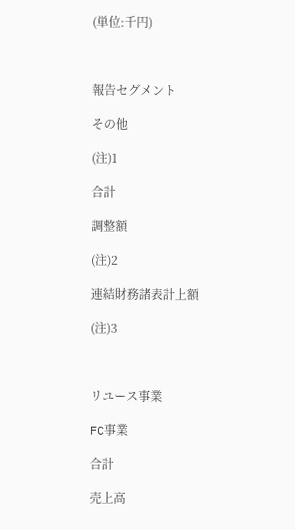(単位:千円)



報告セグメント

その他

(注)1

合計

調整額

(注)2

連結財務諸表計上額

(注)3



リユース事業

FC事業

合計

売上高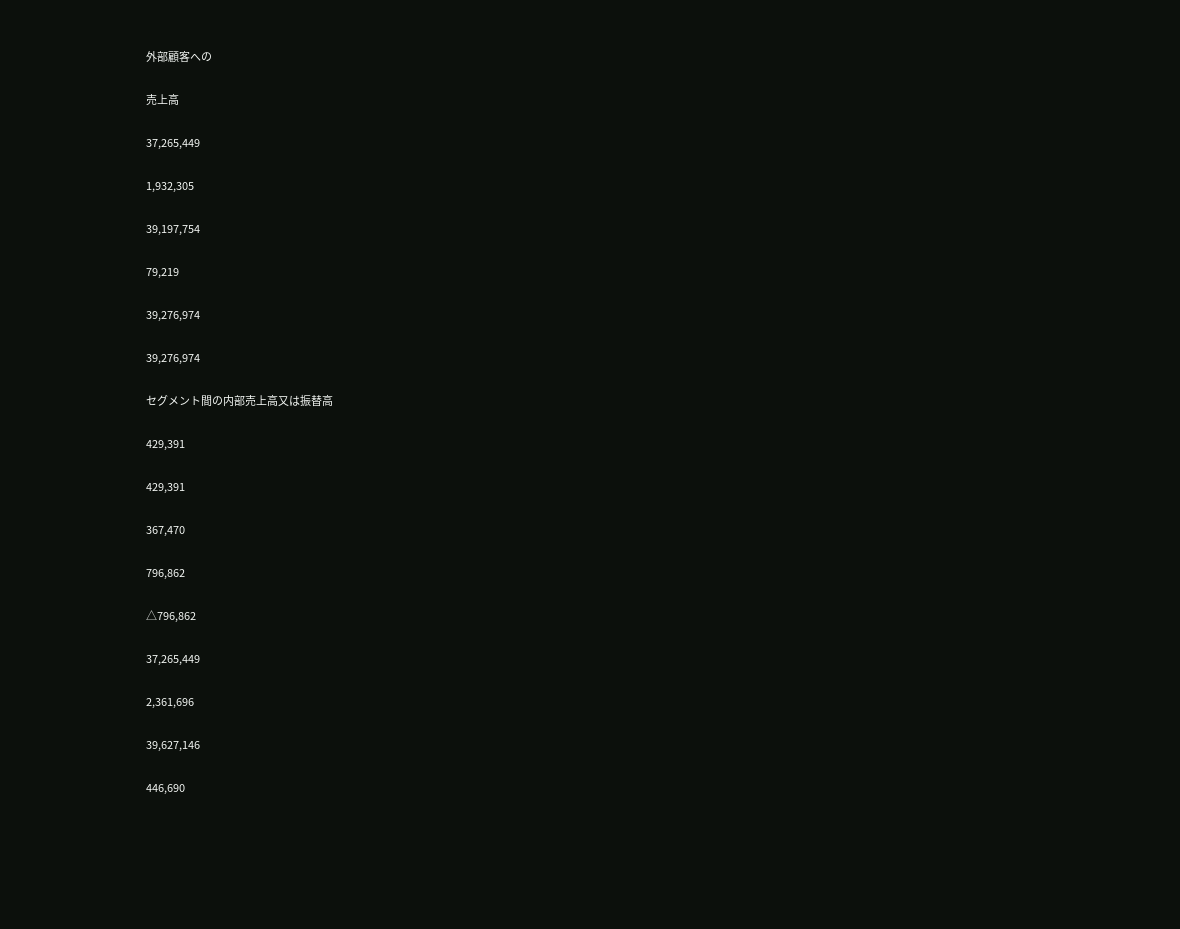外部顧客への

売上高

37,265,449

1,932,305

39,197,754

79,219

39,276,974

39,276,974

セグメント間の内部売上高又は振替高

429,391

429,391

367,470

796,862

△796,862

37,265,449

2,361,696

39,627,146

446,690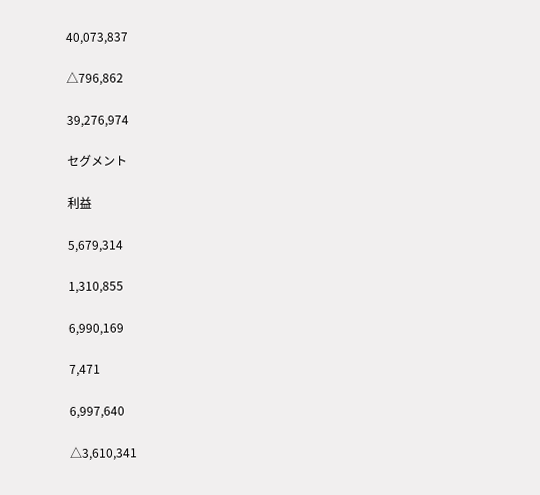40,073,837

△796,862

39,276,974

セグメント

利益

5,679,314

1,310,855

6,990,169

7,471

6,997,640

△3,610,341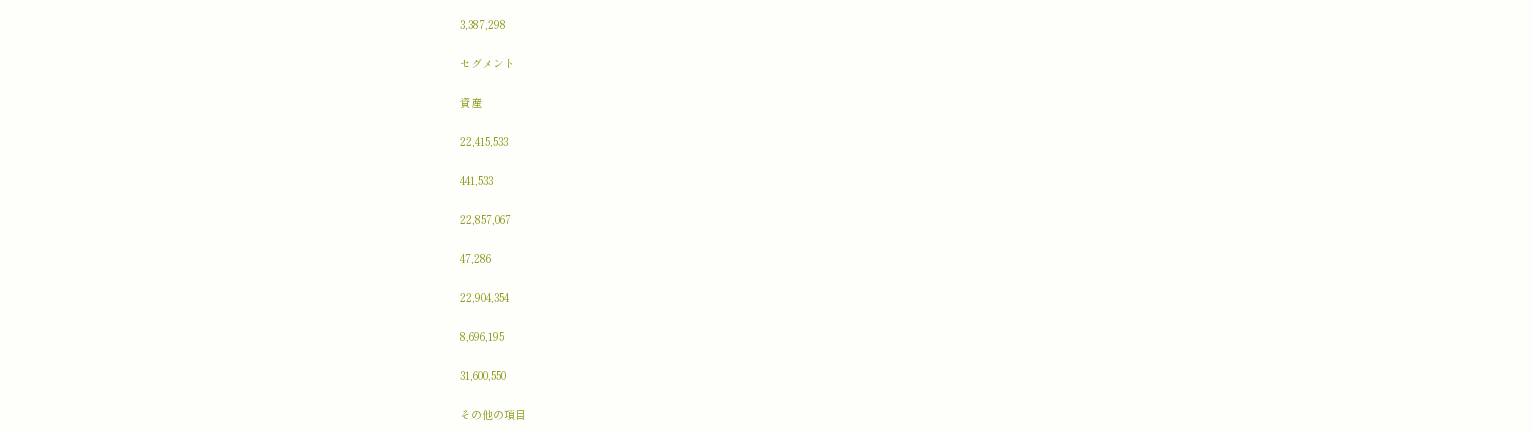3,387,298

セグメント

資産

22,415,533

441,533

22,857,067

47,286

22,904,354

8,696,195

31,600,550

その他の項目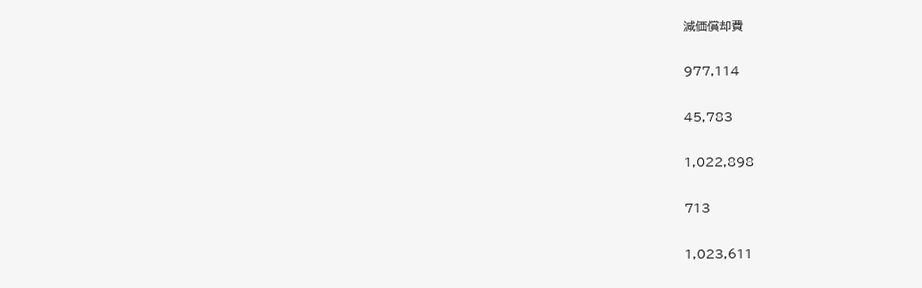減価償却費

977,114

45,783

1,022,898

713

1,023,611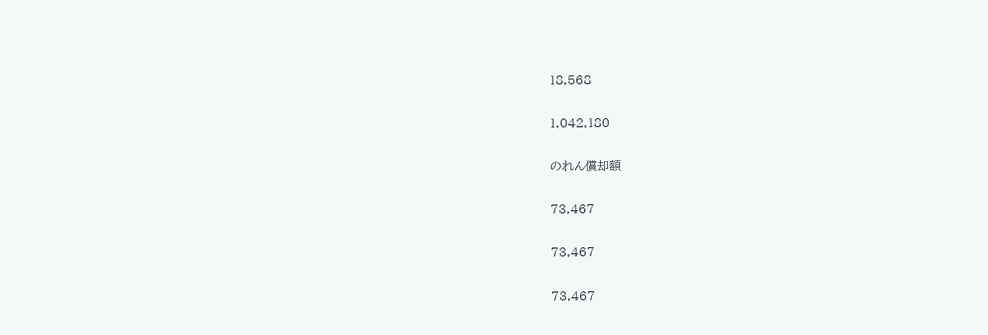18,568

1,042,180

のれん償却額

73,467

73,467

73,467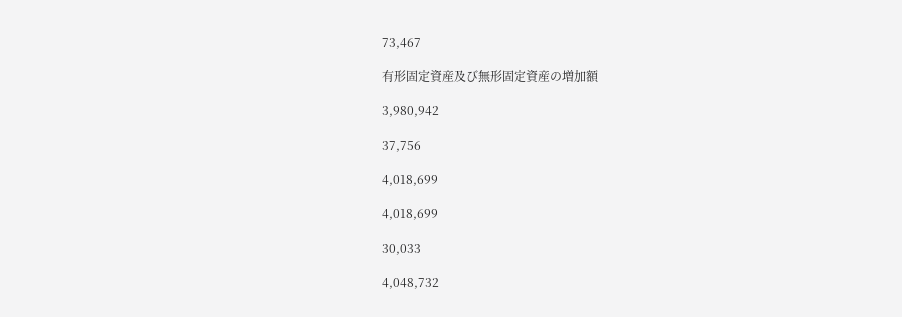73,467

有形固定資産及び無形固定資産の増加額

3,980,942

37,756

4,018,699

4,018,699

30,033

4,048,732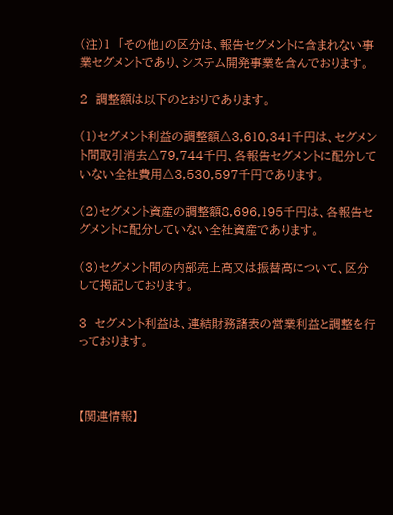(注)1  「その他」の区分は、報告セグメントに含まれない事業セグメントであり、システム開発事業を含んでおります。

2  調整額は以下のとおりであります。

(1)セグメント利益の調整額△3,610,341千円は、セグメント間取引消去△79,744千円、各報告セグメントに配分していない全社費用△3,530,597千円であります。

(2)セグメント資産の調整額8,696,195千円は、各報告セグメントに配分していない全社資産であります。

(3)セグメント間の内部売上高又は振替高について、区分して掲記しております。

3  セグメント利益は、連結財務諸表の営業利益と調整を行っております。



【関連情報】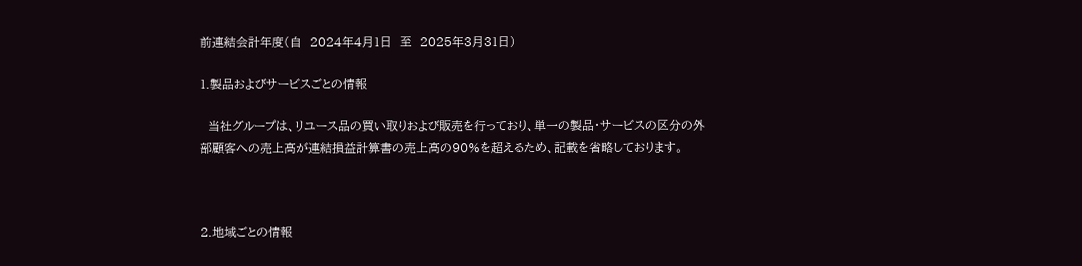前連結会計年度(自  2024年4月1日  至  2025年3月31日)

1.製品およびサービスごとの情報

  当社グループは、リユース品の買い取りおよび販売を行っており、単一の製品・サービスの区分の外
部顧客への売上高が連結損益計算書の売上高の90%を超えるため、記載を省略しております。



2.地域ごとの情報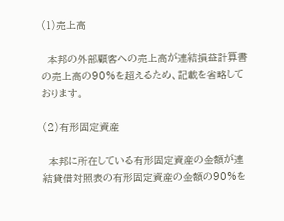(1)売上高

  本邦の外部顧客への売上高が連結損益計算書の売上高の90%を超えるため、記載を省略しております。

(2)有形固定資産

  本邦に所在している有形固定資産の金額が連結貸借対照表の有形固定資産の金額の90%を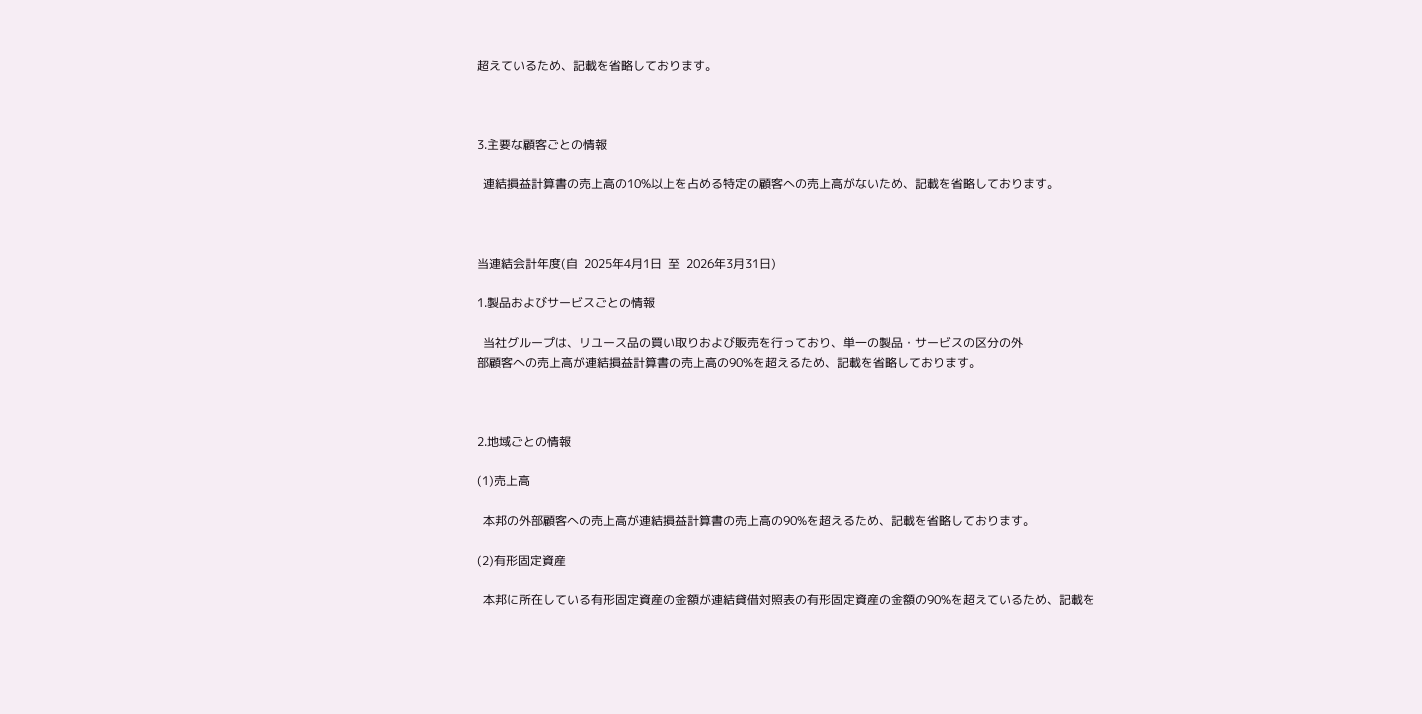超えているため、記載を省略しております。



3.主要な顧客ごとの情報

  連結損益計算書の売上高の10%以上を占める特定の顧客への売上高がないため、記載を省略しております。



当連結会計年度(自  2025年4月1日  至  2026年3月31日)

1.製品およびサービスごとの情報

  当社グループは、リユース品の買い取りおよび販売を行っており、単一の製品・サービスの区分の外
部顧客への売上高が連結損益計算書の売上高の90%を超えるため、記載を省略しております。



2.地域ごとの情報

(1)売上高

  本邦の外部顧客への売上高が連結損益計算書の売上高の90%を超えるため、記載を省略しております。

(2)有形固定資産

  本邦に所在している有形固定資産の金額が連結貸借対照表の有形固定資産の金額の90%を超えているため、記載を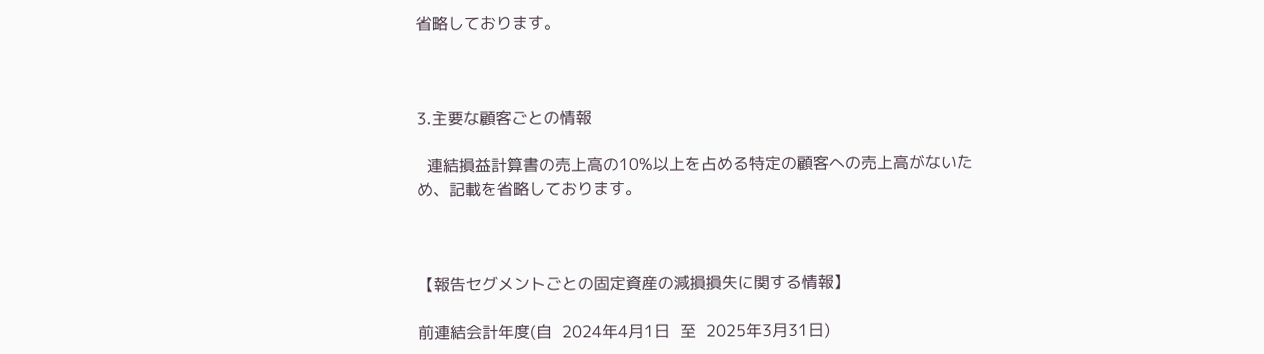省略しております。



3.主要な顧客ごとの情報

  連結損益計算書の売上高の10%以上を占める特定の顧客への売上高がないため、記載を省略しております。



【報告セグメントごとの固定資産の減損損失に関する情報】

前連結会計年度(自  2024年4月1日  至  2025年3月31日)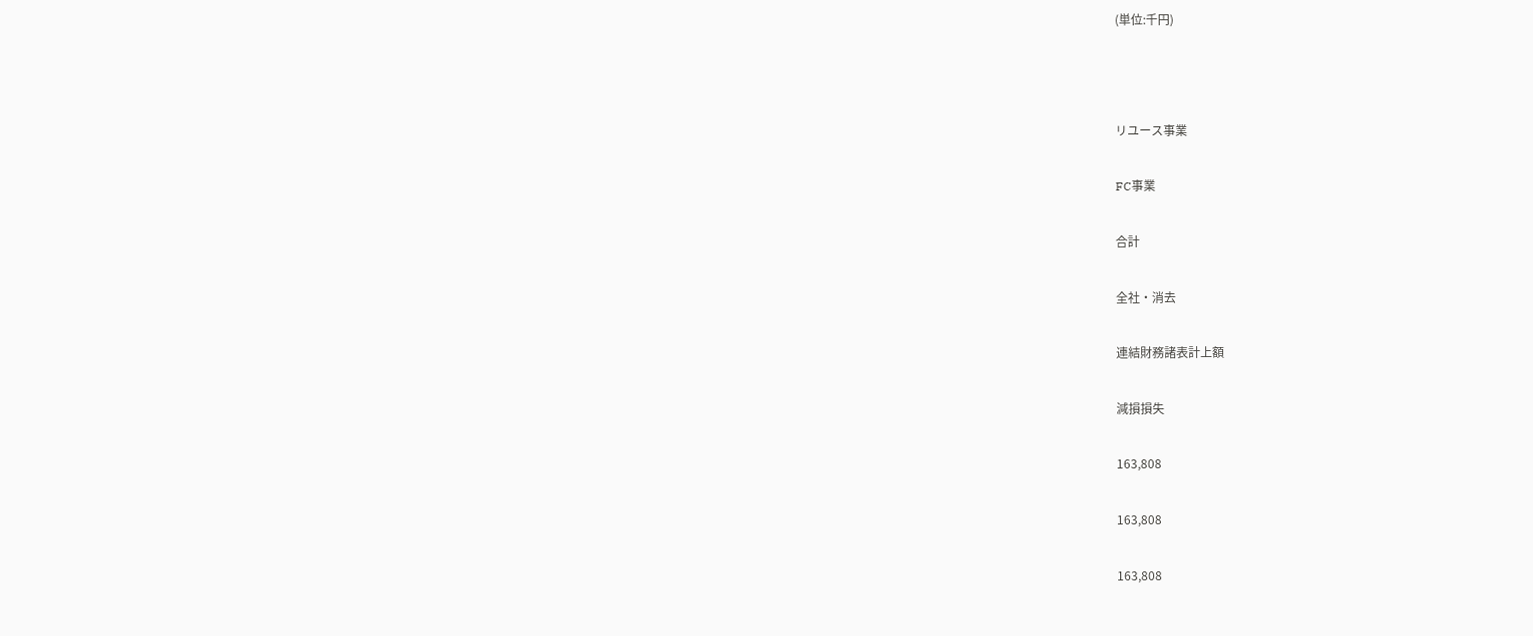(単位:千円)



リユース事業

FC事業

合計

全社・消去

連結財務諸表計上額

減損損失

163,808

163,808

163,808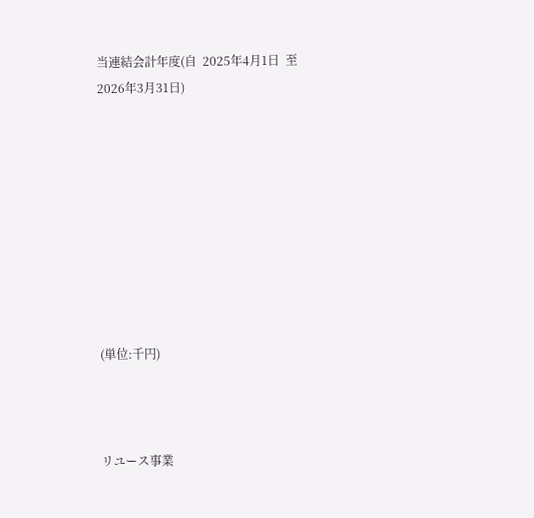当連結会計年度(自  2025年4月1日  至  2026年3月31日)









(単位:千円)



リユース事業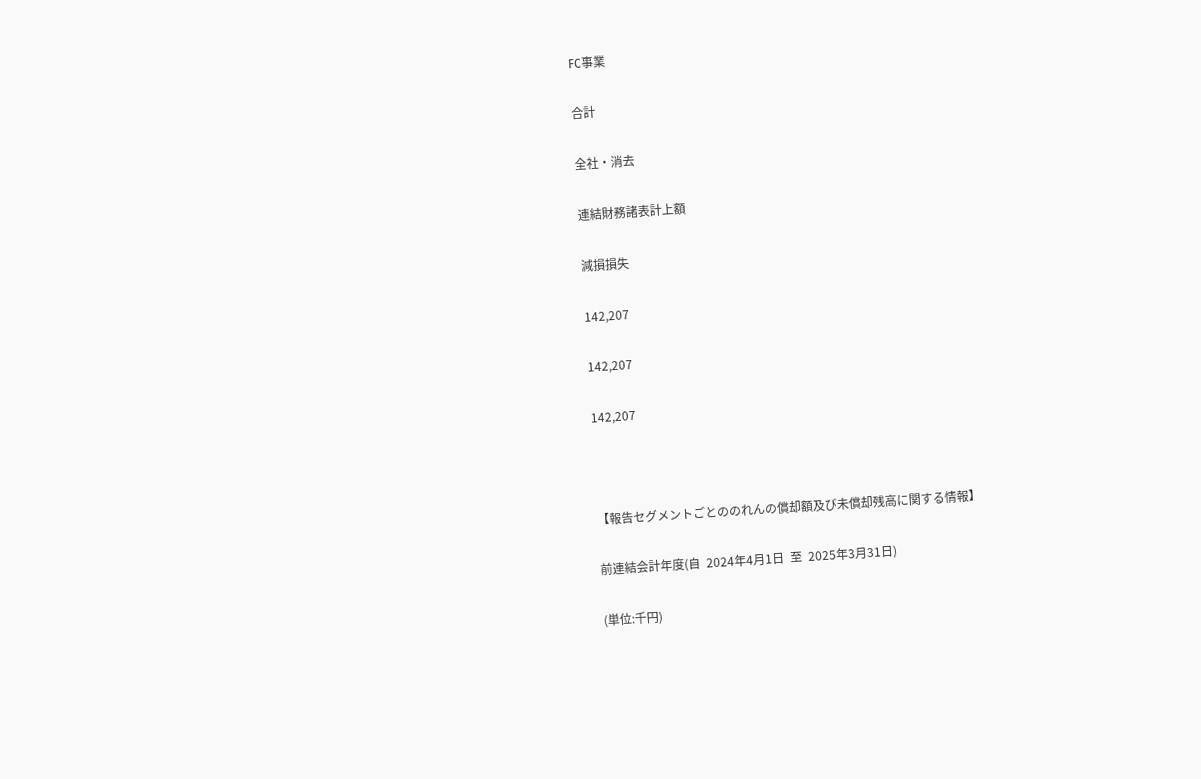FC事業

合計

全社・消去

連結財務諸表計上額

減損損失

142,207

142,207

142,207



【報告セグメントごとののれんの償却額及び未償却残高に関する情報】

前連結会計年度(自  2024年4月1日  至  2025年3月31日)

(単位:千円)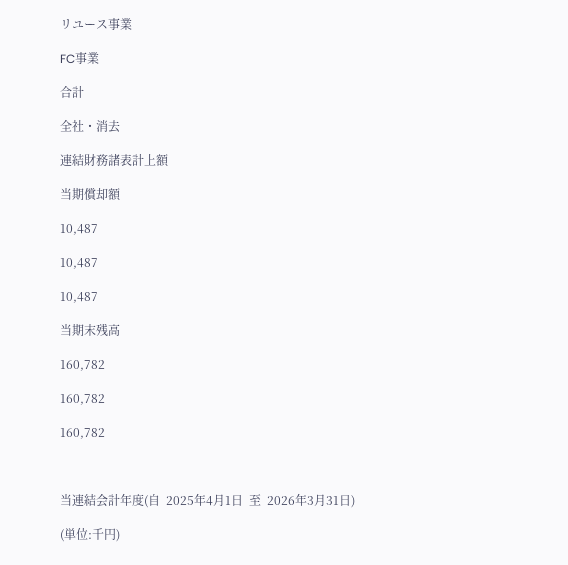リユース事業

FC事業

合計

全社・消去

連結財務諸表計上額

当期償却額

10,487

10,487

10,487

当期末残高

160,782

160,782

160,782



当連結会計年度(自  2025年4月1日  至  2026年3月31日)

(単位:千円)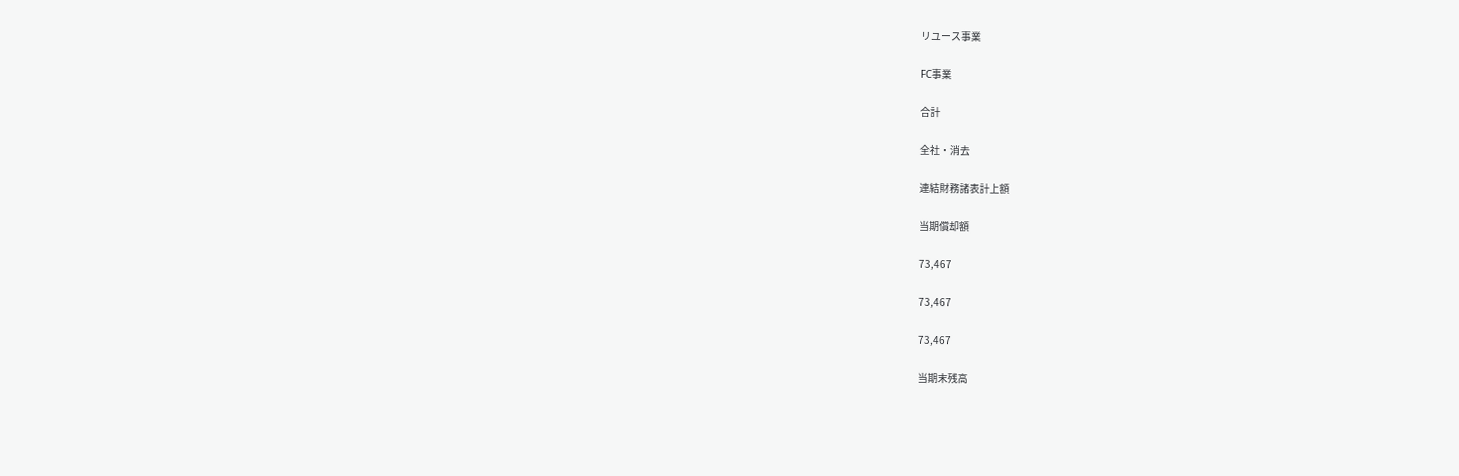リユース事業

FC事業

合計

全社・消去

連結財務諸表計上額

当期償却額

73,467

73,467

73,467

当期末残高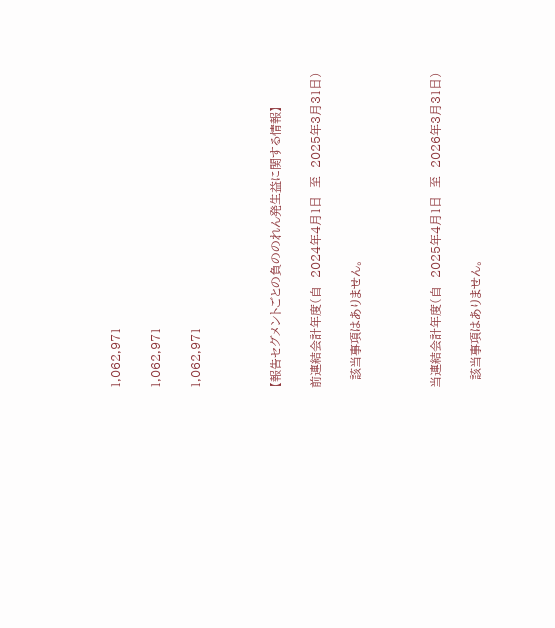1,062,971

1,062,971

1,062,971



【報告セグメントごとの負ののれん発生益に関する情報】

前連結会計年度(自  2024年4月1日  至  2025年3月31日)

  該当事項はありません。



当連結会計年度(自  2025年4月1日  至  2026年3月31日)

  該当事項はありません。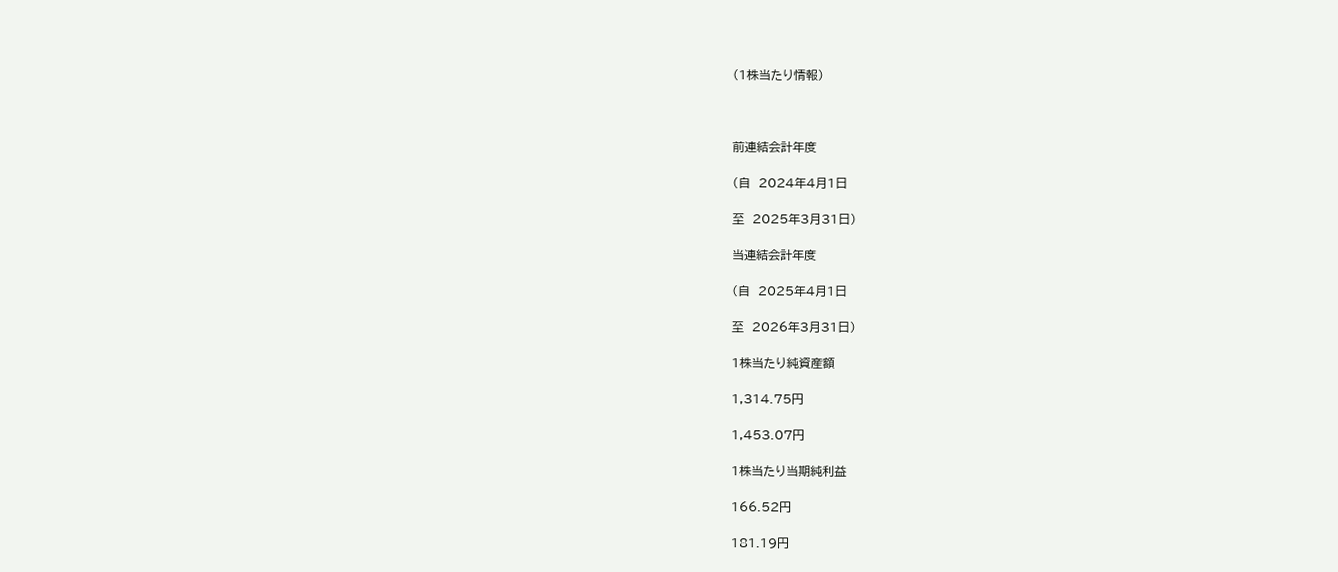(1株当たり情報)



前連結会計年度

(自  2024年4月1日

至  2025年3月31日)

当連結会計年度

(自  2025年4月1日

至  2026年3月31日)

1株当たり純資産額

1,314.75円

1,453.07円

1株当たり当期純利益

166.52円

181.19円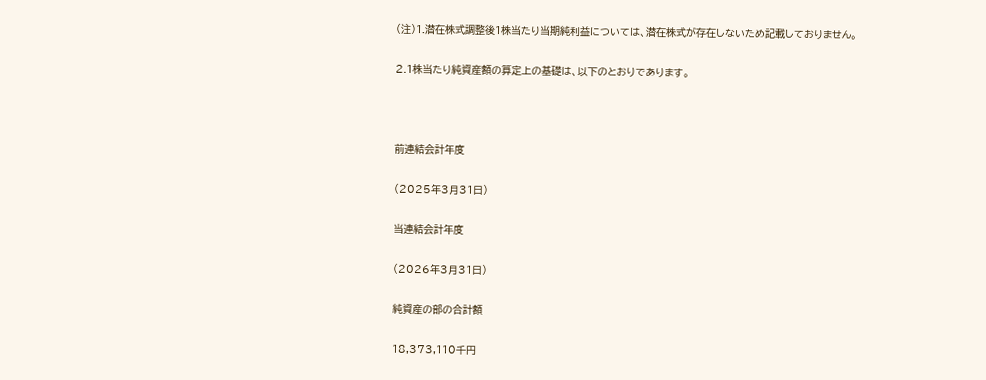(注)1.潜在株式調整後1株当たり当期純利益については、潜在株式が存在しないため記載しておりません。

2.1株当たり純資産額の算定上の基礎は、以下のとおりであります。



前連結会計年度

(2025年3月31日)

当連結会計年度

(2026年3月31日)

純資産の部の合計額

18,373,110千円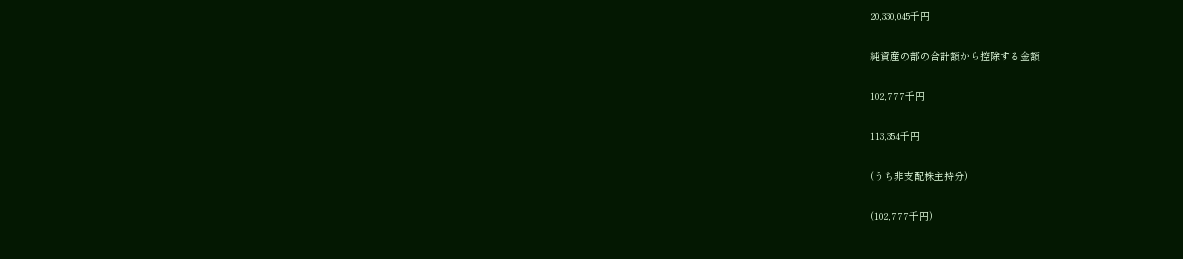20,330,045千円

純資産の部の合計額から控除する金額

102,777千円

113,354千円

(うち非支配株主持分)

(102,777千円)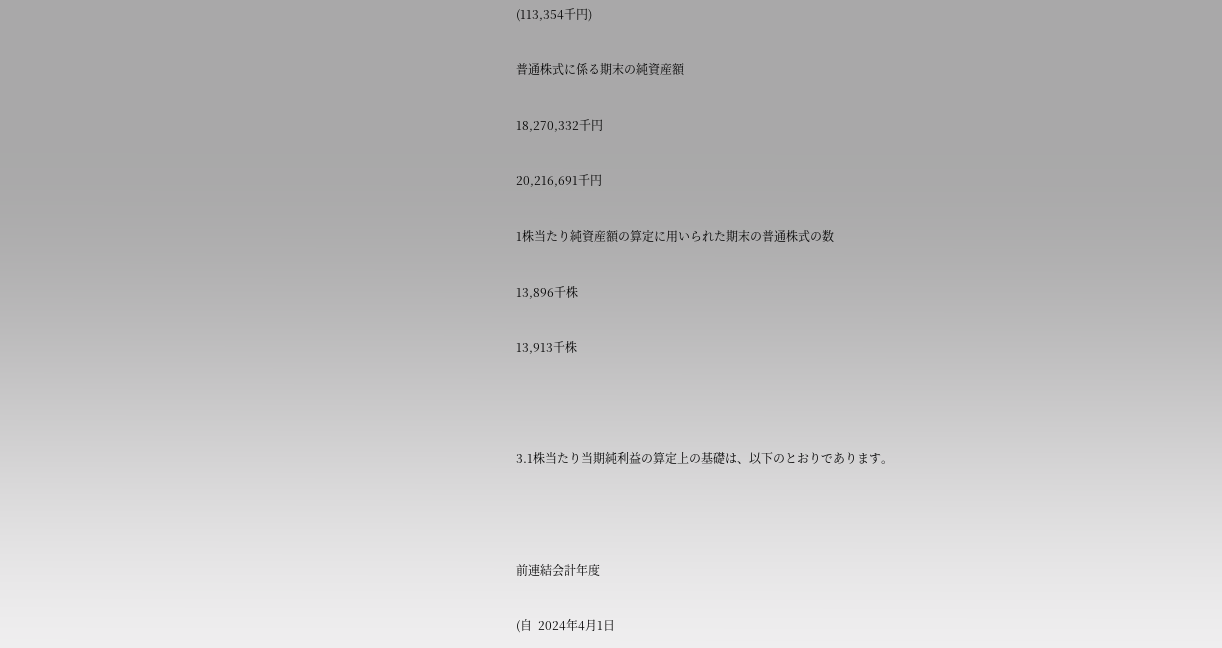(113,354千円)

普通株式に係る期末の純資産額

18,270,332千円

20,216,691千円

1株当たり純資産額の算定に用いられた期末の普通株式の数

13,896千株

13,913千株



3.1株当たり当期純利益の算定上の基礎は、以下のとおりであります。



前連結会計年度

(自  2024年4月1日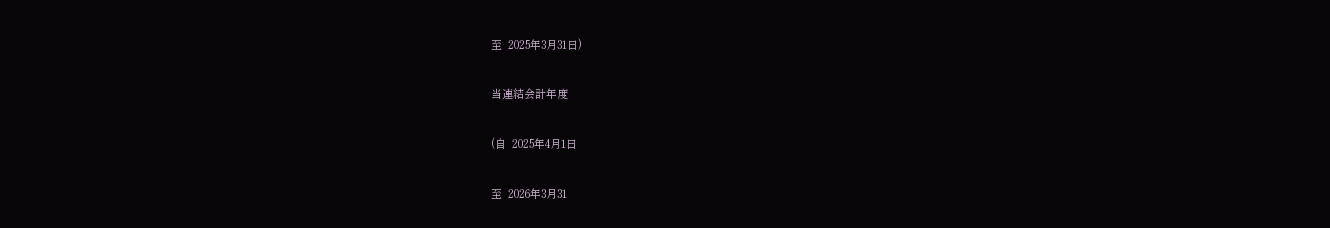至  2025年3月31日)

当連結会計年度

(自  2025年4月1日

至  2026年3月31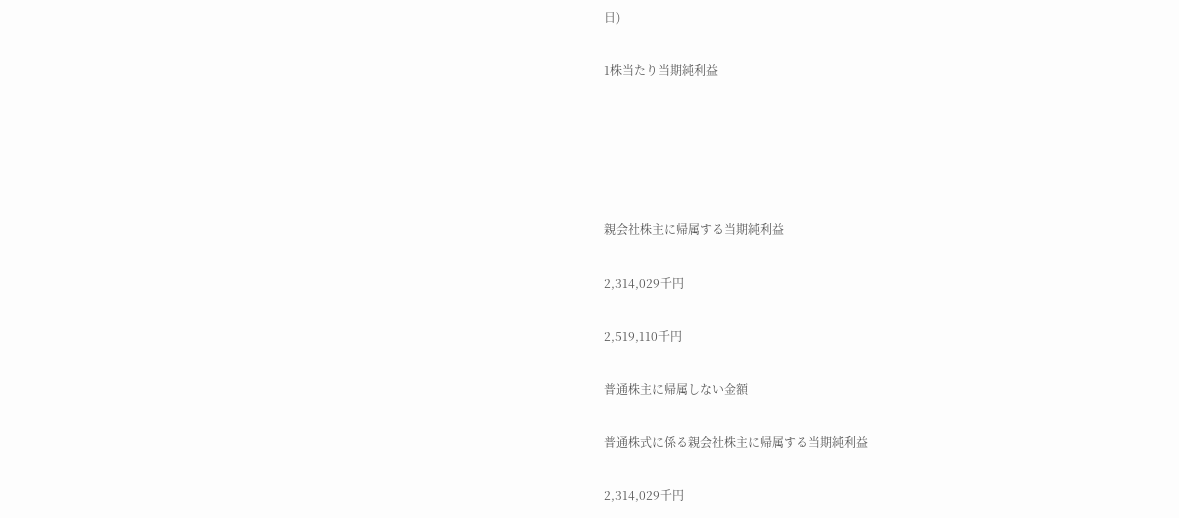日)

1株当たり当期純利益





親会社株主に帰属する当期純利益

2,314,029千円

2,519,110千円

普通株主に帰属しない金額

普通株式に係る親会社株主に帰属する当期純利益

2,314,029千円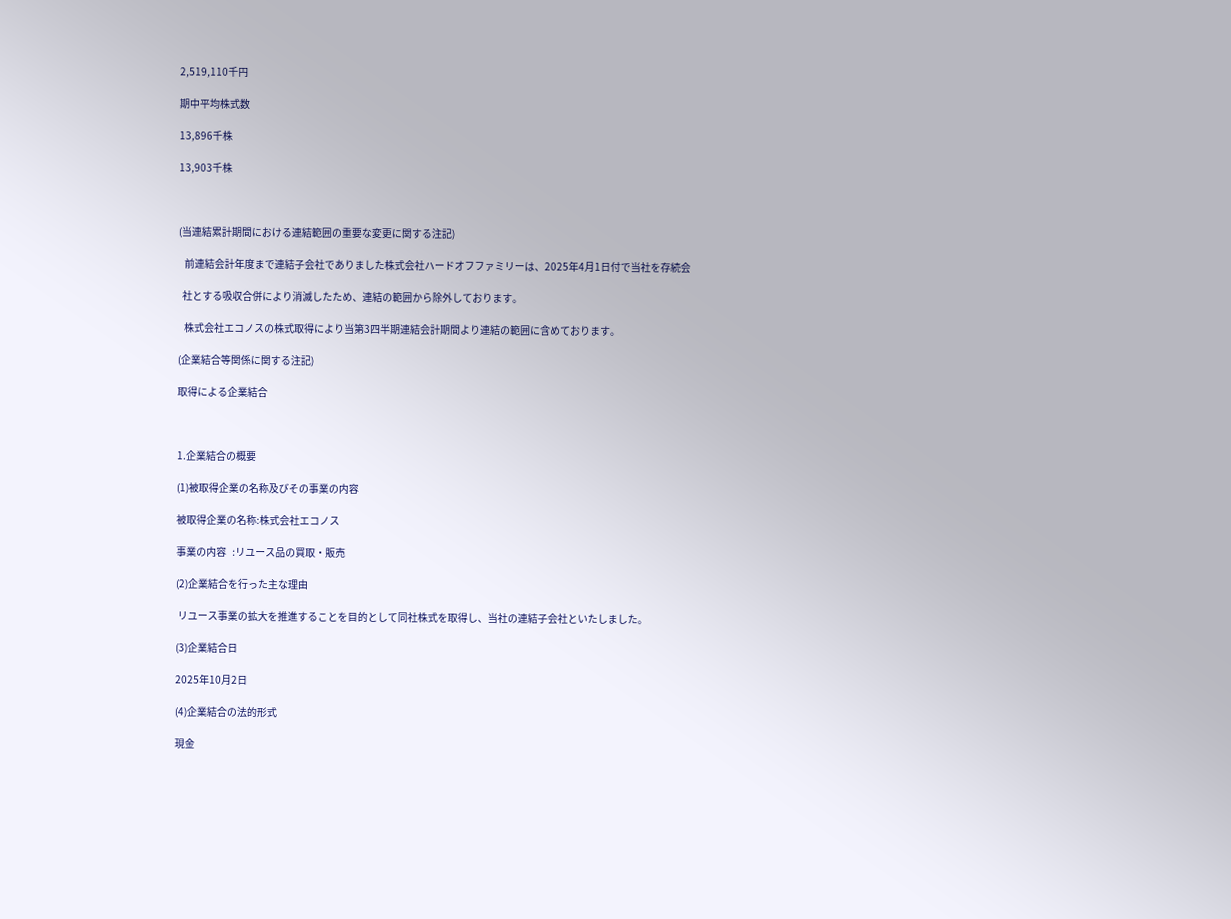2,519,110千円

期中平均株式数

13,896千株

13,903千株



(当連結累計期間における連結範囲の重要な変更に関する注記)

   前連結会計年度まで連結子会社でありました株式会社ハードオフファミリーは、2025年4月1日付で当社を存続会

  社とする吸収合併により消滅したため、連結の範囲から除外しております。

   株式会社エコノスの株式取得により当第3四半期連結会計期間より連結の範囲に含めております。

(企業結合等関係に関する注記)

取得による企業結合



1.企業結合の概要

(1)被取得企業の名称及びその事業の内容

被取得企業の名称:株式会社エコノス

事業の内容   :リユース品の買取・販売

(2)企業結合を行った主な理由

 リユース事業の拡大を推進することを目的として同社株式を取得し、当社の連結子会社といたしました。

(3)企業結合日

2025年10月2日

(4)企業結合の法的形式

現金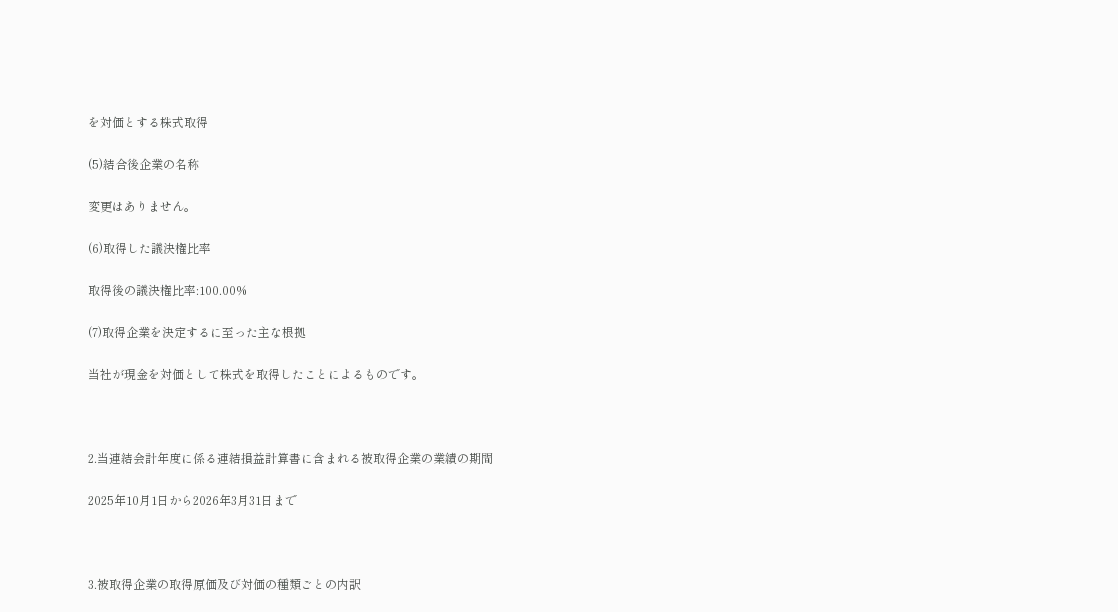を対価とする株式取得

(5)結合後企業の名称

変更はありません。

(6)取得した議決権比率

取得後の議決権比率:100.00%

(7)取得企業を決定するに至った主な根拠

当社が現金を対価として株式を取得したことによるものです。



2.当連結会計年度に係る連結損益計算書に含まれる被取得企業の業績の期間

2025年10月1日から2026年3月31日まで



3.被取得企業の取得原価及び対価の種類ごとの内訳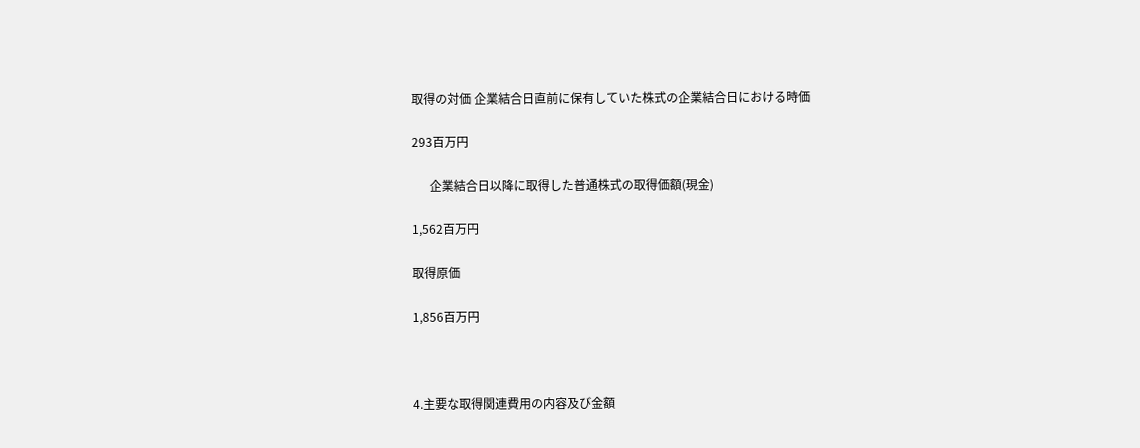取得の対価 企業結合日直前に保有していた株式の企業結合日における時価

293百万円

      企業結合日以降に取得した普通株式の取得価額(現金)

1,562百万円

取得原価

1,856百万円



4.主要な取得関連費用の内容及び金額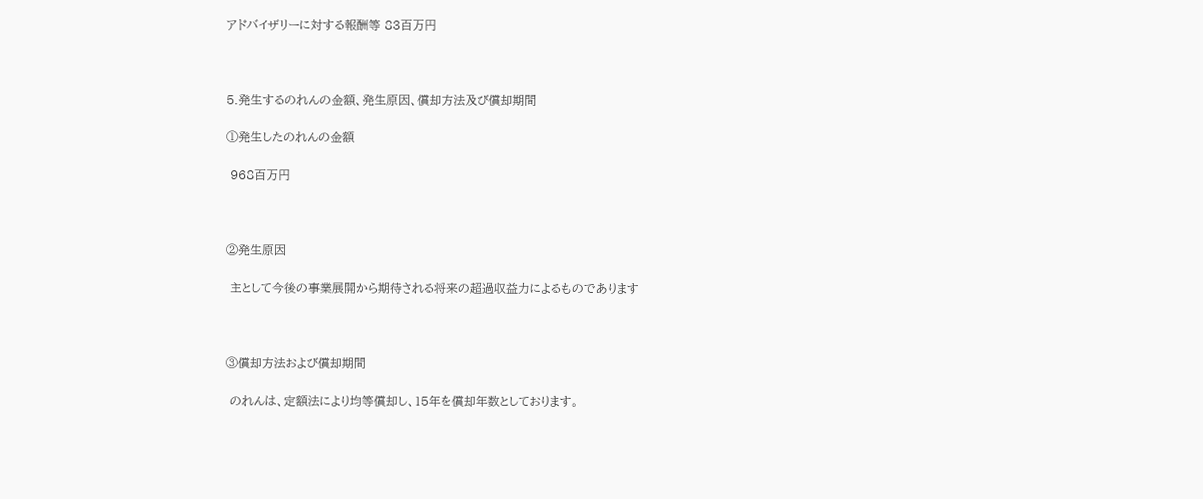アドバイザリーに対する報酬等 83百万円



5.発生するのれんの金額、発生原因、償却方法及び償却期間

①発生したのれんの金額

 968百万円



②発生原因

 主として今後の事業展開から期待される将来の超過収益力によるものであります



③償却方法および償却期間

 のれんは、定額法により均等償却し、15年を償却年数としております。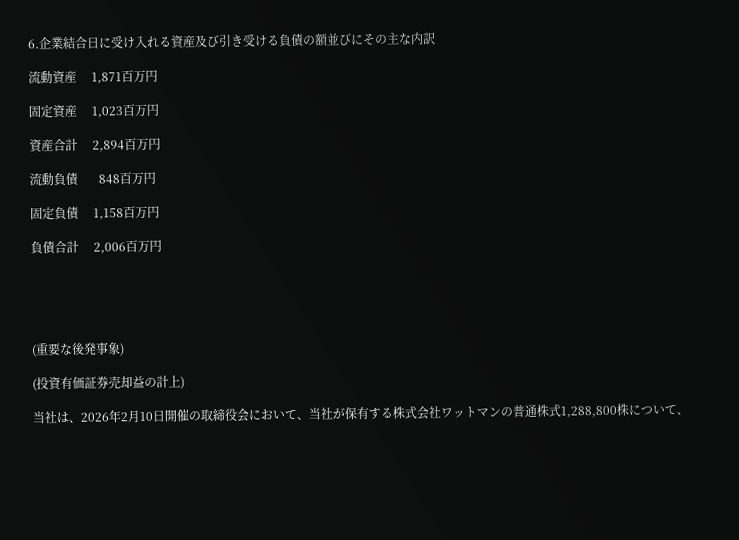6.企業結合日に受け入れる資産及び引き受ける負債の額並びにその主な内訳

流動資産     1,871百万円

固定資産     1,023百万円

資産合計     2,894百万円

流動負債       848百万円

固定負債     1,158百万円

負債合計     2,006百万円





(重要な後発事象)

(投資有価証券売却益の計上)

当社は、2026年2月10日開催の取締役会において、当社が保有する株式会社ワットマンの普通株式1,288,800株について、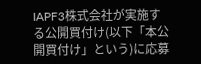IAPF3株式会社が実施する公開買付け(以下「本公開買付け」という)に応募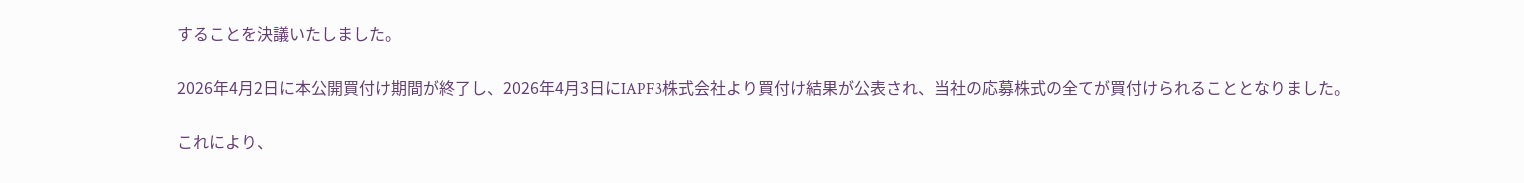することを決議いたしました。

2026年4月2日に本公開買付け期間が終了し、2026年4月3日にIAPF3株式会社より買付け結果が公表され、当社の応募株式の全てが買付けられることとなりました。

これにより、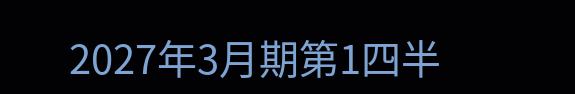2027年3月期第1四半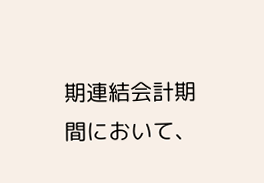期連結会計期間において、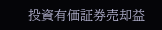投資有価証券売却益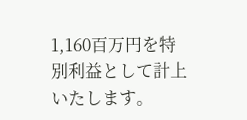1,160百万円を特別利益として計上いたします。